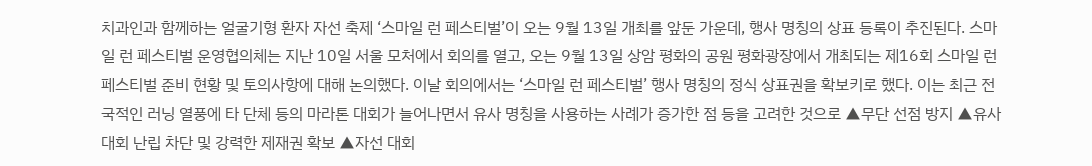치과인과 함께하는 얼굴기형 환자 자선 축제 ‘스마일 런 페스티벌’이 오는 9월 13일 개최를 앞둔 가운데, 행사 명칭의 상표 등록이 추진된다. 스마일 런 페스티벌 운영협의체는 지난 10일 서울 모처에서 회의를 열고, 오는 9월 13일 상암 평화의 공원 평화광장에서 개최되는 제16회 스마일 런 페스티벌 준비 현황 및 토의사항에 대해 논의했다. 이날 회의에서는 ‘스마일 런 페스티벌’ 행사 명칭의 정식 상표권을 확보키로 했다. 이는 최근 전국적인 러닝 열풍에 타 단체 등의 마라톤 대회가 늘어나면서 유사 명칭을 사용하는 사례가 증가한 점 등을 고려한 것으로 ▲무단 선점 방지 ▲유사 대회 난립 차단 및 강력한 제재권 확보 ▲자선 대회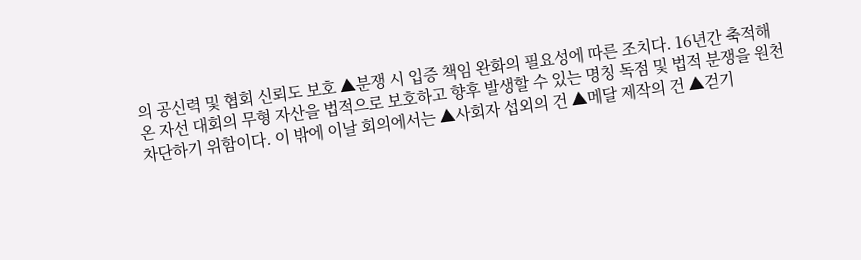의 공신력 및 협회 신뢰도 보호 ▲분쟁 시 입증 책임 완화의 필요성에 따른 조치다. 16년간 축적해 온 자선 대회의 무형 자산을 법적으로 보호하고 향후 발생할 수 있는 명칭 독점 및 법적 분쟁을 원천 차단하기 위함이다. 이 밖에 이날 회의에서는 ▲사회자 섭외의 건 ▲메달 제작의 건 ▲걷기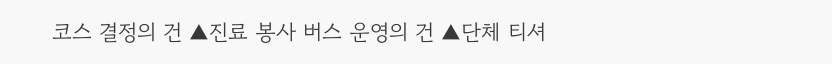코스 결정의 건 ▲진료 봉사 버스 운영의 건 ▲단체 티셔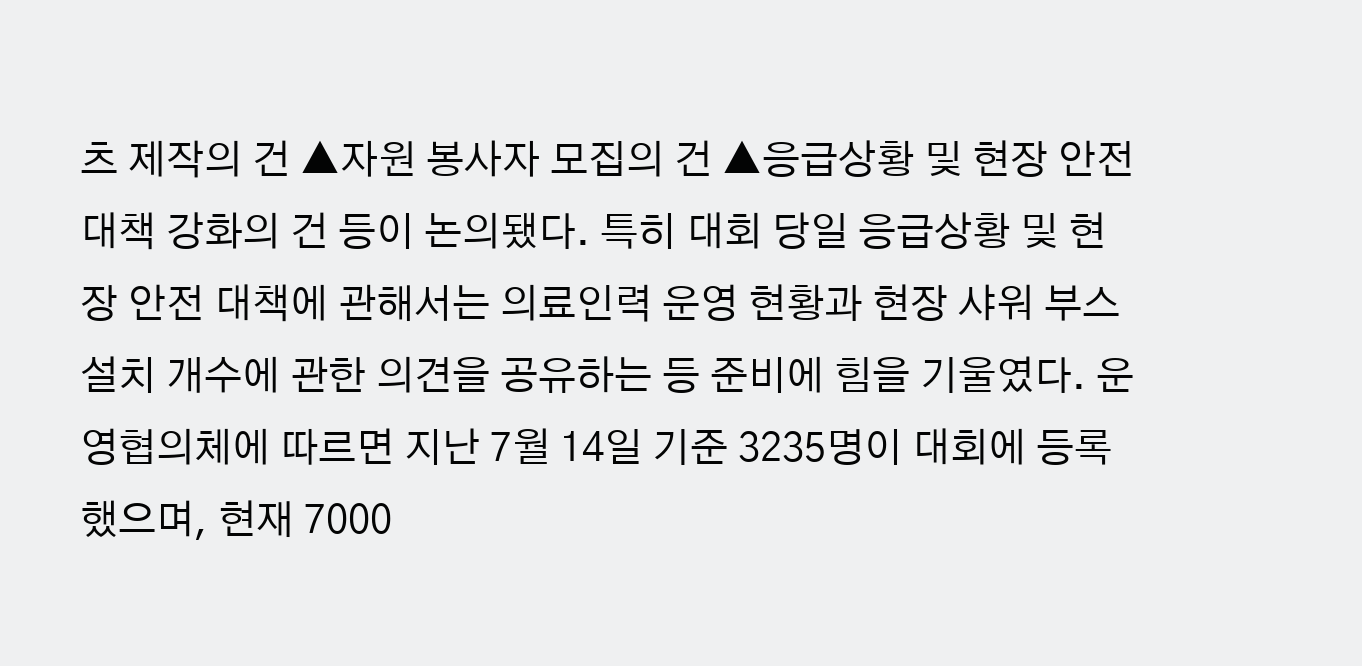츠 제작의 건 ▲자원 봉사자 모집의 건 ▲응급상황 및 현장 안전 대책 강화의 건 등이 논의됐다. 특히 대회 당일 응급상황 및 현장 안전 대책에 관해서는 의료인력 운영 현황과 현장 샤워 부스 설치 개수에 관한 의견을 공유하는 등 준비에 힘을 기울였다. 운영협의체에 따르면 지난 7월 14일 기준 3235명이 대회에 등록했으며, 현재 7000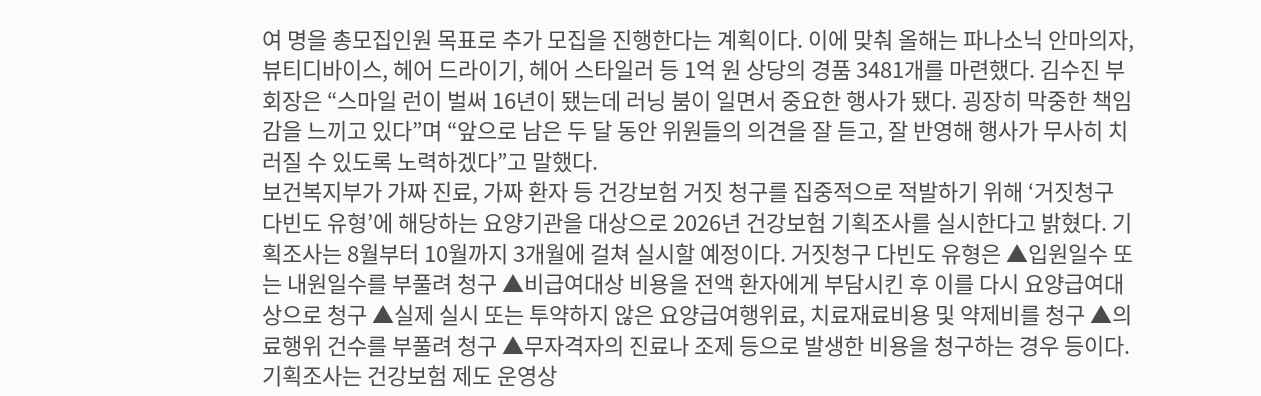여 명을 총모집인원 목표로 추가 모집을 진행한다는 계획이다. 이에 맞춰 올해는 파나소닉 안마의자, 뷰티디바이스, 헤어 드라이기, 헤어 스타일러 등 1억 원 상당의 경품 3481개를 마련했다. 김수진 부회장은 “스마일 런이 벌써 16년이 됐는데 러닝 붐이 일면서 중요한 행사가 됐다. 굉장히 막중한 책임감을 느끼고 있다”며 “앞으로 남은 두 달 동안 위원들의 의견을 잘 듣고, 잘 반영해 행사가 무사히 치러질 수 있도록 노력하겠다”고 말했다.
보건복지부가 가짜 진료, 가짜 환자 등 건강보험 거짓 청구를 집중적으로 적발하기 위해 ‘거짓청구 다빈도 유형’에 해당하는 요양기관을 대상으로 2026년 건강보험 기획조사를 실시한다고 밝혔다. 기획조사는 8월부터 10월까지 3개월에 걸쳐 실시할 예정이다. 거짓청구 다빈도 유형은 ▲입원일수 또는 내원일수를 부풀려 청구 ▲비급여대상 비용을 전액 환자에게 부담시킨 후 이를 다시 요양급여대상으로 청구 ▲실제 실시 또는 투약하지 않은 요양급여행위료, 치료재료비용 및 약제비를 청구 ▲의료행위 건수를 부풀려 청구 ▲무자격자의 진료나 조제 등으로 발생한 비용을 청구하는 경우 등이다. 기획조사는 건강보험 제도 운영상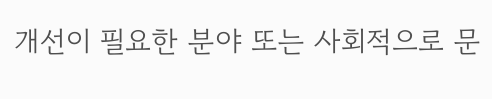개선이 필요한 분야 또는 사회적으로 문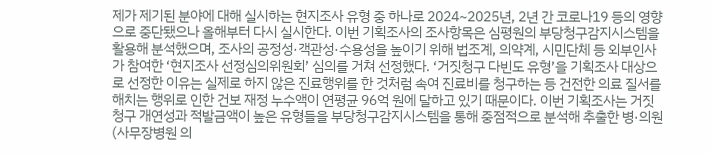제가 제기된 분야에 대해 실시하는 현지조사 유형 중 하나로 2024~2025년, 2년 간 코로나19 등의 영향으로 중단됐으나 올해부터 다시 실시한다. 이번 기획조사의 조사항목은 심평원의 부당청구감지시스템을 활용해 분석했으며, 조사의 공정성·객관성·수용성을 높이기 위해 법조계, 의약계, 시민단체 등 외부인사가 참여한 ‘현지조사 선정심의위원회’ 심의를 거쳐 선정했다. ‘거짓청구 다빈도 유형’을 기획조사 대상으로 선정한 이유는 실제로 하지 않은 진료행위를 한 것처럼 속여 진료비를 청구하는 등 건전한 의료 질서를 해치는 행위로 인한 건보 재정 누수액이 연평균 96억 원에 달하고 있기 때문이다. 이번 기획조사는 거짓청구 개연성과 적발금액이 높은 유형들을 부당청구감지시스템을 통해 중점적으로 분석해 추출한 병·의원(사무장병원 의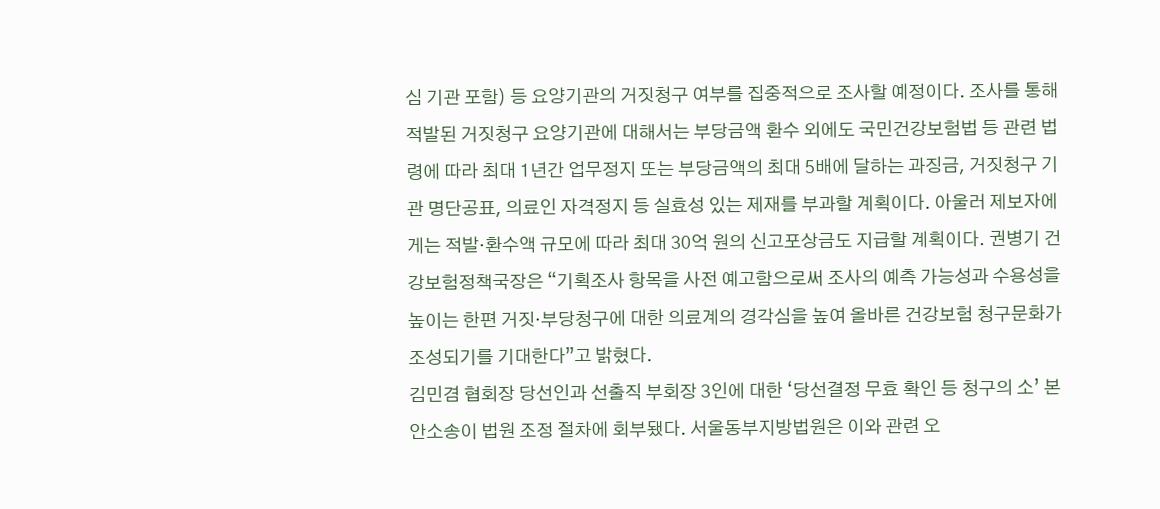심 기관 포함) 등 요양기관의 거짓청구 여부를 집중적으로 조사할 예정이다. 조사를 통해 적발된 거짓청구 요양기관에 대해서는 부당금액 환수 외에도 국민건강보험법 등 관련 법령에 따라 최대 1년간 업무정지 또는 부당금액의 최대 5배에 달하는 과징금, 거짓청구 기관 명단공표, 의료인 자격정지 등 실효성 있는 제재를 부과할 계획이다. 아울러 제보자에게는 적발·환수액 규모에 따라 최대 30억 원의 신고포상금도 지급할 계획이다. 권병기 건강보험정책국장은 “기획조사 항목을 사전 예고함으로써 조사의 예측 가능성과 수용성을 높이는 한편 거짓·부당청구에 대한 의료계의 경각심을 높여 올바른 건강보험 청구문화가 조성되기를 기대한다”고 밝혔다.
김민겸 협회장 당선인과 선출직 부회장 3인에 대한 ‘당선결정 무효 확인 등 청구의 소’ 본안소송이 법원 조정 절차에 회부됐다. 서울동부지방법원은 이와 관련 오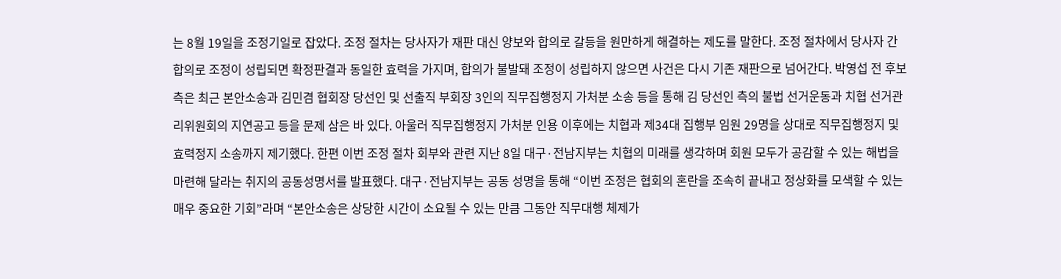는 8월 19일을 조정기일로 잡았다. 조정 절차는 당사자가 재판 대신 양보와 합의로 갈등을 원만하게 해결하는 제도를 말한다. 조정 절차에서 당사자 간 합의로 조정이 성립되면 확정판결과 동일한 효력을 가지며, 합의가 불발돼 조정이 성립하지 않으면 사건은 다시 기존 재판으로 넘어간다. 박영섭 전 후보 측은 최근 본안소송과 김민겸 협회장 당선인 및 선출직 부회장 3인의 직무집행정지 가처분 소송 등을 통해 김 당선인 측의 불법 선거운동과 치협 선거관리위원회의 지연공고 등을 문제 삼은 바 있다. 아울러 직무집행정지 가처분 인용 이후에는 치협과 제34대 집행부 임원 29명을 상대로 직무집행정지 및 효력정지 소송까지 제기했다. 한편 이번 조정 절차 회부와 관련 지난 8일 대구·전남지부는 치협의 미래를 생각하며 회원 모두가 공감할 수 있는 해법을 마련해 달라는 취지의 공동성명서를 발표했다. 대구·전남지부는 공동 성명을 통해 “이번 조정은 협회의 혼란을 조속히 끝내고 정상화를 모색할 수 있는 매우 중요한 기회”라며 “본안소송은 상당한 시간이 소요될 수 있는 만큼 그동안 직무대행 체제가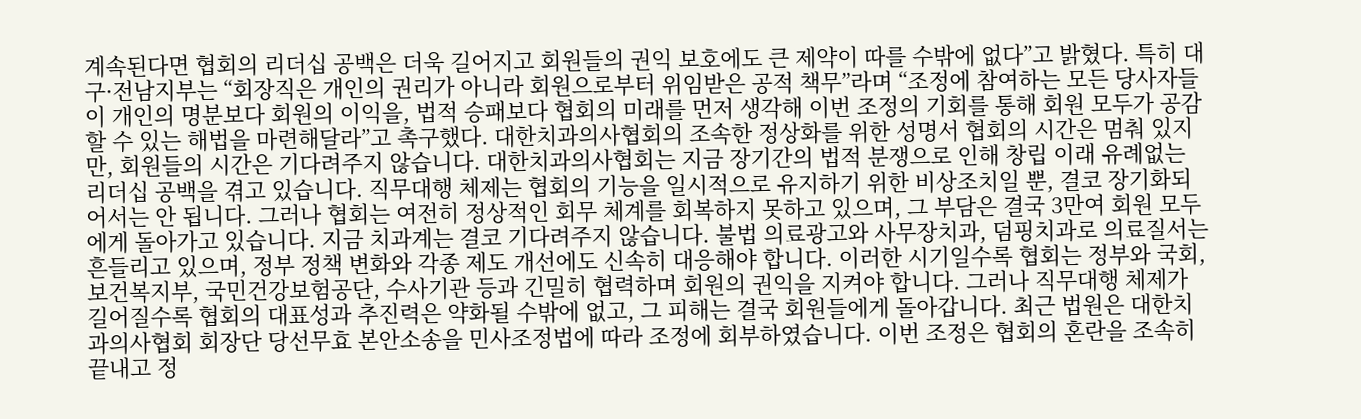계속된다면 협회의 리더십 공백은 더욱 길어지고 회원들의 권익 보호에도 큰 제약이 따를 수밖에 없다”고 밝혔다. 특히 대구·전남지부는 “회장직은 개인의 권리가 아니라 회원으로부터 위임받은 공적 책무”라며 “조정에 참여하는 모든 당사자들이 개인의 명분보다 회원의 이익을, 법적 승패보다 협회의 미래를 먼저 생각해 이번 조정의 기회를 통해 회원 모두가 공감할 수 있는 해법을 마련해달라”고 촉구했다. 대한치과의사협회의 조속한 정상화를 위한 성명서 협회의 시간은 멈춰 있지만, 회원들의 시간은 기다려주지 않습니다. 대한치과의사협회는 지금 장기간의 법적 분쟁으로 인해 창립 이래 유례없는 리더십 공백을 겪고 있습니다. 직무대행 체제는 협회의 기능을 일시적으로 유지하기 위한 비상조치일 뿐, 결코 장기화되어서는 안 됩니다. 그러나 협회는 여전히 정상적인 회무 체계를 회복하지 못하고 있으며, 그 부담은 결국 3만여 회원 모두에게 돌아가고 있습니다. 지금 치과계는 결코 기다려주지 않습니다. 불법 의료광고와 사무장치과, 덤핑치과로 의료질서는 흔들리고 있으며, 정부 정책 변화와 각종 제도 개선에도 신속히 대응해야 합니다. 이러한 시기일수록 협회는 정부와 국회, 보건복지부, 국민건강보험공단, 수사기관 등과 긴밀히 협력하며 회원의 권익을 지켜야 합니다. 그러나 직무대행 체제가 길어질수록 협회의 대표성과 추진력은 약화될 수밖에 없고, 그 피해는 결국 회원들에게 돌아갑니다. 최근 법원은 대한치과의사협회 회장단 당선무효 본안소송을 민사조정법에 따라 조정에 회부하였습니다. 이번 조정은 협회의 혼란을 조속히 끝내고 정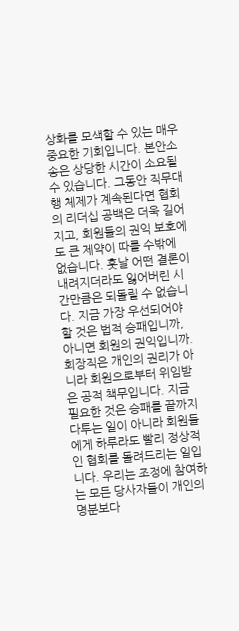상화를 모색할 수 있는 매우 중요한 기회입니다. 본안소송은 상당한 시간이 소요될 수 있습니다. 그동안 직무대행 체제가 계속된다면 협회의 리더십 공백은 더욱 길어지고, 회원들의 권익 보호에도 큰 제약이 따를 수밖에 없습니다. 훗날 어떤 결론이 내려지더라도 잃어버린 시간만큼은 되돌릴 수 없습니다. 지금 가장 우선되어야 할 것은 법적 승패입니까, 아니면 회원의 권익입니까. 회장직은 개인의 권리가 아니라 회원으로부터 위임받은 공적 책무입니다. 지금 필요한 것은 승패를 끝까지 다투는 일이 아니라 회원들에게 하루라도 빨리 정상적인 협회를 돌려드리는 일입니다. 우리는 조정에 참여하는 모든 당사자들이 개인의 명분보다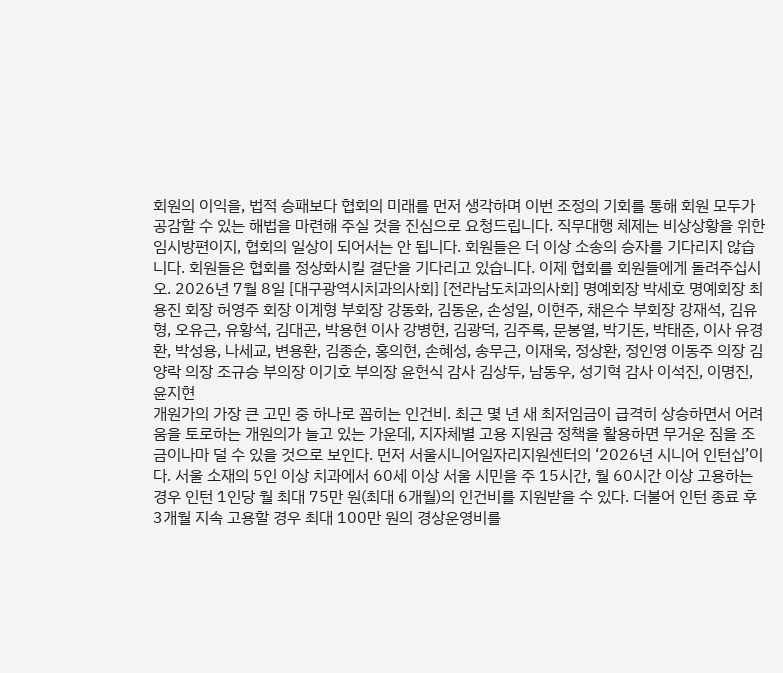회원의 이익을, 법적 승패보다 협회의 미래를 먼저 생각하며 이번 조정의 기회를 통해 회원 모두가 공감할 수 있는 해법을 마련해 주실 것을 진심으로 요청드립니다. 직무대행 체제는 비상상황을 위한 임시방편이지, 협회의 일상이 되어서는 안 됩니다. 회원들은 더 이상 소송의 승자를 기다리지 않습니다. 회원들은 협회를 정상화시킬 결단을 기다리고 있습니다. 이제 협회를 회원들에게 돌려주십시오. 2026년 7월 8일 [대구광역시치과의사회] [전라남도치과의사회] 명예회장 박세호 명예회장 최용진 회장 허영주 회장 이계형 부회장 강동화, 김동운, 손성일, 이현주, 채은수 부회장 강재석, 김유형, 오유근, 유황석, 김대곤, 박용현 이사 강병현, 김광덕, 김주록, 문봉열, 박기돈, 박태준, 이사 유경환, 박성용, 나세교, 변용환, 김종순, 홍의현, 손혜성, 송무근, 이재욱, 정상환, 정인영 이동주 의장 김양락 의장 조규승 부의장 이기호 부의장 윤헌식 감사 김상두, 남동우, 성기혁 감사 이석진, 이명진, 윤지현
개원가의 가장 큰 고민 중 하나로 꼽히는 인건비. 최근 몇 년 새 최저임금이 급격히 상승하면서 어려움을 토로하는 개원의가 늘고 있는 가운데, 지자체별 고용 지원금 정책을 활용하면 무거운 짐을 조금이나마 덜 수 있을 것으로 보인다. 먼저 서울시니어일자리지원센터의 ‘2026년 시니어 인턴십’이다. 서울 소재의 5인 이상 치과에서 60세 이상 서울 시민을 주 15시간, 월 60시간 이상 고용하는 경우 인턴 1인당 월 최대 75만 원(최대 6개월)의 인건비를 지원받을 수 있다. 더불어 인턴 종료 후 3개월 지속 고용할 경우 최대 100만 원의 경상운영비를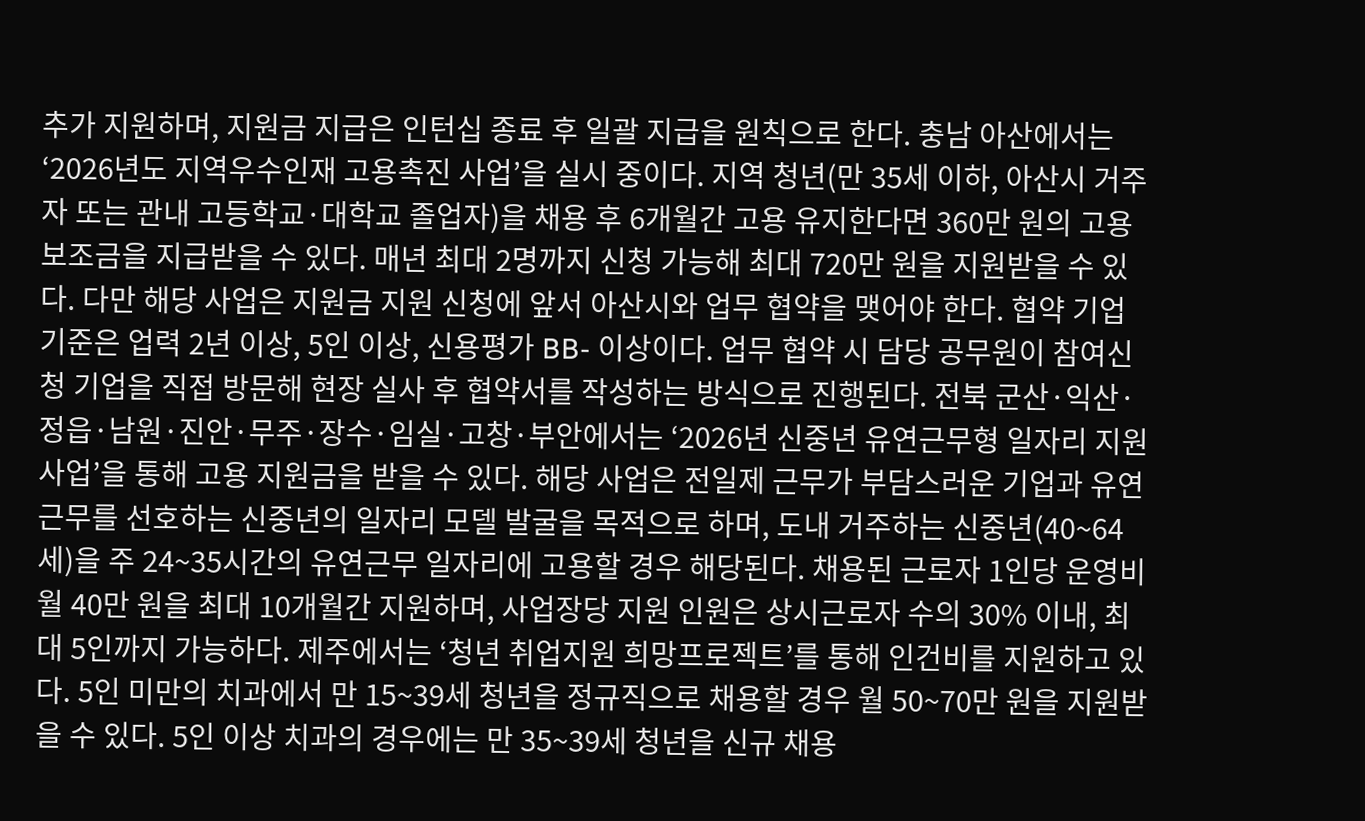추가 지원하며, 지원금 지급은 인턴십 종료 후 일괄 지급을 원칙으로 한다. 충남 아산에서는 ‘2026년도 지역우수인재 고용촉진 사업’을 실시 중이다. 지역 청년(만 35세 이하, 아산시 거주자 또는 관내 고등학교·대학교 졸업자)을 채용 후 6개월간 고용 유지한다면 360만 원의 고용보조금을 지급받을 수 있다. 매년 최대 2명까지 신청 가능해 최대 720만 원을 지원받을 수 있다. 다만 해당 사업은 지원금 지원 신청에 앞서 아산시와 업무 협약을 맺어야 한다. 협약 기업 기준은 업력 2년 이상, 5인 이상, 신용평가 BB- 이상이다. 업무 협약 시 담당 공무원이 참여신청 기업을 직접 방문해 현장 실사 후 협약서를 작성하는 방식으로 진행된다. 전북 군산·익산·정읍·남원·진안·무주·장수·임실·고창·부안에서는 ‘2026년 신중년 유연근무형 일자리 지원사업’을 통해 고용 지원금을 받을 수 있다. 해당 사업은 전일제 근무가 부담스러운 기업과 유연 근무를 선호하는 신중년의 일자리 모델 발굴을 목적으로 하며, 도내 거주하는 신중년(40~64세)을 주 24~35시간의 유연근무 일자리에 고용할 경우 해당된다. 채용된 근로자 1인당 운영비 월 40만 원을 최대 10개월간 지원하며, 사업장당 지원 인원은 상시근로자 수의 30% 이내, 최대 5인까지 가능하다. 제주에서는 ‘청년 취업지원 희망프로젝트’를 통해 인건비를 지원하고 있다. 5인 미만의 치과에서 만 15~39세 청년을 정규직으로 채용할 경우 월 50~70만 원을 지원받을 수 있다. 5인 이상 치과의 경우에는 만 35~39세 청년을 신규 채용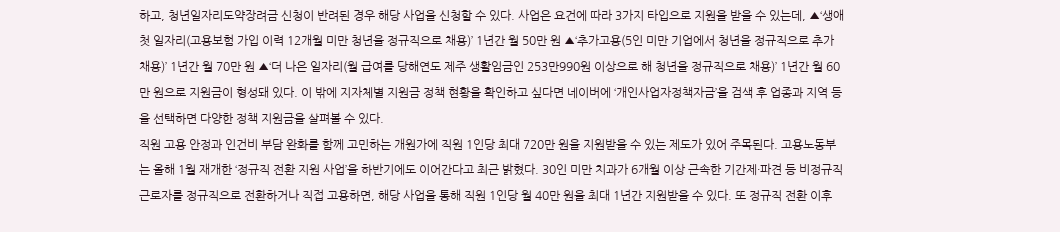하고, 청년일자리도약장려금 신청이 반려된 경우 해당 사업을 신청할 수 있다. 사업은 요건에 따라 3가지 타입으로 지원을 받을 수 있는데, ▲‘생애 첫 일자리(고용보험 가입 이력 12개월 미만 청년을 정규직으로 채용)’ 1년간 월 50만 원 ▲‘추가고용(5인 미만 기업에서 청년을 정규직으로 추가 채용)’ 1년간 월 70만 원 ▲‘더 나은 일자리(월 급여를 당해연도 제주 생활임금인 253만990원 이상으로 해 청년을 정규직으로 채용)’ 1년간 월 60만 원으로 지원금이 형성돼 있다. 이 밖에 지자체별 지원금 정책 현황을 확인하고 싶다면 네이버에 ‘개인사업자정책자금’을 검색 후 업종과 지역 등을 선택하면 다양한 정책 지원금을 살펴볼 수 있다.
직원 고용 안정과 인건비 부담 완화를 함께 고민하는 개원가에 직원 1인당 최대 720만 원을 지원받을 수 있는 제도가 있어 주목된다. 고용노동부는 올해 1월 재개한 ‘정규직 전환 지원 사업’을 하반기에도 이어간다고 최근 밝혔다. 30인 미만 치과가 6개월 이상 근속한 기간제·파견 등 비정규직 근로자를 정규직으로 전환하거나 직접 고용하면, 해당 사업을 통해 직원 1인당 월 40만 원을 최대 1년간 지원받을 수 있다. 또 정규직 전환 이후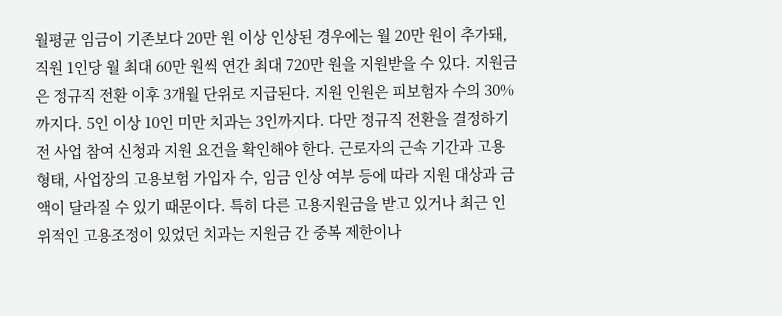월평균 임금이 기존보다 20만 원 이상 인상된 경우에는 월 20만 원이 추가돼, 직원 1인당 월 최대 60만 원씩 연간 최대 720만 원을 지원받을 수 있다. 지원금은 정규직 전환 이후 3개월 단위로 지급된다. 지원 인원은 피보험자 수의 30%까지다. 5인 이상 10인 미만 치과는 3인까지다. 다만 정규직 전환을 결정하기 전 사업 참여 신청과 지원 요건을 확인해야 한다. 근로자의 근속 기간과 고용 형태, 사업장의 고용보험 가입자 수, 임금 인상 여부 등에 따라 지원 대상과 금액이 달라질 수 있기 때문이다. 특히 다른 고용지원금을 받고 있거나 최근 인위적인 고용조정이 있었던 치과는 지원금 간 중복 제한이나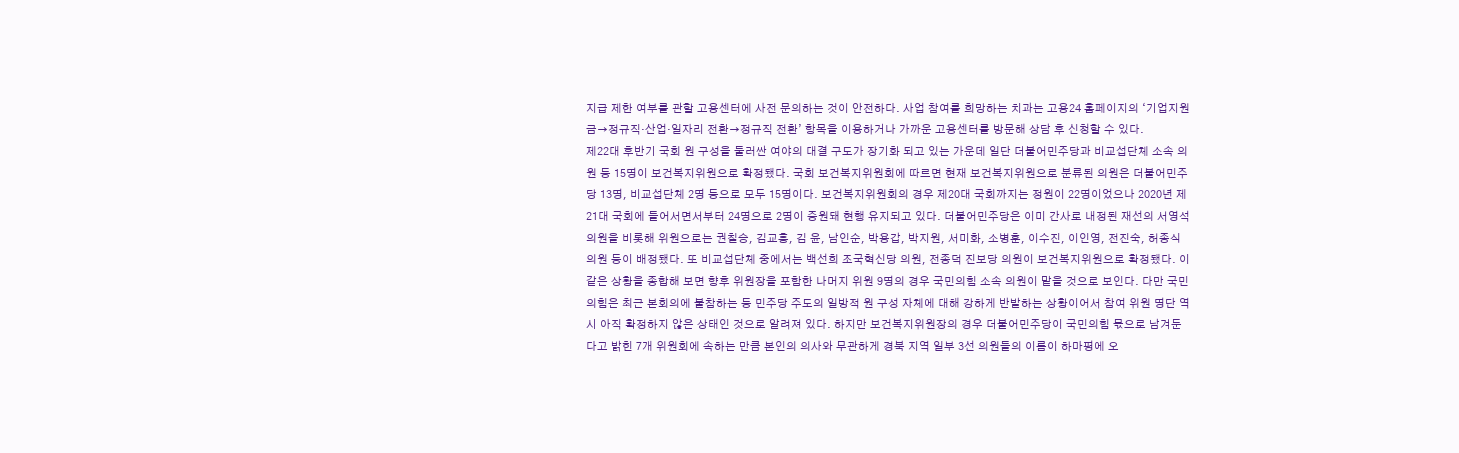지급 제한 여부를 관할 고용센터에 사전 문의하는 것이 안전하다. 사업 참여를 희망하는 치과는 고용24 홈페이지의 ‘기업지원금→정규직·산업·일자리 전환→정규직 전환’ 항목을 이용하거나 가까운 고용센터를 방문해 상담 후 신청할 수 있다.
제22대 후반기 국회 원 구성을 둘러싼 여야의 대결 구도가 장기화 되고 있는 가운데 일단 더불어민주당과 비교섭단체 소속 의원 등 15명이 보건복지위원으로 확정됐다. 국회 보건복지위원회에 따르면 현재 보건복지위원으로 분류된 의원은 더불어민주당 13명, 비교섭단체 2명 등으로 모두 15명이다. 보건복지위원회의 경우 제20대 국회까지는 정원이 22명이었으나 2020년 제21대 국회에 들어서면서부터 24명으로 2명이 증원돼 현행 유지되고 있다. 더불어민주당은 이미 간사로 내정된 재선의 서영석 의원을 비롯해 위원으로는 권칠승, 김교흥, 김 윤, 남인순, 박용갑, 박지원, 서미화, 소병훈, 이수진, 이인영, 전진숙, 허종식 의원 등이 배정됐다. 또 비교섭단체 중에서는 백선희 조국혁신당 의원, 전종덕 진보당 의원이 보건복지위원으로 확정됐다. 이같은 상황을 종합해 보면 향후 위원장을 포함한 나머지 위원 9명의 경우 국민의힘 소속 의원이 맡을 것으로 보인다. 다만 국민의힘은 최근 본회의에 불참하는 등 민주당 주도의 일방적 원 구성 자체에 대해 강하게 반발하는 상황이어서 참여 위원 명단 역시 아직 확정하지 않은 상태인 것으로 알려져 있다. 하지만 보건복지위원장의 경우 더불어민주당이 국민의힘 몫으로 남겨둔다고 밝힌 7개 위원회에 속하는 만큼 본인의 의사와 무관하게 경북 지역 일부 3선 의원들의 이름이 하마평에 오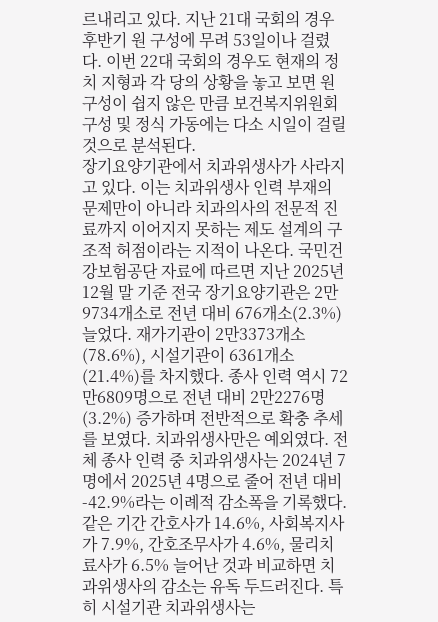르내리고 있다. 지난 21대 국회의 경우 후반기 원 구성에 무려 53일이나 걸렸다. 이번 22대 국회의 경우도 현재의 정치 지형과 각 당의 상황을 놓고 보면 원 구성이 쉽지 않은 만큼 보건복지위원회 구성 및 정식 가동에는 다소 시일이 걸릴 것으로 분석된다.
장기요양기관에서 치과위생사가 사라지고 있다. 이는 치과위생사 인력 부재의 문제만이 아니라 치과의사의 전문적 진료까지 이어지지 못하는 제도 설계의 구조적 허점이라는 지적이 나온다. 국민건강보험공단 자료에 따르면 지난 2025년 12월 말 기준 전국 장기요양기관은 2만9734개소로 전년 대비 676개소(2.3%) 늘었다. 재가기관이 2만3373개소(78.6%), 시설기관이 6361개소(21.4%)를 차지했다. 종사 인력 역시 72만6809명으로 전년 대비 2만2276명(3.2%) 증가하며 전반적으로 확충 추세를 보였다. 치과위생사만은 예외였다. 전체 종사 인력 중 치과위생사는 2024년 7명에서 2025년 4명으로 줄어 전년 대비 -42.9%라는 이례적 감소폭을 기록했다. 같은 기간 간호사가 14.6%, 사회복지사가 7.9%, 간호조무사가 4.6%, 물리치료사가 6.5% 늘어난 것과 비교하면 치과위생사의 감소는 유독 두드러진다. 특히 시설기관 치과위생사는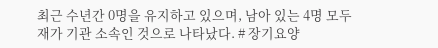최근 수년간 0명을 유지하고 있으며, 남아 있는 4명 모두 재가 기관 소속인 것으로 나타났다. # 장기요양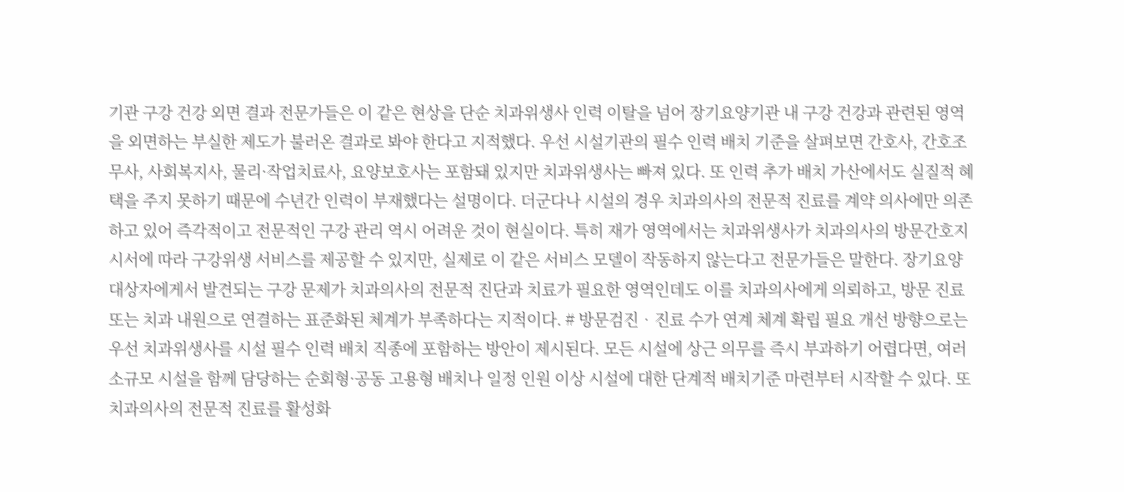기관 구강 건강 외면 결과 전문가들은 이 같은 현상을 단순 치과위생사 인력 이탈을 넘어 장기요양기관 내 구강 건강과 관련된 영역을 외면하는 부실한 제도가 불러온 결과로 봐야 한다고 지적했다. 우선 시설기관의 필수 인력 배치 기준을 살펴보면 간호사, 간호조무사, 사회복지사, 물리·작업치료사, 요양보호사는 포함돼 있지만 치과위생사는 빠져 있다. 또 인력 추가 배치 가산에서도 실질적 혜택을 주지 못하기 때문에 수년간 인력이 부재했다는 설명이다. 더군다나 시설의 경우 치과의사의 전문적 진료를 계약 의사에만 의존하고 있어 즉각적이고 전문적인 구강 관리 역시 어려운 것이 현실이다. 특히 재가 영역에서는 치과위생사가 치과의사의 방문간호지시서에 따라 구강위생 서비스를 제공할 수 있지만, 실제로 이 같은 서비스 모델이 작동하지 않는다고 전문가들은 말한다. 장기요양 대상자에게서 발견되는 구강 문제가 치과의사의 전문적 진단과 치료가 필요한 영역인데도 이를 치과의사에게 의뢰하고, 방문 진료 또는 치과 내원으로 연결하는 표준화된 체계가 부족하다는 지적이다. # 방문검진‧진료 수가 연계 체계 확립 필요 개선 방향으로는 우선 치과위생사를 시설 필수 인력 배치 직종에 포함하는 방안이 제시된다. 모든 시설에 상근 의무를 즉시 부과하기 어렵다면, 여러 소규모 시설을 함께 담당하는 순회형·공동 고용형 배치나 일정 인원 이상 시설에 대한 단계적 배치기준 마련부터 시작할 수 있다. 또 치과의사의 전문적 진료를 활성화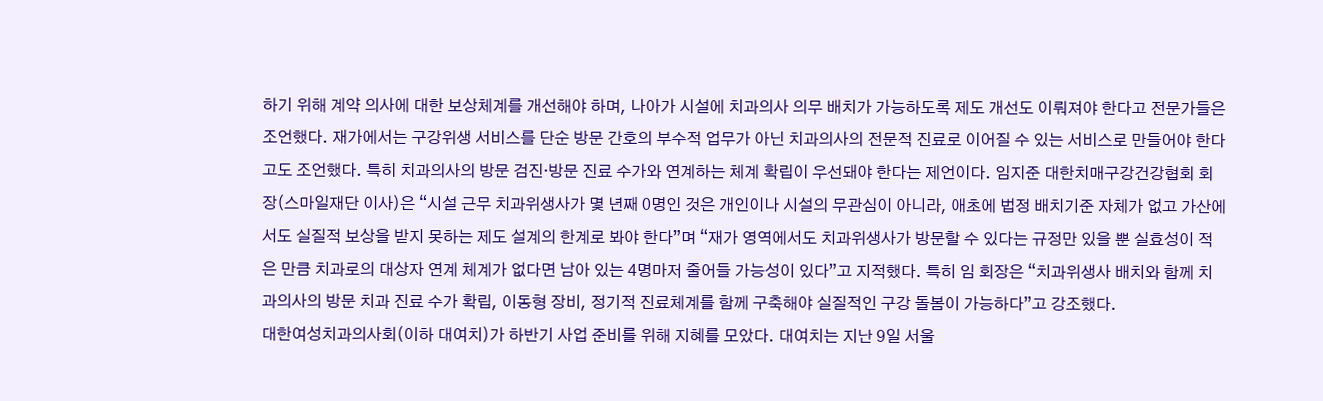하기 위해 계약 의사에 대한 보상체계를 개선해야 하며, 나아가 시설에 치과의사 의무 배치가 가능하도록 제도 개선도 이뤄져야 한다고 전문가들은 조언했다. 재가에서는 구강위생 서비스를 단순 방문 간호의 부수적 업무가 아닌 치과의사의 전문적 진료로 이어질 수 있는 서비스로 만들어야 한다고도 조언했다. 특히 치과의사의 방문 검진·방문 진료 수가와 연계하는 체계 확립이 우선돼야 한다는 제언이다. 임지준 대한치매구강건강협회 회장(스마일재단 이사)은 “시설 근무 치과위생사가 몇 년째 0명인 것은 개인이나 시설의 무관심이 아니라, 애초에 법정 배치기준 자체가 없고 가산에서도 실질적 보상을 받지 못하는 제도 설계의 한계로 봐야 한다”며 “재가 영역에서도 치과위생사가 방문할 수 있다는 규정만 있을 뿐 실효성이 적은 만큼 치과로의 대상자 연계 체계가 없다면 남아 있는 4명마저 줄어들 가능성이 있다”고 지적했다. 특히 임 회장은 “치과위생사 배치와 함께 치과의사의 방문 치과 진료 수가 확립, 이동형 장비, 정기적 진료체계를 함께 구축해야 실질적인 구강 돌봄이 가능하다”고 강조했다.
대한여성치과의사회(이하 대여치)가 하반기 사업 준비를 위해 지혜를 모았다. 대여치는 지난 9일 서울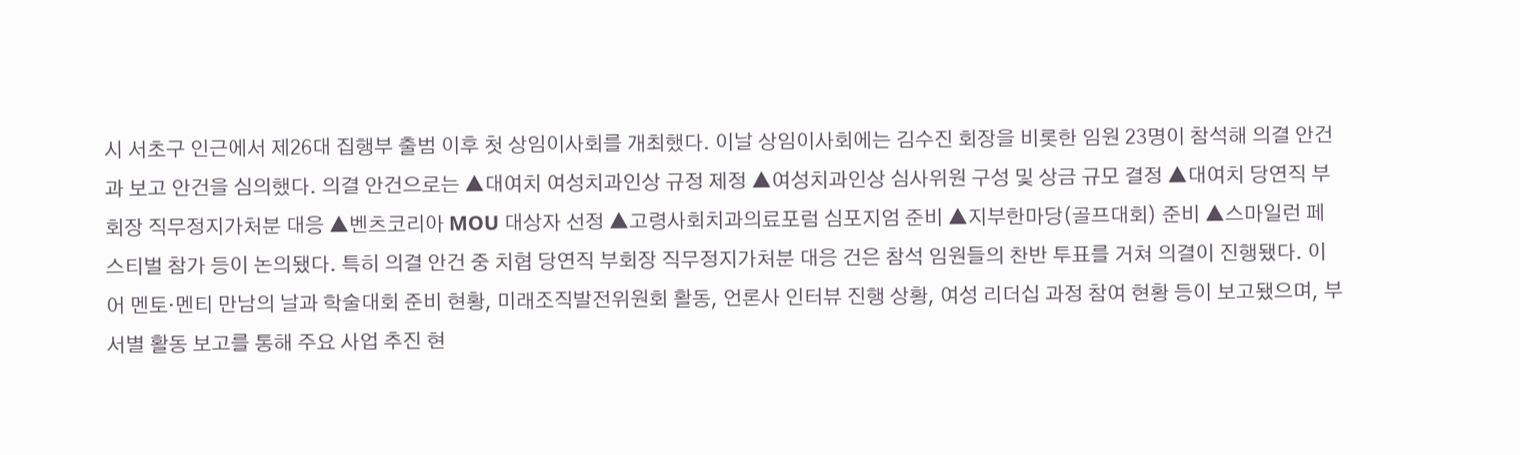시 서초구 인근에서 제26대 집행부 출범 이후 첫 상임이사회를 개최했다. 이날 상임이사회에는 김수진 회장을 비롯한 임원 23명이 참석해 의결 안건과 보고 안건을 심의했다. 의결 안건으로는 ▲대여치 여성치과인상 규정 제정 ▲여성치과인상 심사위원 구성 및 상금 규모 결정 ▲대여치 당연직 부회장 직무정지가처분 대응 ▲벤츠코리아 MOU 대상자 선정 ▲고령사회치과의료포럼 심포지엄 준비 ▲지부한마당(골프대회) 준비 ▲스마일런 페스티벌 참가 등이 논의됐다. 특히 의결 안건 중 치협 당연직 부회장 직무정지가처분 대응 건은 참석 임원들의 찬반 투표를 거쳐 의결이 진행됐다. 이어 멘토·멘티 만남의 날과 학술대회 준비 현황, 미래조직발전위원회 활동, 언론사 인터뷰 진행 상황, 여성 리더십 과정 참여 현황 등이 보고됐으며, 부서별 활동 보고를 통해 주요 사업 추진 현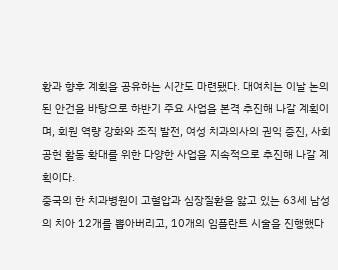황과 향후 계획을 공유하는 시간도 마련됐다. 대여치는 이날 논의된 안건을 바탕으로 하반기 주요 사업을 본격 추진해 나갈 계획이며, 회원 역량 강화와 조직 발전, 여성 치과의사의 권익 증진, 사회공헌 활동 확대를 위한 다양한 사업을 지속적으로 추진해 나갈 계획이다.
중국의 한 치과병원이 고혈압과 심장질환을 앓고 있는 63세 남성의 치아 12개를 뽑아버리고, 10개의 임플란트 시술을 진행했다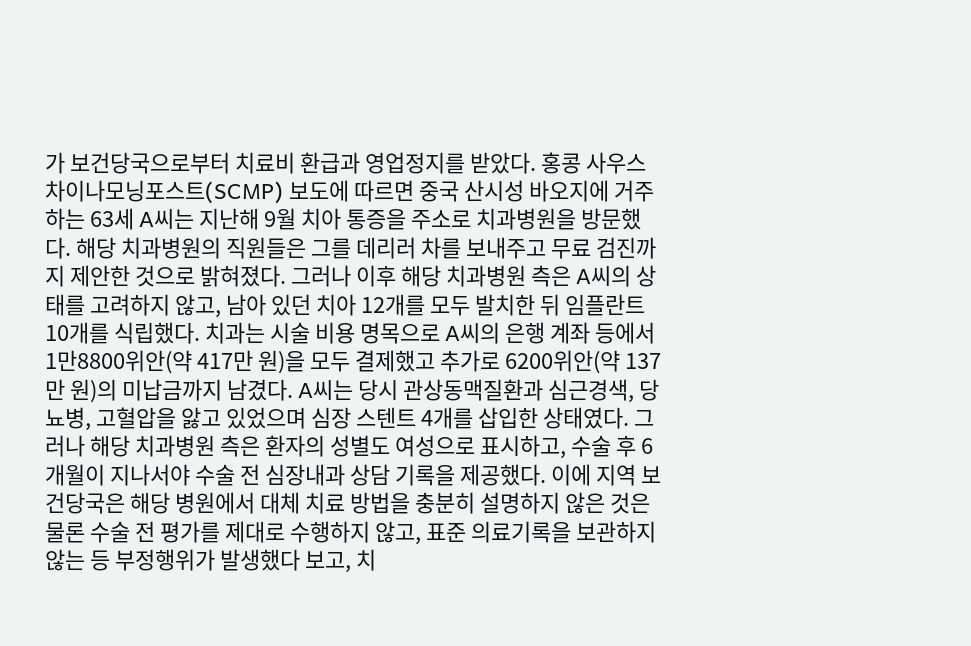가 보건당국으로부터 치료비 환급과 영업정지를 받았다. 홍콩 사우스차이나모닝포스트(SCMP) 보도에 따르면 중국 산시성 바오지에 거주하는 63세 A씨는 지난해 9월 치아 통증을 주소로 치과병원을 방문했다. 해당 치과병원의 직원들은 그를 데리러 차를 보내주고 무료 검진까지 제안한 것으로 밝혀졌다. 그러나 이후 해당 치과병원 측은 A씨의 상태를 고려하지 않고, 남아 있던 치아 12개를 모두 발치한 뒤 임플란트 10개를 식립했다. 치과는 시술 비용 명목으로 A씨의 은행 계좌 등에서 1만8800위안(약 417만 원)을 모두 결제했고 추가로 6200위안(약 137만 원)의 미납금까지 남겼다. A씨는 당시 관상동맥질환과 심근경색, 당뇨병, 고혈압을 앓고 있었으며 심장 스텐트 4개를 삽입한 상태였다. 그러나 해당 치과병원 측은 환자의 성별도 여성으로 표시하고, 수술 후 6개월이 지나서야 수술 전 심장내과 상담 기록을 제공했다. 이에 지역 보건당국은 해당 병원에서 대체 치료 방법을 충분히 설명하지 않은 것은 물론 수술 전 평가를 제대로 수행하지 않고, 표준 의료기록을 보관하지 않는 등 부정행위가 발생했다 보고, 치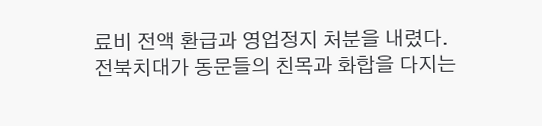료비 전액 환급과 영업정지 처분을 내렸다.
전북치대가 동문들의 친목과 화합을 다지는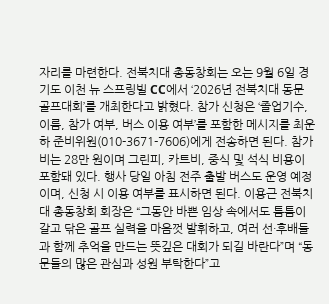자리를 마련한다. 전북치대 총동창회는 오는 9월 6일 경기도 이천 뉴 스프링빌 CC에서 ‘2026년 전북치대 동문 골프대회’를 개최한다고 밝혔다. 참가 신청은 ‘졸업기수, 이름, 참가 여부, 버스 이용 여부’를 포함한 메시지를 최운하 준비위원(010-3671-7606)에게 전송하면 된다. 참가비는 28만 원이며 그린피, 카트비, 중식 및 석식 비용이 포함돼 있다. 행사 당일 아침 전주 출발 버스도 운영 예정이며, 신청 시 이용 여부를 표시하면 된다. 이용근 전북치대 총동창회 회장은 “그동안 바쁜 임상 속에서도 틈틈이 갈고 닦은 골프 실력을 마음껏 발휘하고, 여러 선·후배들과 함께 추억을 만드는 뜻깊은 대회가 되길 바란다”며 “동문들의 많은 관심과 성원 부탁한다”고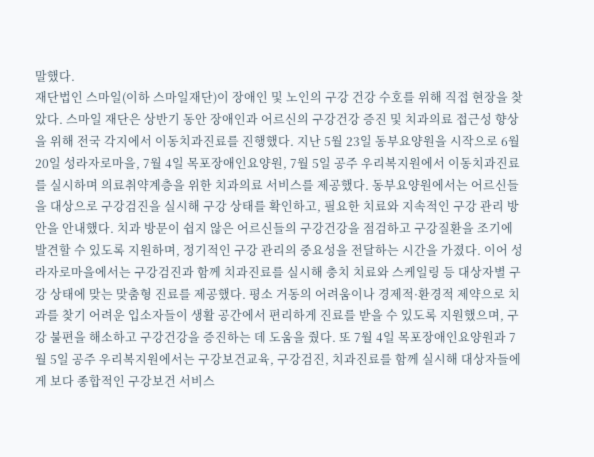말했다.
재단법인 스마일(이하 스마일재단)이 장애인 및 노인의 구강 건강 수호를 위해 직접 현장을 찾았다. 스마일 재단은 상반기 동안 장애인과 어르신의 구강건강 증진 및 치과의료 접근성 향상을 위해 전국 각지에서 이동치과진료를 진행했다. 지난 5월 23일 동부요양원을 시작으로 6월 20일 성라자로마을, 7월 4일 목포장애인요양원, 7월 5일 공주 우리복지원에서 이동치과진료를 실시하며 의료취약계층을 위한 치과의료 서비스를 제공했다. 동부요양원에서는 어르신들을 대상으로 구강검진을 실시해 구강 상태를 확인하고, 필요한 치료와 지속적인 구강 관리 방안을 안내했다. 치과 방문이 쉽지 않은 어르신들의 구강건강을 점검하고 구강질환을 조기에 발견할 수 있도록 지원하며, 정기적인 구강 관리의 중요성을 전달하는 시간을 가졌다. 이어 성라자로마을에서는 구강검진과 함께 치과진료를 실시해 충치 치료와 스케일링 등 대상자별 구강 상태에 맞는 맞춤형 진료를 제공했다. 평소 거동의 어려움이나 경제적·환경적 제약으로 치과를 찾기 어려운 입소자들이 생활 공간에서 편리하게 진료를 받을 수 있도록 지원했으며, 구강 불편을 해소하고 구강건강을 증진하는 데 도움을 줬다. 또 7월 4일 목포장애인요양원과 7월 5일 공주 우리복지원에서는 구강보건교육, 구강검진, 치과진료를 함께 실시해 대상자들에게 보다 종합적인 구강보건 서비스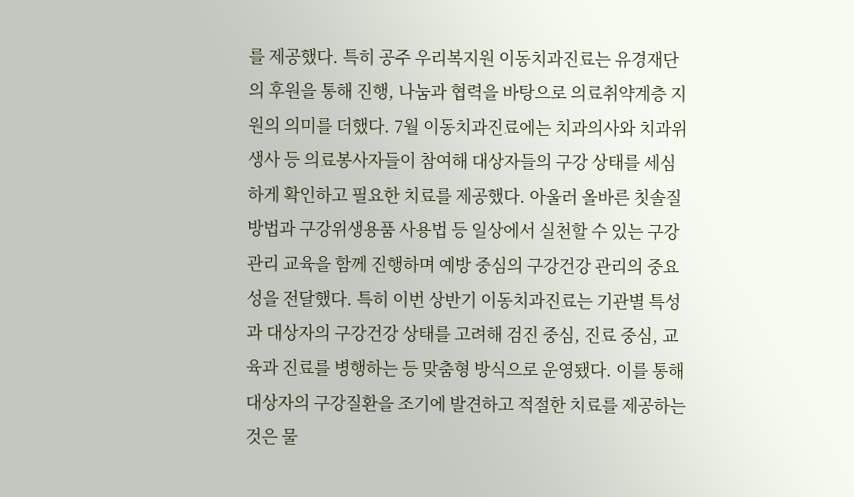를 제공했다. 특히 공주 우리복지원 이동치과진료는 유경재단의 후원을 통해 진행, 나눔과 협력을 바탕으로 의료취약계층 지원의 의미를 더했다. 7월 이동치과진료에는 치과의사와 치과위생사 등 의료봉사자들이 참여해 대상자들의 구강 상태를 세심하게 확인하고 필요한 치료를 제공했다. 아울러 올바른 칫솔질 방법과 구강위생용품 사용법 등 일상에서 실천할 수 있는 구강관리 교육을 함께 진행하며 예방 중심의 구강건강 관리의 중요성을 전달했다. 특히 이번 상반기 이동치과진료는 기관별 특성과 대상자의 구강건강 상태를 고려해 검진 중심, 진료 중심, 교육과 진료를 병행하는 등 맞춤형 방식으로 운영됐다. 이를 통해 대상자의 구강질환을 조기에 발견하고 적절한 치료를 제공하는 것은 물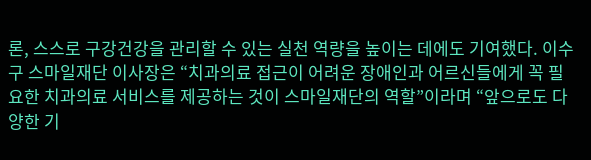론, 스스로 구강건강을 관리할 수 있는 실천 역량을 높이는 데에도 기여했다. 이수구 스마일재단 이사장은 “치과의료 접근이 어려운 장애인과 어르신들에게 꼭 필요한 치과의료 서비스를 제공하는 것이 스마일재단의 역할”이라며 “앞으로도 다양한 기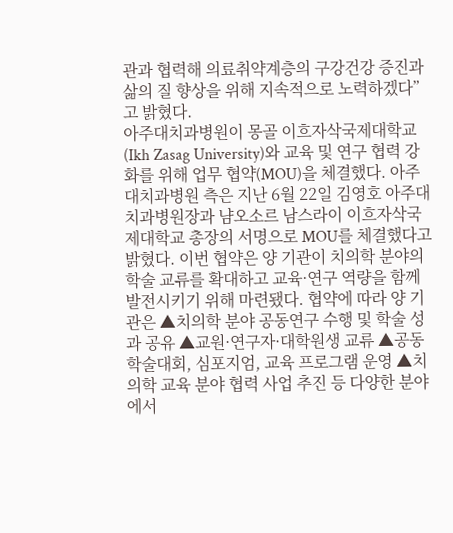관과 협력해 의료취약계층의 구강건강 증진과 삶의 질 향상을 위해 지속적으로 노력하겠다”고 밝혔다.
아주대치과병원이 몽골 이흐자삭국제대학교(Ikh Zasag University)와 교육 및 연구 협력 강화를 위해 업무 협약(MOU)을 체결했다. 아주대치과병원 측은 지난 6월 22일 김영호 아주대치과병원장과 냠오소르 남스라이 이흐자삭국제대학교 총장의 서명으로 MOU를 체결했다고 밝혔다. 이번 협약은 양 기관이 치의학 분야의 학술 교류를 확대하고 교육·연구 역량을 함께 발전시키기 위해 마련됐다. 협약에 따라 양 기관은 ▲치의학 분야 공동연구 수행 및 학술 성과 공유 ▲교원·연구자·대학원생 교류 ▲공동 학술대회, 심포지엄, 교육 프로그램 운영 ▲치의학 교육 분야 협력 사업 추진 등 다양한 분야에서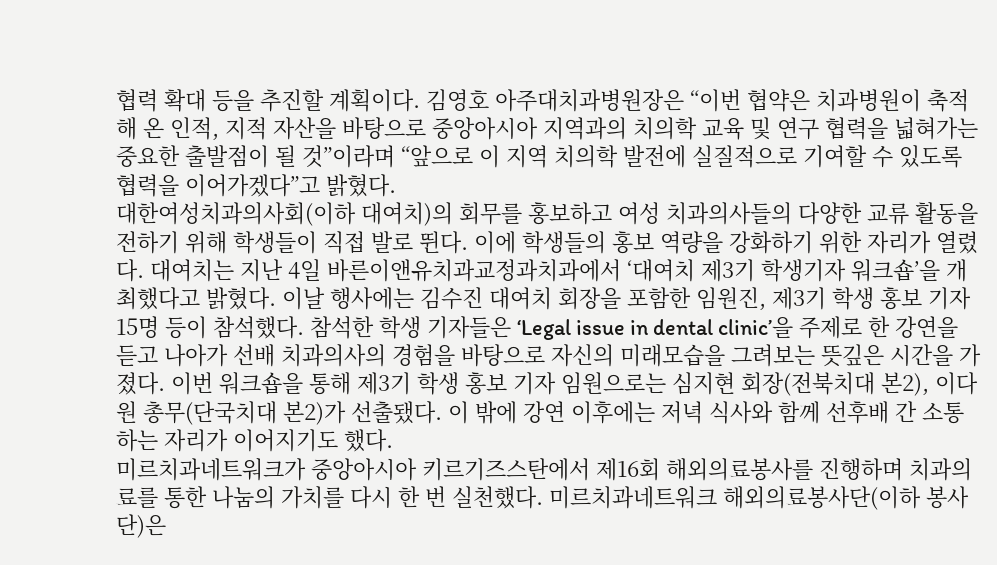협력 확대 등을 추진할 계획이다. 김영호 아주대치과병원장은 “이번 협약은 치과병원이 축적해 온 인적, 지적 자산을 바탕으로 중앙아시아 지역과의 치의학 교육 및 연구 협력을 넓혀가는 중요한 출발점이 될 것”이라며 “앞으로 이 지역 치의학 발전에 실질적으로 기여할 수 있도록 협력을 이어가겠다”고 밝혔다.
대한여성치과의사회(이하 대여치)의 회무를 홍보하고 여성 치과의사들의 다양한 교류 활동을 전하기 위해 학생들이 직접 발로 뛴다. 이에 학생들의 홍보 역량을 강화하기 위한 자리가 열렸다. 대여치는 지난 4일 바른이앤유치과교정과치과에서 ‘대여치 제3기 학생기자 워크숍’을 개최했다고 밝혔다. 이날 행사에는 김수진 대여치 회장을 포함한 임원진, 제3기 학생 홍보 기자 15명 등이 참석했다. 참석한 학생 기자들은 ‘Legal issue in dental clinic’을 주제로 한 강연을 듣고 나아가 선배 치과의사의 경험을 바탕으로 자신의 미래모습을 그려보는 뜻깊은 시간을 가졌다. 이번 워크숍을 통해 제3기 학생 홍보 기자 임원으로는 심지현 회장(전북치대 본2), 이다원 총무(단국치대 본2)가 선출됐다. 이 밖에 강연 이후에는 저녁 식사와 함께 선후배 간 소통하는 자리가 이어지기도 했다.
미르치과네트워크가 중앙아시아 키르기즈스탄에서 제16회 해외의료봉사를 진행하며 치과의료를 통한 나눔의 가치를 다시 한 번 실천했다. 미르치과네트워크 해외의료봉사단(이하 봉사단)은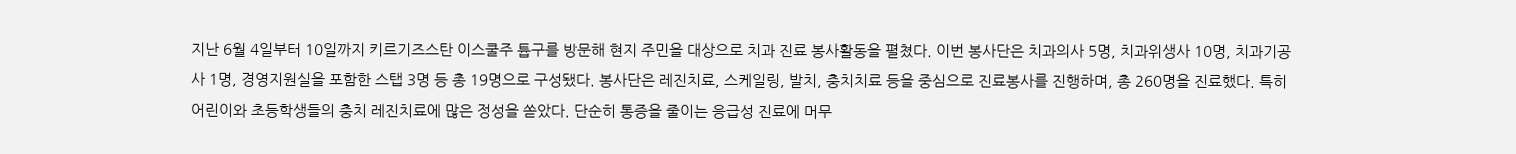지난 6월 4일부터 10일까지 키르기즈스탄 이스쿨주 튭구를 방문해 현지 주민을 대상으로 치과 진료 봉사활동을 펼쳤다. 이번 봉사단은 치과의사 5명, 치과위생사 10명, 치과기공사 1명, 경영지원실을 포함한 스탭 3명 등 총 19명으로 구성됐다. 봉사단은 레진치료, 스케일링, 발치, 충치치료 등을 중심으로 진료봉사를 진행하며, 총 260명을 진료했다. 특히 어린이와 초등학생들의 충치 레진치료에 많은 정성을 쏟았다. 단순히 통증을 줄이는 응급성 진료에 머무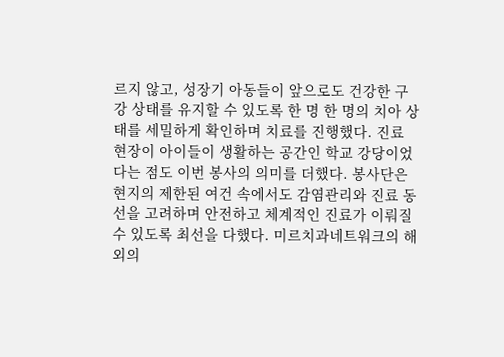르지 않고, 성장기 아동들이 앞으로도 건강한 구강 상태를 유지할 수 있도록 한 명 한 명의 치아 상태를 세밀하게 확인하며 치료를 진행했다. 진료 현장이 아이들이 생활하는 공간인 학교 강당이었다는 점도 이번 봉사의 의미를 더했다. 봉사단은 현지의 제한된 여건 속에서도 감염관리와 진료 동선을 고려하며 안전하고 체계적인 진료가 이뤄질 수 있도록 최선을 다했다. 미르치과네트워크의 해외의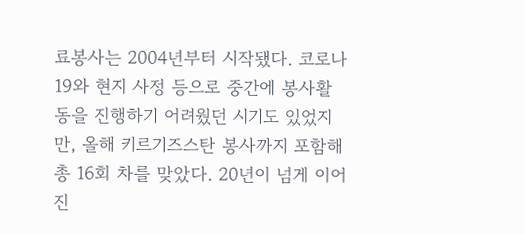료봉사는 2004년부터 시작됐다. 코로나19와 현지 사정 등으로 중간에 봉사활동을 진행하기 어려웠던 시기도 있었지만, 올해 키르기즈스탄 봉사까지 포함해 총 16회 차를 맞았다. 20년이 넘게 이어진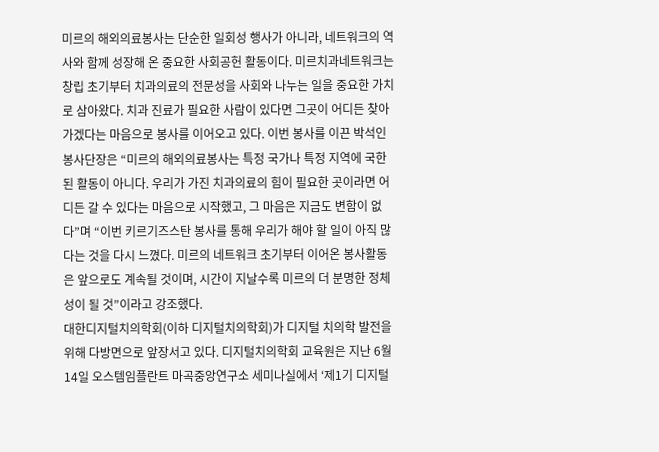미르의 해외의료봉사는 단순한 일회성 행사가 아니라, 네트워크의 역사와 함께 성장해 온 중요한 사회공헌 활동이다. 미르치과네트워크는 창립 초기부터 치과의료의 전문성을 사회와 나누는 일을 중요한 가치로 삼아왔다. 치과 진료가 필요한 사람이 있다면 그곳이 어디든 찾아가겠다는 마음으로 봉사를 이어오고 있다. 이번 봉사를 이끈 박석인 봉사단장은 “미르의 해외의료봉사는 특정 국가나 특정 지역에 국한된 활동이 아니다. 우리가 가진 치과의료의 힘이 필요한 곳이라면 어디든 갈 수 있다는 마음으로 시작했고, 그 마음은 지금도 변함이 없다”며 “이번 키르기즈스탄 봉사를 통해 우리가 해야 할 일이 아직 많다는 것을 다시 느꼈다. 미르의 네트워크 초기부터 이어온 봉사활동은 앞으로도 계속될 것이며, 시간이 지날수록 미르의 더 분명한 정체성이 될 것”이라고 강조했다.
대한디지털치의학회(이하 디지털치의학회)가 디지털 치의학 발전을 위해 다방면으로 앞장서고 있다. 디지털치의학회 교육원은 지난 6월 14일 오스템임플란트 마곡중앙연구소 세미나실에서 ‘제1기 디지털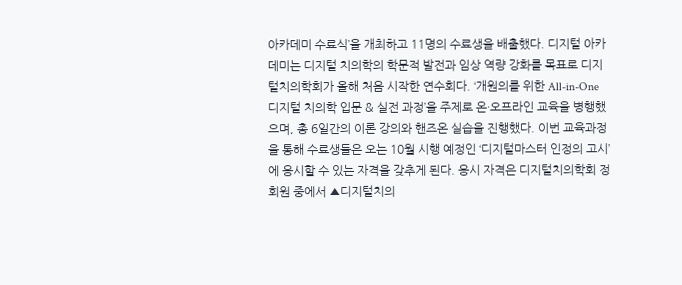아카데미 수료식’을 개최하고 11명의 수료생을 배출했다. 디지털 아카데미는 디지털 치의학의 학문적 발전과 임상 역량 강화를 목표로 디지털치의학회가 올해 처음 시작한 연수회다. ‘개원의를 위한 All-in-One 디지털 치의학 입문 & 실전 과정’을 주제로 온·오프라인 교육을 병행했으며, 총 6일간의 이론 강의와 핸즈온 실습을 진행했다. 이번 교육과정을 통해 수료생들은 오는 10월 시행 예정인 ‘디지털마스터 인정의 고시’에 응시할 수 있는 자격을 갖추게 된다. 응시 자격은 디지털치의학회 정회원 중에서 ▲디지털치의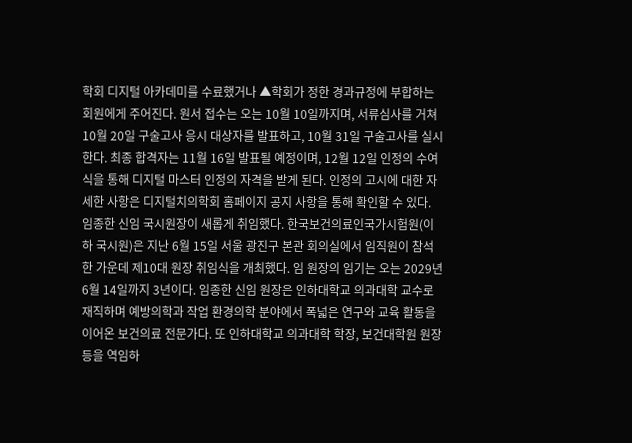학회 디지털 아카데미를 수료했거나 ▲학회가 정한 경과규정에 부합하는 회원에게 주어진다. 원서 접수는 오는 10월 10일까지며, 서류심사를 거쳐 10월 20일 구술고사 응시 대상자를 발표하고, 10월 31일 구술고사를 실시한다. 최종 합격자는 11월 16일 발표될 예정이며, 12월 12일 인정의 수여식을 통해 디지털 마스터 인정의 자격을 받게 된다. 인정의 고시에 대한 자세한 사항은 디지털치의학회 홈페이지 공지 사항을 통해 확인할 수 있다.
임종한 신임 국시원장이 새롭게 취임했다. 한국보건의료인국가시험원(이하 국시원)은 지난 6월 15일 서울 광진구 본관 회의실에서 임직원이 참석한 가운데 제10대 원장 취임식을 개최했다. 임 원장의 임기는 오는 2029년 6월 14일까지 3년이다. 임종한 신임 원장은 인하대학교 의과대학 교수로 재직하며 예방의학과 작업 환경의학 분야에서 폭넓은 연구와 교육 활동을 이어온 보건의료 전문가다. 또 인하대학교 의과대학 학장, 보건대학원 원장 등을 역임하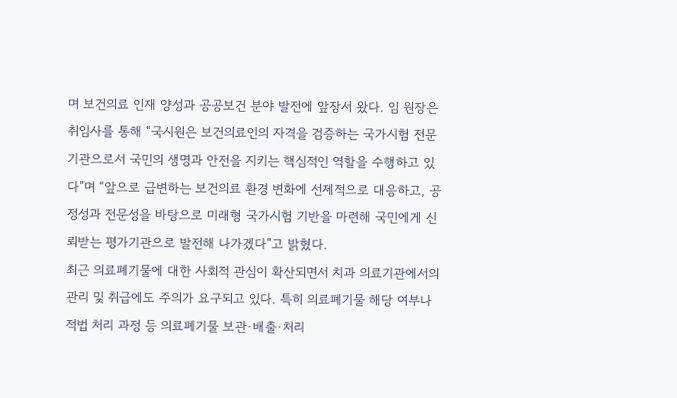며 보건의료 인재 양성과 공공보건 분야 발전에 앞장서 왔다. 임 원장은 취임사를 통해 “국시원은 보건의료인의 자격을 검증하는 국가시험 전문기관으로서 국민의 생명과 안전을 지키는 핵심적인 역할을 수행하고 있다”며 “앞으로 급변하는 보건의료 환경 변화에 선제적으로 대응하고, 공정성과 전문성을 바탕으로 미래형 국가시험 기반을 마련해 국민에게 신뢰받는 평가기관으로 발전해 나가겠다”고 밝혔다.
최근 의료폐기물에 대한 사회적 관심이 확산되면서 치과 의료기관에서의 관리 및 취급에도 주의가 요구되고 있다. 특히 의료폐기물 해당 여부나 적법 처리 과정 등 의료폐기물 보관·배출·처리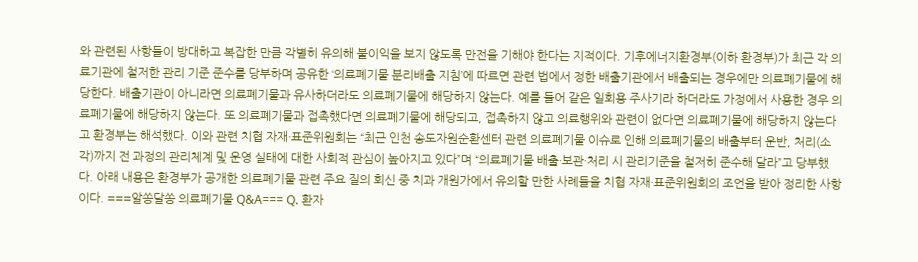와 관련된 사항들이 방대하고 복잡한 만큼 각별히 유의해 불이익을 보지 않도록 만전을 기해야 한다는 지적이다. 기후에너지환경부(이하 환경부)가 최근 각 의료기관에 철저한 관리 기준 준수를 당부하며 공유한 ‘의료폐기물 분리배출 지침’에 따르면 관련 법에서 정한 배출기관에서 배출되는 경우에만 의료폐기물에 해당한다. 배출기관이 아니라면 의료폐기물과 유사하더라도 의료폐기물에 해당하지 않는다. 예를 들어 같은 일회용 주사기라 하더라도 가정에서 사용한 경우 의료폐기물에 해당하지 않는다. 또 의료폐기물과 접촉했다면 의료폐기물에 해당되고, 접촉하지 않고 의료행위와 관련이 없다면 의료폐기물에 해당하지 않는다고 환경부는 해석했다. 이와 관련 치협 자재·표준위원회는 “최근 인천 송도자원순환센터 관련 의료폐기물 이슈로 인해 의료폐기물의 배출부터 운반, 처리(소각)까지 전 과정의 관리체계 및 운영 실태에 대한 사회적 관심이 높아지고 있다”며 “의료폐기물 배출·보관·처리 시 관리기준을 철저히 준수해 달라”고 당부했다. 아래 내용은 환경부가 공개한 의료폐기물 관련 주요 질의 회신 중 치과 개원가에서 유의할 만한 사례들을 치협 자재·표준위원회의 조언을 받아 정리한 사항이다. ===알쏭달쏭 의료폐기물 Q&A=== Q. 환자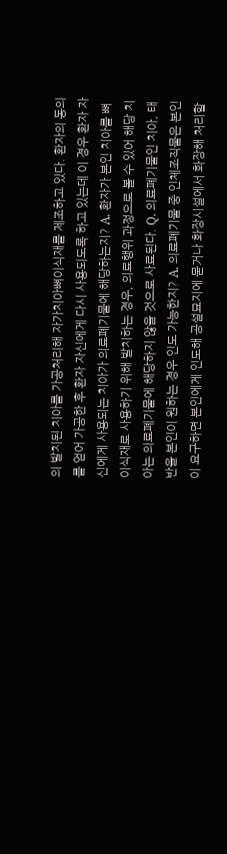의 발치된 치아를 가공처리해 자가치아뼈이식재를 제조하고 있다. 환자의 동의를 얻어 가공한 후 환자 자신에게 다시 사용되도록 하고 있는데 이 경우 환자 자신에게 사용되는 치아가 의료폐기물에 해당하는지? A. 환자가 본인 치아를 뼈 이식재로 사용하기 위해 발치하는 경우, 의료행위 과정으로 볼 수 있어 해당 치아는 의료폐기물에 해당하지 않을 것으로 사료된다. Q. 의료폐기물인 치아, 태반을 본인이 원하는 경우 인도 가능한지? A. 의료폐기물 중 인체조직물은 본인이 요구하면 본인에게 인도해 공설묘지에 묻거나 화장시설에서 화장해 처리할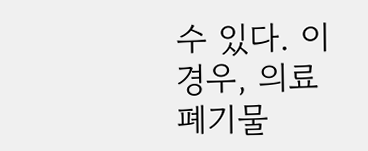수 있다. 이 경우, 의료폐기물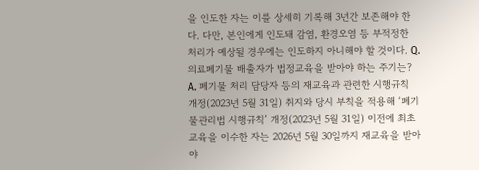을 인도한 자는 이를 상세히 기록해 3년간 보존해야 한다. 다만, 본인에게 인도돼 감염, 환경오염 등 부적정한 처리가 예상될 경우에는 인도하지 아니해야 할 것이다. Q. 의료폐기물 배출자가 법정교육을 받아야 하는 주기는? A. 폐기물 처리 담당자 등의 재교육과 관련한 시행규칙 개정(2023년 5월 31일) 취지와 당시 부칙을 적용해 ‘폐기물관리법 시행규칙’ 개정(2023년 5월 31일) 이전에 최초 교육을 이수한 자는 2026년 5월 30일까지 재교육을 받아야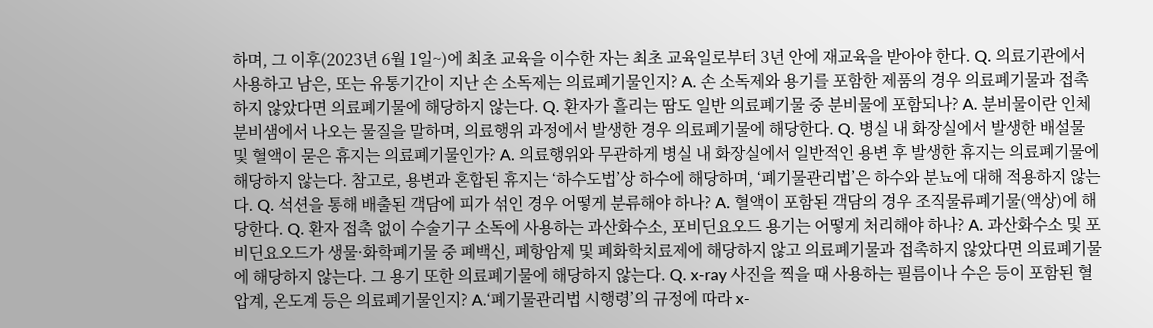하며, 그 이후(2023년 6월 1일~)에 최초 교육을 이수한 자는 최초 교육일로부터 3년 안에 재교육을 받아야 한다. Q. 의료기관에서 사용하고 남은, 또는 유통기간이 지난 손 소독제는 의료폐기물인지? A. 손 소독제와 용기를 포함한 제품의 경우 의료폐기물과 접촉하지 않았다면 의료폐기물에 해당하지 않는다. Q. 환자가 흘리는 땀도 일반 의료폐기물 중 분비물에 포함되나? A. 분비물이란 인체 분비샘에서 나오는 물질을 말하며, 의료행위 과정에서 발생한 경우 의료폐기물에 해당한다. Q. 병실 내 화장실에서 발생한 배설물 및 혈액이 묻은 휴지는 의료폐기물인가? A. 의료행위와 무관하게 병실 내 화장실에서 일반적인 용변 후 발생한 휴지는 의료폐기물에 해당하지 않는다. 참고로, 용변과 혼합된 휴지는 ‘하수도법’상 하수에 해당하며, ‘폐기물관리법’은 하수와 분뇨에 대해 적용하지 않는다. Q. 석션을 통해 배출된 객담에 피가 섞인 경우 어떻게 분류해야 하나? A. 혈액이 포함된 객담의 경우 조직물류폐기물(액상)에 해당한다. Q. 환자 접촉 없이 수술기구 소독에 사용하는 과산화수소, 포비딘요오드 용기는 어떻게 처리해야 하나? A. 과산화수소 및 포비딘요오드가 생물·화학폐기물 중 폐백신, 폐항암제 및 폐화학치료제에 해당하지 않고 의료폐기물과 접촉하지 않았다면 의료폐기물에 해당하지 않는다. 그 용기 또한 의료폐기물에 해당하지 않는다. Q. x-ray 사진을 찍을 때 사용하는 필름이나 수은 등이 포함된 혈압계, 온도계 등은 의료폐기물인지? A.‘폐기물관리법 시행령’의 규정에 따라 x-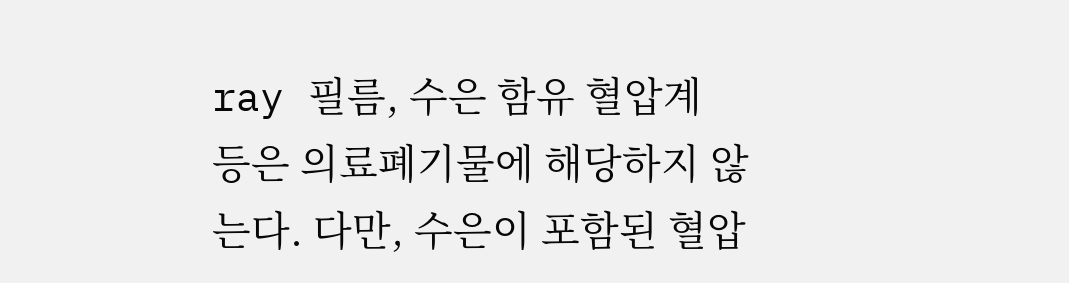ray 필름, 수은 함유 혈압계 등은 의료폐기물에 해당하지 않는다. 다만, 수은이 포함된 혈압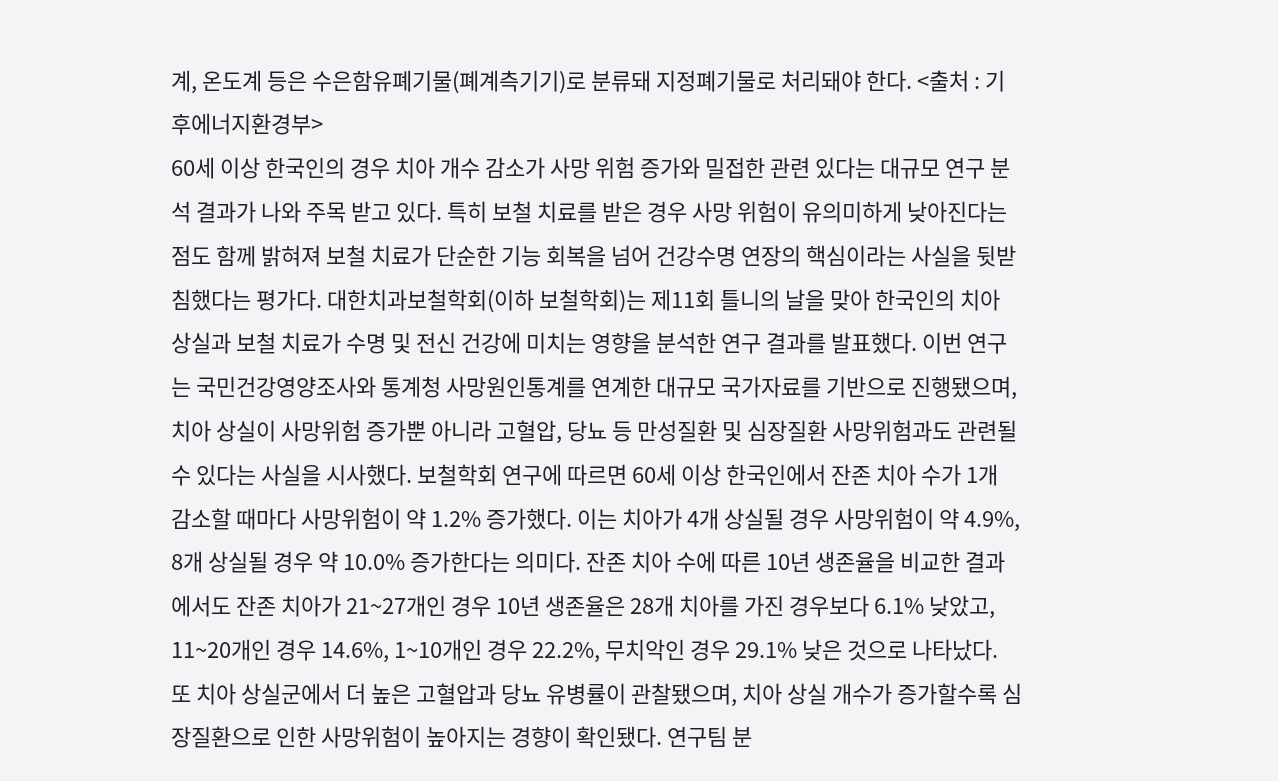계, 온도계 등은 수은함유폐기물(폐계측기기)로 분류돼 지정폐기물로 처리돼야 한다. <출처 : 기후에너지환경부>
60세 이상 한국인의 경우 치아 개수 감소가 사망 위험 증가와 밀접한 관련 있다는 대규모 연구 분석 결과가 나와 주목 받고 있다. 특히 보철 치료를 받은 경우 사망 위험이 유의미하게 낮아진다는 점도 함께 밝혀져 보철 치료가 단순한 기능 회복을 넘어 건강수명 연장의 핵심이라는 사실을 뒷받침했다는 평가다. 대한치과보철학회(이하 보철학회)는 제11회 틀니의 날을 맞아 한국인의 치아 상실과 보철 치료가 수명 및 전신 건강에 미치는 영향을 분석한 연구 결과를 발표했다. 이번 연구는 국민건강영양조사와 통계청 사망원인통계를 연계한 대규모 국가자료를 기반으로 진행됐으며, 치아 상실이 사망위험 증가뿐 아니라 고혈압, 당뇨 등 만성질환 및 심장질환 사망위험과도 관련될 수 있다는 사실을 시사했다. 보철학회 연구에 따르면 60세 이상 한국인에서 잔존 치아 수가 1개 감소할 때마다 사망위험이 약 1.2% 증가했다. 이는 치아가 4개 상실될 경우 사망위험이 약 4.9%, 8개 상실될 경우 약 10.0% 증가한다는 의미다. 잔존 치아 수에 따른 10년 생존율을 비교한 결과에서도 잔존 치아가 21~27개인 경우 10년 생존율은 28개 치아를 가진 경우보다 6.1% 낮았고, 11~20개인 경우 14.6%, 1~10개인 경우 22.2%, 무치악인 경우 29.1% 낮은 것으로 나타났다. 또 치아 상실군에서 더 높은 고혈압과 당뇨 유병률이 관찰됐으며, 치아 상실 개수가 증가할수록 심장질환으로 인한 사망위험이 높아지는 경향이 확인됐다. 연구팀 분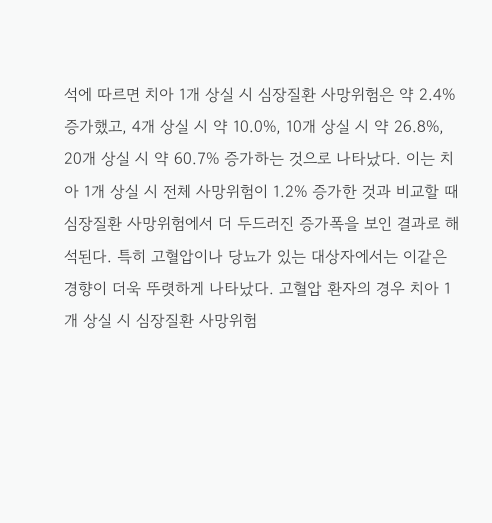석에 따르면 치아 1개 상실 시 심장질환 사망위험은 약 2.4% 증가했고, 4개 상실 시 약 10.0%, 10개 상실 시 약 26.8%, 20개 상실 시 약 60.7% 증가하는 것으로 나타났다. 이는 치아 1개 상실 시 전체 사망위험이 1.2% 증가한 것과 비교할 때 심장질환 사망위험에서 더 두드러진 증가폭을 보인 결과로 해석된다. 특히 고혈압이나 당뇨가 있는 대상자에서는 이같은 경향이 더욱 뚜렷하게 나타났다. 고혈압 환자의 경우 치아 1개 상실 시 심장질환 사망위험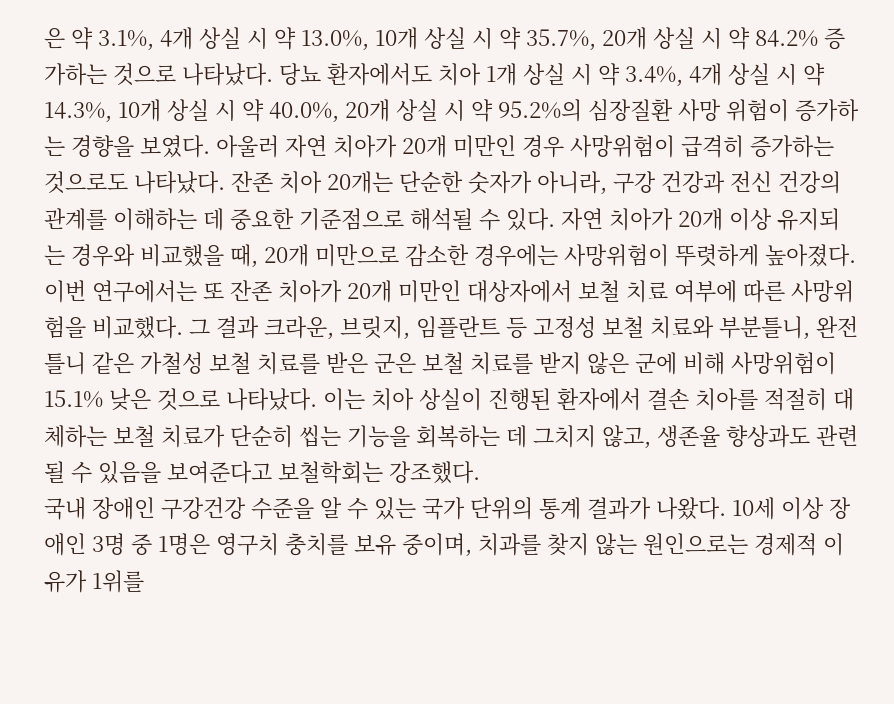은 약 3.1%, 4개 상실 시 약 13.0%, 10개 상실 시 약 35.7%, 20개 상실 시 약 84.2% 증가하는 것으로 나타났다. 당뇨 환자에서도 치아 1개 상실 시 약 3.4%, 4개 상실 시 약 14.3%, 10개 상실 시 약 40.0%, 20개 상실 시 약 95.2%의 심장질환 사망 위험이 증가하는 경향을 보였다. 아울러 자연 치아가 20개 미만인 경우 사망위험이 급격히 증가하는 것으로도 나타났다. 잔존 치아 20개는 단순한 숫자가 아니라, 구강 건강과 전신 건강의 관계를 이해하는 데 중요한 기준점으로 해석될 수 있다. 자연 치아가 20개 이상 유지되는 경우와 비교했을 때, 20개 미만으로 감소한 경우에는 사망위험이 뚜렷하게 높아졌다. 이번 연구에서는 또 잔존 치아가 20개 미만인 대상자에서 보철 치료 여부에 따른 사망위험을 비교했다. 그 결과 크라운, 브릿지, 임플란트 등 고정성 보철 치료와 부분틀니, 완전틀니 같은 가철성 보철 치료를 받은 군은 보철 치료를 받지 않은 군에 비해 사망위험이 15.1% 낮은 것으로 나타났다. 이는 치아 상실이 진행된 환자에서 결손 치아를 적절히 대체하는 보철 치료가 단순히 씹는 기능을 회복하는 데 그치지 않고, 생존율 향상과도 관련될 수 있음을 보여준다고 보철학회는 강조했다.
국내 장애인 구강건강 수준을 알 수 있는 국가 단위의 통계 결과가 나왔다. 10세 이상 장애인 3명 중 1명은 영구치 충치를 보유 중이며, 치과를 찾지 않는 원인으로는 경제적 이유가 1위를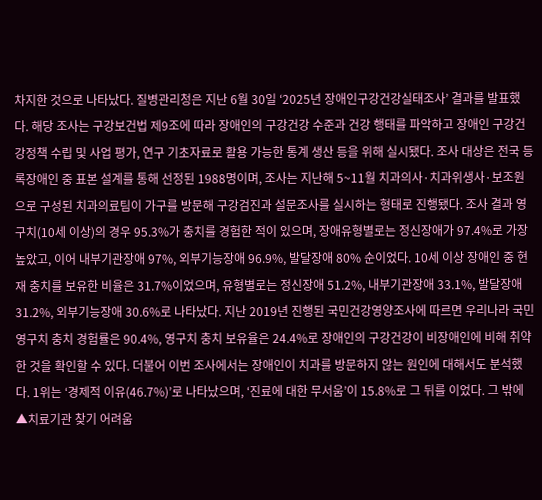차지한 것으로 나타났다. 질병관리청은 지난 6월 30일 ‘2025년 장애인구강건강실태조사’ 결과를 발표했다. 해당 조사는 구강보건법 제9조에 따라 장애인의 구강건강 수준과 건강 행태를 파악하고 장애인 구강건강정책 수립 및 사업 평가, 연구 기초자료로 활용 가능한 통계 생산 등을 위해 실시됐다. 조사 대상은 전국 등록장애인 중 표본 설계를 통해 선정된 1988명이며, 조사는 지난해 5~11월 치과의사·치과위생사·보조원으로 구성된 치과의료팀이 가구를 방문해 구강검진과 설문조사를 실시하는 형태로 진행됐다. 조사 결과 영구치(10세 이상)의 경우 95.3%가 충치를 경험한 적이 있으며, 장애유형별로는 정신장애가 97.4%로 가장 높았고, 이어 내부기관장애 97%, 외부기능장애 96.9%, 발달장애 80% 순이었다. 10세 이상 장애인 중 현재 충치를 보유한 비율은 31.7%이었으며, 유형별로는 정신장애 51.2%, 내부기관장애 33.1%, 발달장애 31.2%, 외부기능장애 30.6%로 나타났다. 지난 2019년 진행된 국민건강영양조사에 따르면 우리나라 국민 영구치 충치 경험률은 90.4%, 영구치 충치 보유율은 24.4%로 장애인의 구강건강이 비장애인에 비해 취약한 것을 확인할 수 있다. 더불어 이번 조사에서는 장애인이 치과를 방문하지 않는 원인에 대해서도 분석했다. 1위는 ‘경제적 이유(46.7%)’로 나타났으며, ‘진료에 대한 무서움’이 15.8%로 그 뒤를 이었다. 그 밖에 ▲치료기관 찾기 어려움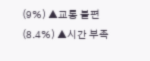(9%) ▲교통 불편(8.4%) ▲시간 부족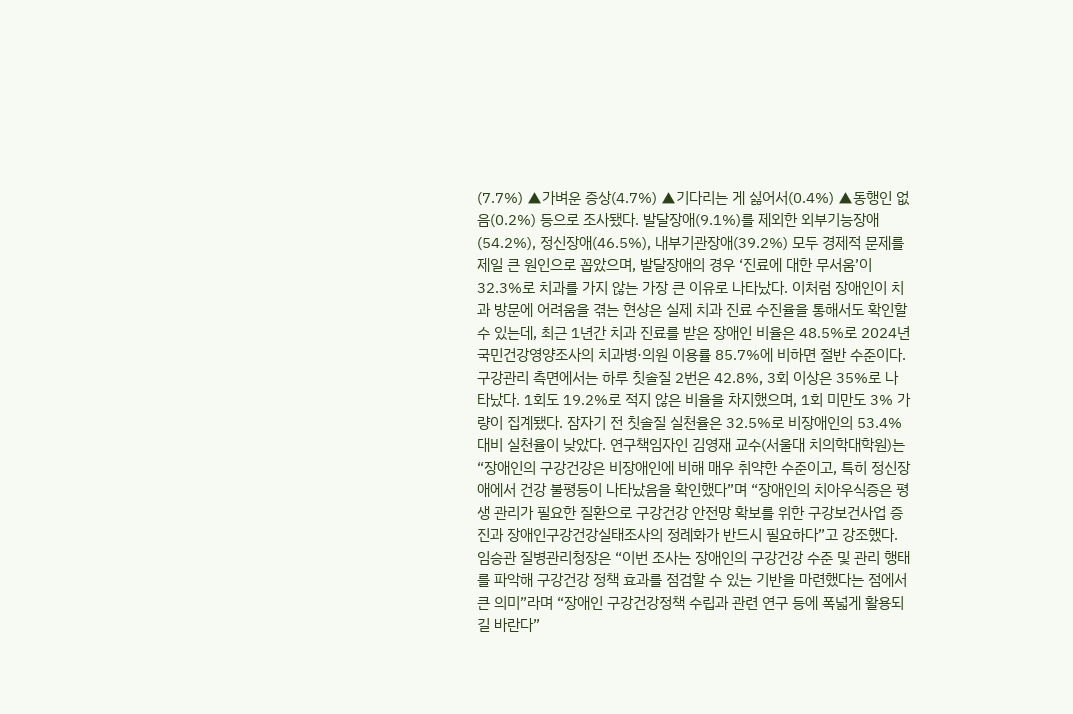(7.7%) ▲가벼운 증상(4.7%) ▲기다리는 게 싫어서(0.4%) ▲동행인 없음(0.2%) 등으로 조사됐다. 발달장애(9.1%)를 제외한 외부기능장애(54.2%), 정신장애(46.5%), 내부기관장애(39.2%) 모두 경제적 문제를 제일 큰 원인으로 꼽았으며, 발달장애의 경우 ‘진료에 대한 무서움’이 32.3%로 치과를 가지 않는 가장 큰 이유로 나타났다. 이처럼 장애인이 치과 방문에 어려움을 겪는 현상은 실제 치과 진료 수진율을 통해서도 확인할 수 있는데, 최근 1년간 치과 진료를 받은 장애인 비율은 48.5%로 2024년 국민건강영양조사의 치과병·의원 이용률 85.7%에 비하면 절반 수준이다. 구강관리 측면에서는 하루 칫솔질 2번은 42.8%, 3회 이상은 35%로 나타났다. 1회도 19.2%로 적지 않은 비율을 차지했으며, 1회 미만도 3% 가량이 집계됐다. 잠자기 전 칫솔질 실천율은 32.5%로 비장애인의 53.4% 대비 실천율이 낮았다. 연구책임자인 김영재 교수(서울대 치의학대학원)는 “장애인의 구강건강은 비장애인에 비해 매우 취약한 수준이고, 특히 정신장애에서 건강 불평등이 나타났음을 확인했다”며 “장애인의 치아우식증은 평생 관리가 필요한 질환으로 구강건강 안전망 확보를 위한 구강보건사업 증진과 장애인구강건강실태조사의 정례화가 반드시 필요하다”고 강조했다. 임승관 질병관리청장은 “이번 조사는 장애인의 구강건강 수준 및 관리 행태를 파악해 구강건강 정책 효과를 점검할 수 있는 기반을 마련했다는 점에서 큰 의미”라며 “장애인 구강건강정책 수립과 관련 연구 등에 폭넓게 활용되길 바란다”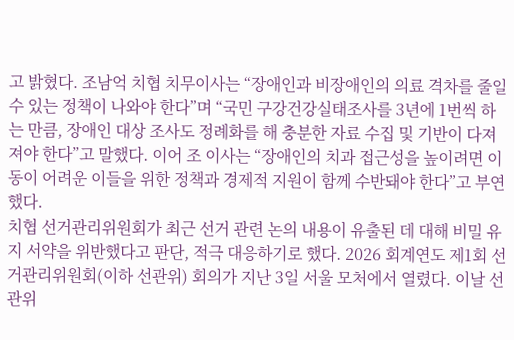고 밝혔다. 조남억 치협 치무이사는 “장애인과 비장애인의 의료 격차를 줄일 수 있는 정책이 나와야 한다”며 “국민 구강건강실태조사를 3년에 1번씩 하는 만큼, 장애인 대상 조사도 정례화를 해 충분한 자료 수집 및 기반이 다져져야 한다”고 말했다. 이어 조 이사는 “장애인의 치과 접근성을 높이려면 이동이 어려운 이들을 위한 정책과 경제적 지원이 함께 수반돼야 한다”고 부연했다.
치협 선거관리위원회가 최근 선거 관련 논의 내용이 유출된 데 대해 비밀 유지 서약을 위반했다고 판단, 적극 대응하기로 했다. 2026 회계연도 제1회 선거관리위원회(이하 선관위) 회의가 지난 3일 서울 모처에서 열렸다. 이날 선관위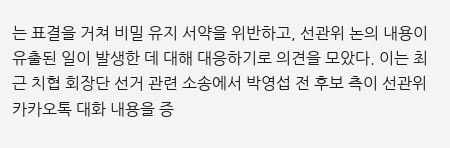는 표결을 거쳐 비밀 유지 서약을 위반하고, 선관위 논의 내용이 유출된 일이 발생한 데 대해 대응하기로 의견을 모았다. 이는 최근 치협 회장단 선거 관련 소송에서 박영섭 전 후보 측이 선관위 카카오톡 대화 내용을 증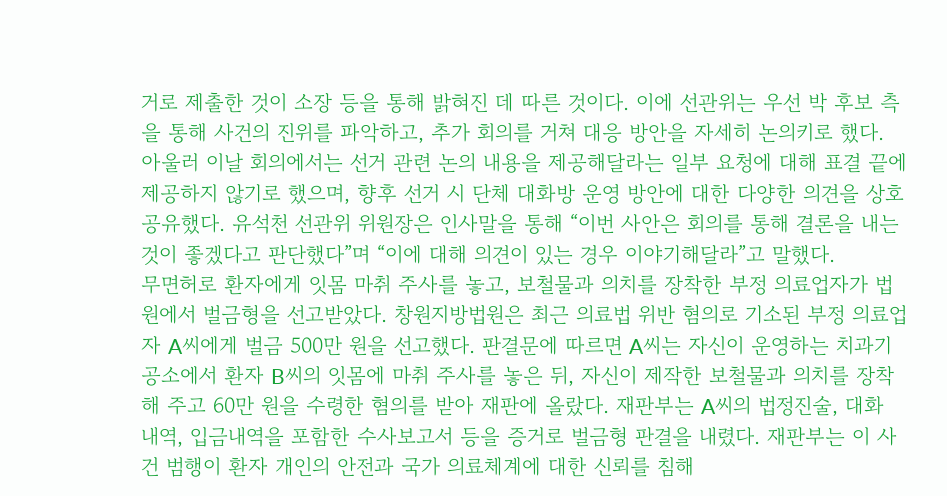거로 제출한 것이 소장 등을 통해 밝혀진 데 따른 것이다. 이에 선관위는 우선 박 후보 측을 통해 사건의 진위를 파악하고, 추가 회의를 거쳐 대응 방안을 자세히 논의키로 했다. 아울러 이날 회의에서는 선거 관련 논의 내용을 제공해달라는 일부 요청에 대해 표결 끝에 제공하지 않기로 했으며, 향후 선거 시 단체 대화방 운영 방안에 대한 다양한 의견을 상호 공유했다. 유석천 선관위 위원장은 인사말을 통해 “이번 사안은 회의를 통해 결론을 내는 것이 좋겠다고 판단했다”며 “이에 대해 의견이 있는 경우 이야기해달라”고 말했다.
무면허로 환자에게 잇몸 마취 주사를 놓고, 보철물과 의치를 장착한 부정 의료업자가 법원에서 벌금형을 선고받았다. 창원지방법원은 최근 의료법 위반 혐의로 기소된 부정 의료업자 A씨에게 벌금 500만 원을 선고했다. 판결문에 따르면 A씨는 자신이 운영하는 치과기공소에서 환자 B씨의 잇몸에 마취 주사를 놓은 뒤, 자신이 제작한 보철물과 의치를 장착해 주고 60만 원을 수령한 혐의를 받아 재판에 올랐다. 재판부는 A씨의 법정진술, 대화 내역, 입금내역을 포함한 수사보고서 등을 증거로 벌금형 판결을 내렸다. 재판부는 이 사건 범행이 환자 개인의 안전과 국가 의료체계에 대한 신뢰를 침해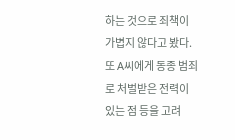하는 것으로 죄책이 가볍지 않다고 봤다. 또 A씨에게 동종 범죄로 처벌받은 전력이 있는 점 등을 고려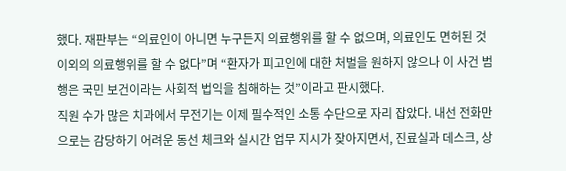했다. 재판부는 “의료인이 아니면 누구든지 의료행위를 할 수 없으며, 의료인도 면허된 것 이외의 의료행위를 할 수 없다”며 “환자가 피고인에 대한 처벌을 원하지 않으나 이 사건 범행은 국민 보건이라는 사회적 법익을 침해하는 것”이라고 판시했다.
직원 수가 많은 치과에서 무전기는 이제 필수적인 소통 수단으로 자리 잡았다. 내선 전화만으로는 감당하기 어려운 동선 체크와 실시간 업무 지시가 잦아지면서, 진료실과 데스크, 상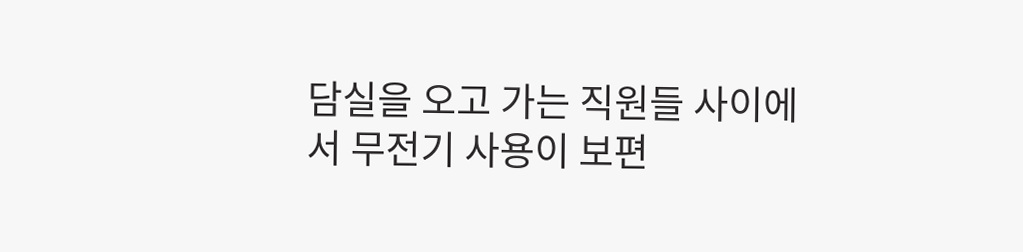담실을 오고 가는 직원들 사이에서 무전기 사용이 보편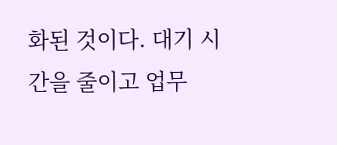화된 것이다. 대기 시간을 줄이고 업무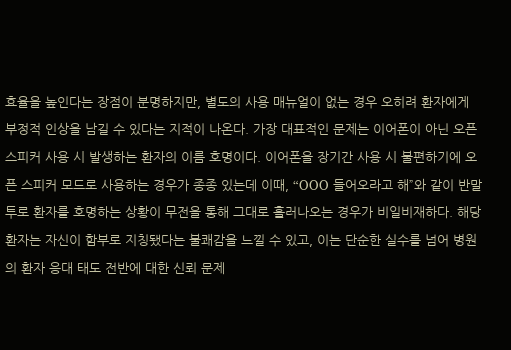효율을 높인다는 장점이 분명하지만, 별도의 사용 매뉴얼이 없는 경우 오히려 환자에게 부정적 인상을 남길 수 있다는 지적이 나온다. 가장 대표적인 문제는 이어폰이 아닌 오픈 스피커 사용 시 발생하는 환자의 이름 호명이다. 이어폰을 장기간 사용 시 불편하기에 오픈 스피커 모드로 사용하는 경우가 종종 있는데 이때, “OOO 들어오라고 해”와 같이 반말투로 환자를 호명하는 상황이 무전을 통해 그대로 흘러나오는 경우가 비일비재하다. 해당 환자는 자신이 함부로 지칭됐다는 불쾌감을 느낄 수 있고, 이는 단순한 실수를 넘어 병원의 환자 응대 태도 전반에 대한 신뢰 문제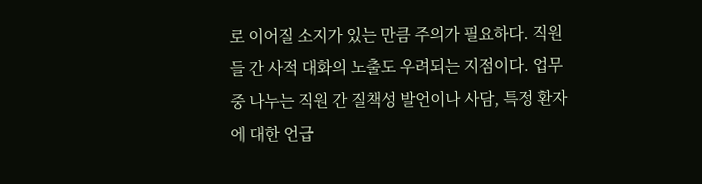로 이어질 소지가 있는 만큼 주의가 필요하다. 직원들 간 사적 대화의 노출도 우려되는 지점이다. 업무 중 나누는 직원 간 질책성 발언이나 사담, 특정 환자에 대한 언급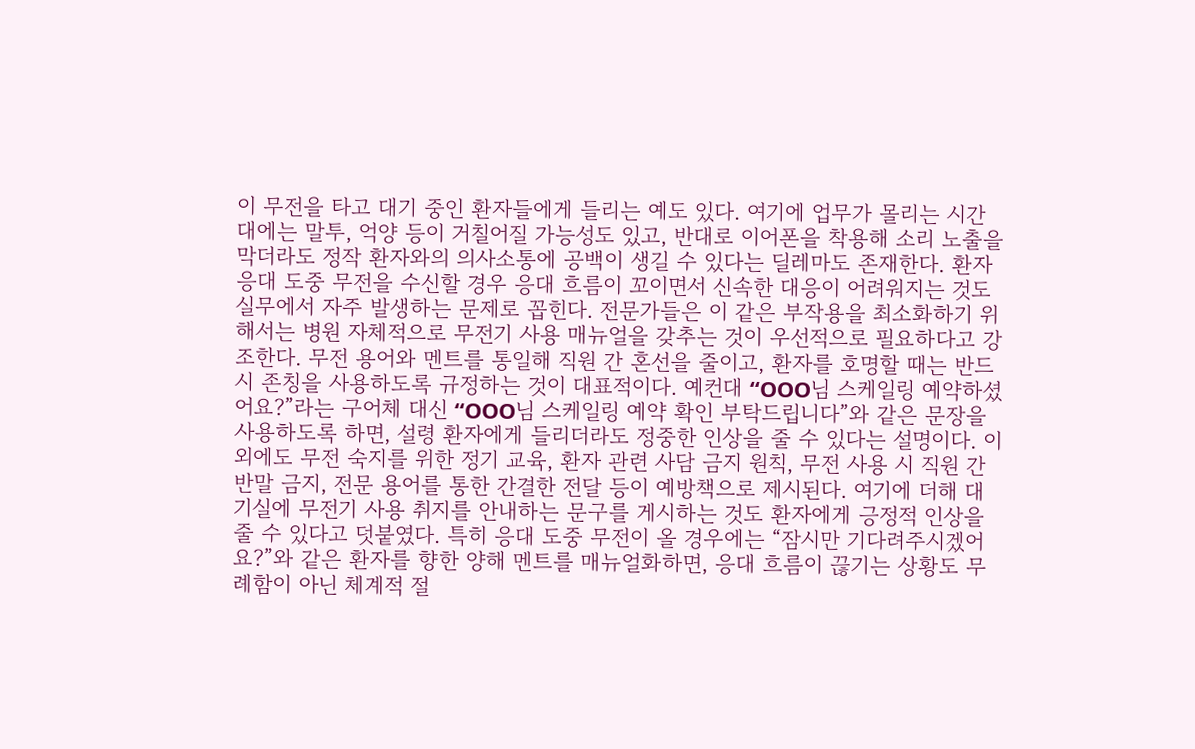이 무전을 타고 대기 중인 환자들에게 들리는 예도 있다. 여기에 업무가 몰리는 시간대에는 말투, 억양 등이 거칠어질 가능성도 있고, 반대로 이어폰을 착용해 소리 노출을 막더라도 정작 환자와의 의사소통에 공백이 생길 수 있다는 딜레마도 존재한다. 환자 응대 도중 무전을 수신할 경우 응대 흐름이 꼬이면서 신속한 대응이 어려워지는 것도 실무에서 자주 발생하는 문제로 꼽힌다. 전문가들은 이 같은 부작용을 최소화하기 위해서는 병원 자체적으로 무전기 사용 매뉴얼을 갖추는 것이 우선적으로 필요하다고 강조한다. 무전 용어와 멘트를 통일해 직원 간 혼선을 줄이고, 환자를 호명할 때는 반드시 존칭을 사용하도록 규정하는 것이 대표적이다. 예컨대 “OOO님 스케일링 예약하셨어요?”라는 구어체 대신 “OOO님 스케일링 예약 확인 부탁드립니다”와 같은 문장을 사용하도록 하면, 설령 환자에게 들리더라도 정중한 인상을 줄 수 있다는 설명이다. 이 외에도 무전 숙지를 위한 정기 교육, 환자 관련 사담 금지 원칙, 무전 사용 시 직원 간 반말 금지, 전문 용어를 통한 간결한 전달 등이 예방책으로 제시된다. 여기에 더해 대기실에 무전기 사용 취지를 안내하는 문구를 게시하는 것도 환자에게 긍정적 인상을 줄 수 있다고 덧붙였다. 특히 응대 도중 무전이 올 경우에는 “잠시만 기다려주시겠어요?”와 같은 환자를 향한 양해 멘트를 매뉴얼화하면, 응대 흐름이 끊기는 상황도 무례함이 아닌 체계적 절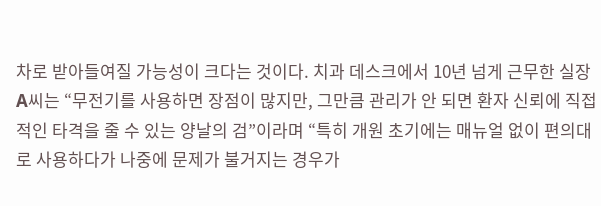차로 받아들여질 가능성이 크다는 것이다. 치과 데스크에서 10년 넘게 근무한 실장 A씨는 “무전기를 사용하면 장점이 많지만, 그만큼 관리가 안 되면 환자 신뢰에 직접적인 타격을 줄 수 있는 양날의 검”이라며 “특히 개원 초기에는 매뉴얼 없이 편의대로 사용하다가 나중에 문제가 불거지는 경우가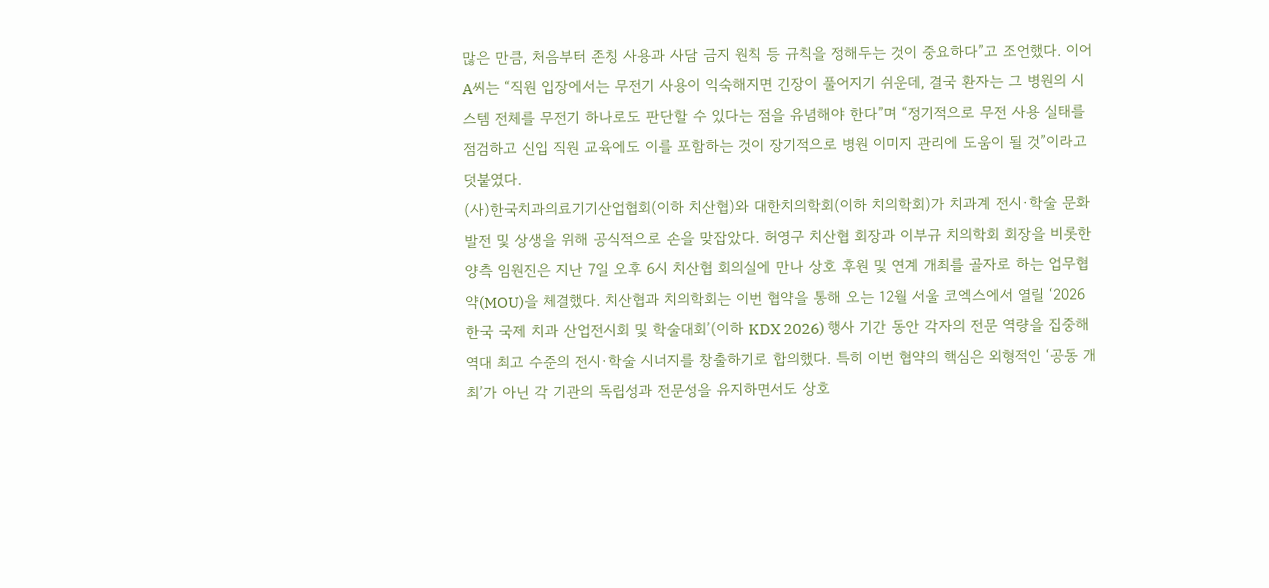많은 만큼, 처음부터 존칭 사용과 사담 금지 원칙 등 규칙을 정해두는 것이 중요하다”고 조언했다. 이어 A씨는 “직원 입장에서는 무전기 사용이 익숙해지면 긴장이 풀어지기 쉬운데, 결국 환자는 그 병원의 시스템 전체를 무전기 하나로도 판단할 수 있다는 점을 유념해야 한다”며 “정기적으로 무전 사용 실태를 점검하고 신입 직원 교육에도 이를 포함하는 것이 장기적으로 병원 이미지 관리에 도움이 될 것”이라고 덧붙였다.
(사)한국치과의료기기산업협회(이하 치산협)와 대한치의학회(이하 치의학회)가 치과계 전시·학술 문화 발전 및 상생을 위해 공식적으로 손을 맞잡았다. 허영구 치산협 회장과 이부규 치의학회 회장을 비롯한 양측 임원진은 지난 7일 오후 6시 치산협 회의실에 만나 상호 후원 및 연계 개최를 골자로 하는 업무협약(MOU)을 체결했다. 치산협과 치의학회는 이번 협약을 통해 오는 12월 서울 코엑스에서 열릴 ‘2026 한국 국제 치과 산업전시회 및 학술대회’(이하 KDX 2026) 행사 기간 동안 각자의 전문 역량을 집중해 역대 최고 수준의 전시·학술 시너지를 창출하기로 합의했다. 특히 이번 협약의 핵심은 외형적인 ‘공동 개최’가 아닌 각 기관의 독립성과 전문성을 유지하면서도 상호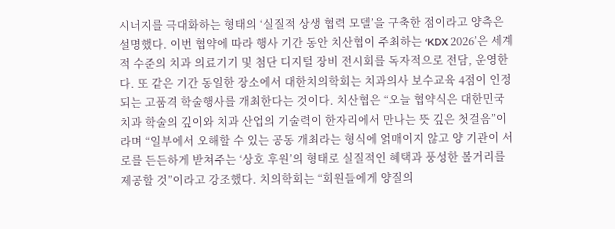시너지를 극대화하는 형태의 ‘실질적 상생 협력 모델’을 구축한 점이라고 양측은 설명했다. 이번 협약에 따라 행사 기간 동안 치산협이 주최하는 ‘KDX 2026’은 세계적 수준의 치과 의료기기 및 첨단 디지털 장비 전시회를 독자적으로 전담, 운영한다. 또 같은 기간 동일한 장소에서 대한치의학회는 치과의사 보수교육 4점이 인정되는 고품격 학술행사를 개최한다는 것이다. 치산협은 “오늘 협약식은 대한민국 치과 학술의 깊이와 치과 산업의 기술력이 한자리에서 만나는 뜻 깊은 첫걸음”이라며 “일부에서 오해할 수 있는 공동 개최라는 형식에 얽매이지 않고 양 기관이 서로를 든든하게 받쳐주는 ‘상호 후원’의 형태로 실질적인 혜택과 풍성한 볼거리를 제공할 것”이라고 강조했다. 치의학회는 “회원들에게 양질의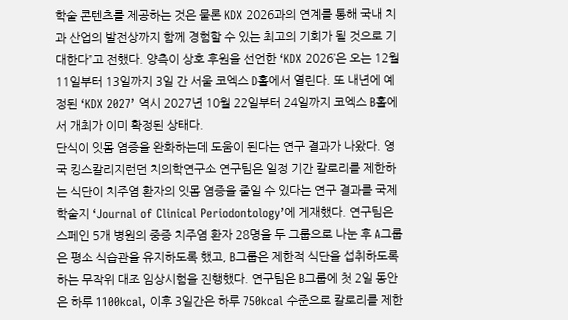학술 콘텐츠를 제공하는 것은 물론 KDX 2026과의 연계를 통해 국내 치과 산업의 발전상까지 함께 경험할 수 있는 최고의 기회가 될 것으로 기대한다”고 전했다. 양측이 상호 후원을 선언한 ‘KDX 2026’은 오는 12월 11일부터 13일까지 3일 간 서울 코엑스 D홀에서 열린다. 또 내년에 예정된 ‘KDX 2027’ 역시 2027년 10월 22일부터 24일까지 코엑스 B홀에서 개최가 이미 확정된 상태다.
단식이 잇몸 염증을 완화하는데 도움이 된다는 연구 결과가 나왔다. 영국 킹스칼리지런던 치의학연구소 연구팀은 일정 기간 칼로리를 제한하는 식단이 치주염 환자의 잇몸 염증을 줄일 수 있다는 연구 결과를 국제학술지 ‘Journal of Clinical Periodontology’에 게재했다. 연구팀은 스페인 5개 병원의 중증 치주염 환자 28명을 두 그룹으로 나눈 후 A그룹은 평소 식습관을 유지하도록 했고, B그룹은 제한적 식단을 섭취하도록 하는 무작위 대조 임상시험을 진행했다. 연구팀은 B그룹에 첫 2일 동안은 하루 1100kcal, 이후 3일간은 하루 750kcal 수준으로 칼로리를 제한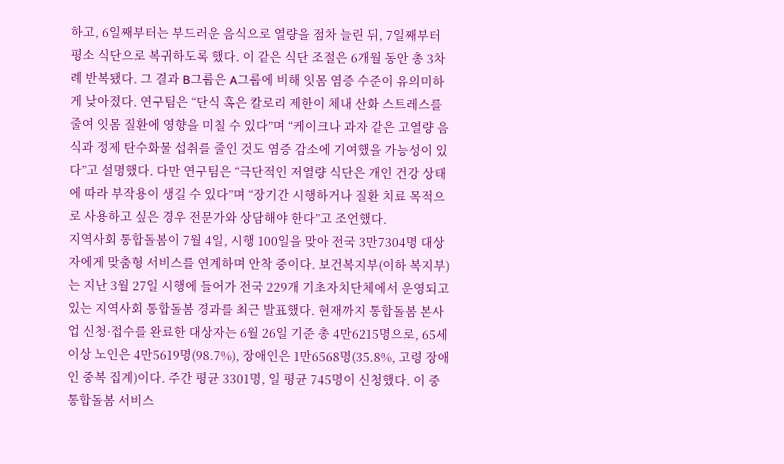하고, 6일째부터는 부드러운 음식으로 열량을 점차 늘린 뒤, 7일째부터 평소 식단으로 복귀하도록 했다. 이 같은 식단 조절은 6개월 동안 총 3차례 반복됐다. 그 결과 B그룹은 A그룹에 비해 잇몸 염증 수준이 유의미하게 낮아졌다. 연구팀은 “단식 혹은 칼로리 제한이 체내 산화 스트레스를 줄여 잇몸 질환에 영향을 미칠 수 있다”며 “케이크나 과자 같은 고열량 음식과 정제 탄수화물 섭취를 줄인 것도 염증 감소에 기여했을 가능성이 있다”고 설명했다. 다만 연구팀은 “극단적인 저열량 식단은 개인 건강 상태에 따라 부작용이 생길 수 있다”며 “장기간 시행하거나 질환 치료 목적으로 사용하고 싶은 경우 전문가와 상담해야 한다”고 조언했다.
지역사회 통합돌봄이 7월 4일, 시행 100일을 맞아 전국 3만7304명 대상자에게 맞춤형 서비스를 연계하며 안착 중이다. 보건복지부(이하 복지부)는 지난 3월 27일 시행에 들어가 전국 229개 기초자치단체에서 운영되고 있는 지역사회 통합돌봄 경과를 최근 발표했다. 현재까지 통합돌봄 본사업 신청·접수를 완료한 대상자는 6월 26일 기준 총 4만6215명으로, 65세 이상 노인은 4만5619명(98.7%), 장애인은 1만6568명(35.8%, 고령 장애인 중복 집계)이다. 주간 평균 3301명, 일 평균 745명이 신청했다. 이 중 통합돌봄 서비스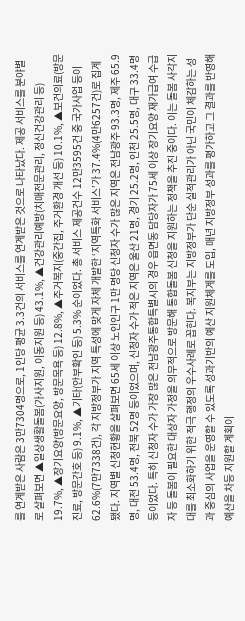를 연계받은 사람은 3만7304명으로, 1인당 평균 3.3건의 서비스를 연계받은 것으로 나타났다. 제공 서비스를 분야별로 살펴보면 ▲일상생활돌봄(가사지원, 이동지원 등) 43.1%, ▲건강관리예방(치매전문관리, 정신건강관리 등) 19.7%, ▲장기요양(방문요양, 방문목욕 등) 12.8%, ▲주거복지(중간집, 주거환경 개선 등) 10.1%, ▲보건의료(방문진료, 방문간호 등) 9.1%, ▲기타(안부확인 등) 5.3% 순이었다. 총 서비스 제공건수 12만3595건 중 국가사업 등이 62.6%(7만7338건), 각 지방정부가 지역 특성에 맞게 자체 개발한 ‘지역특화 서비스’가 37.4%(4만6257건)로 집계됐다. 지역별 신청현황을 살펴보면 65세 이상 노인인구 1만 명당 신청자 수가 많은 지역은 전남광주 93.3명, 제주 65.9명, 대전 53.4명, 전북 52명 등이었으며, 신청자 수가 적은 지역은 울산 21명, 경기 25.2명, 인천 25.5명, 대구 33.4명 등이었다. 특히 신청자 수가 가장 많은 전남광주통합특별시의 경우 읍면동 담당자가 75세 이상 장기요양 재가급여 수급자 등 돌봄이 필요한 대상자 가정을 의무적으로 방문해 통합돌봄 신청을 지원하는 정책을 추진 중이다. 이는 돌봄 사각지대를 최소화하기 위한 적극 행정의 우수사례로 꼽힌다. 복지부는 지방정부가 단순 실적관리가 아닌 국민이 체감하는 성과 중심의 사업을 운영할 수 있도록 성과기반의 예산 지원체계를 도입, 매년 지방정부 성과를 평가하고 그 결과를 반영해 예산을 차등 지원할 계획이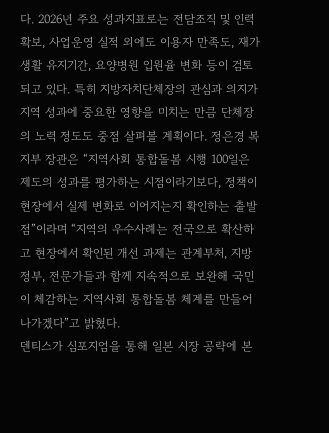다. 2026년 주요 성과지표로는 전담조직 및 인력 확보, 사업운영 실적 외에도 이용자 만족도, 재가생활 유지기간, 요양병원 입원율 변화 등이 검토되고 있다. 특히 지방자치단체장의 관심과 의지가 지역 성과에 중요한 영향을 미치는 만큼 단체장의 노력 정도도 중점 살펴볼 계획이다. 정은경 복지부 장관은 “지역사회 통합돌봄 시행 100일은 제도의 성과를 평가하는 시점이라기보다, 정책이 현장에서 실제 변화로 이어지는지 확인하는 출발점”이라며 “지역의 우수사례는 전국으로 확산하고 현장에서 확인된 개선 과제는 관계부처, 지방정부, 전문가들과 함께 지속적으로 보완해 국민이 체감하는 지역사회 통합돌봄 체계를 만들어 나가겠다”고 밝혔다.
덴티스가 심포지엄을 통해 일본 시장 공략에 본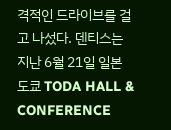격적인 드라이브를 걸고 나섰다. 덴티스는 지난 6월 21일 일본 도쿄 TODA HALL & CONFERENCE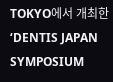TOKYO에서 개최한 ‘DENTIS JAPAN SYMPOSIUM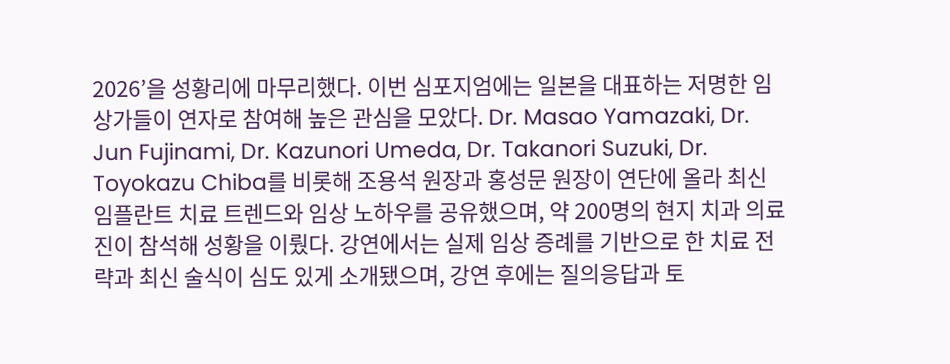2026’을 성황리에 마무리했다. 이번 심포지엄에는 일본을 대표하는 저명한 임상가들이 연자로 참여해 높은 관심을 모았다. Dr. Masao Yamazaki, Dr. Jun Fujinami, Dr. Kazunori Umeda, Dr. Takanori Suzuki, Dr. Toyokazu Chiba를 비롯해 조용석 원장과 홍성문 원장이 연단에 올라 최신 임플란트 치료 트렌드와 임상 노하우를 공유했으며, 약 200명의 현지 치과 의료진이 참석해 성황을 이뤘다. 강연에서는 실제 임상 증례를 기반으로 한 치료 전략과 최신 술식이 심도 있게 소개됐으며, 강연 후에는 질의응답과 토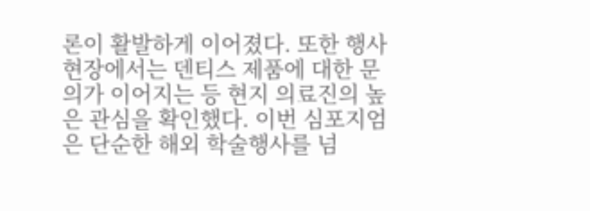론이 활발하게 이어졌다. 또한 행사 현장에서는 덴티스 제품에 대한 문의가 이어지는 등 현지 의료진의 높은 관심을 확인했다. 이번 심포지엄은 단순한 해외 학술행사를 넘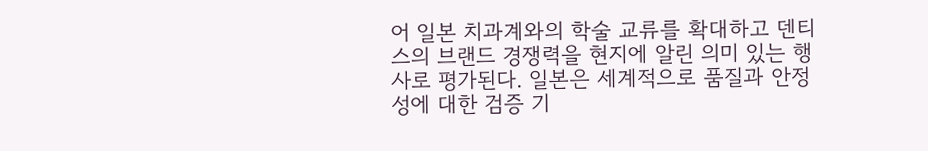어 일본 치과계와의 학술 교류를 확대하고 덴티스의 브랜드 경쟁력을 현지에 알린 의미 있는 행사로 평가된다. 일본은 세계적으로 품질과 안정성에 대한 검증 기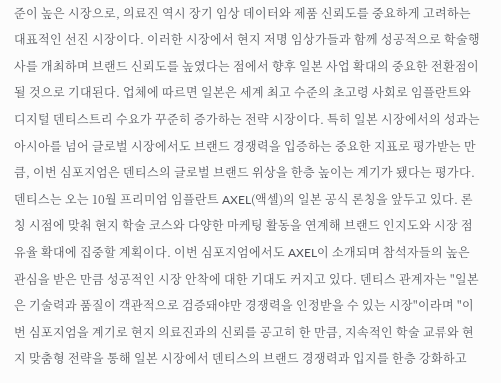준이 높은 시장으로, 의료진 역시 장기 임상 데이터와 제품 신뢰도를 중요하게 고려하는 대표적인 선진 시장이다. 이러한 시장에서 현지 저명 임상가들과 함께 성공적으로 학술행사를 개최하며 브랜드 신뢰도를 높였다는 점에서 향후 일본 사업 확대의 중요한 전환점이 될 것으로 기대된다. 업체에 따르면 일본은 세계 최고 수준의 초고령 사회로 임플란트와 디지털 덴티스트리 수요가 꾸준히 증가하는 전략 시장이다. 특히 일본 시장에서의 성과는 아시아를 넘어 글로벌 시장에서도 브랜드 경쟁력을 입증하는 중요한 지표로 평가받는 만큼, 이번 심포지엄은 덴티스의 글로벌 브랜드 위상을 한층 높이는 계기가 됐다는 평가다. 덴티스는 오는 10월 프리미엄 임플란트 AXEL(액셀)의 일본 공식 론칭을 앞두고 있다. 론칭 시점에 맞춰 현지 학술 코스와 다양한 마케팅 활동을 연계해 브랜드 인지도와 시장 점유율 확대에 집중할 계획이다. 이번 심포지엄에서도 AXEL이 소개되며 참석자들의 높은 관심을 받은 만큼 성공적인 시장 안착에 대한 기대도 커지고 있다. 덴티스 관계자는 "일본은 기술력과 품질이 객관적으로 검증돼야만 경쟁력을 인정받을 수 있는 시장"이라며 "이번 심포지엄을 계기로 현지 의료진과의 신뢰를 공고히 한 만큼, 지속적인 학술 교류와 현지 맞춤형 전략을 통해 일본 시장에서 덴티스의 브랜드 경쟁력과 입지를 한층 강화하고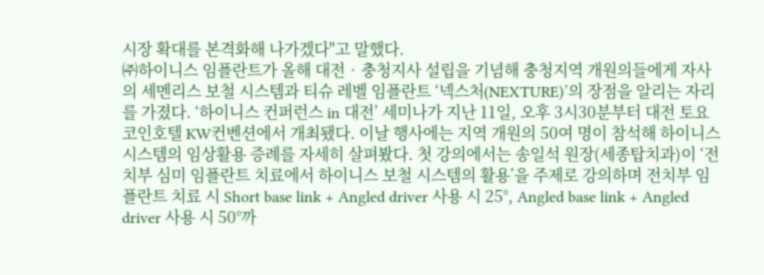시장 확대를 본격화해 나가겠다"고 말했다.
㈜하이니스 임플란트가 올해 대전‧충청지사 설립을 기념해 충청지역 개원의들에게 자사의 세멘리스 보철 시스템과 티슈 레벨 임플란트 ‘넥스처(NEXTURE)’의 장점을 알리는 자리를 가졌다. ‘하이니스 컨퍼런스 in 대전’ 세미나가 지난 11일, 오후 3시30분부터 대전 토요코인호텔 KW컨벤션에서 개최됐다. 이날 행사에는 지역 개원의 50여 명이 참석해 하이니스 시스템의 임상활용 증례를 자세히 살펴봤다. 첫 강의에서는 송일석 원장(세종탑치과)이 ‘전치부 심미 임플란트 치료에서 하이니스 보철 시스템의 활용’을 주제로 강의하며 전치부 임플란트 치료 시 Short base link + Angled driver 사용 시 25°, Angled base link + Angled driver 사용 시 50°까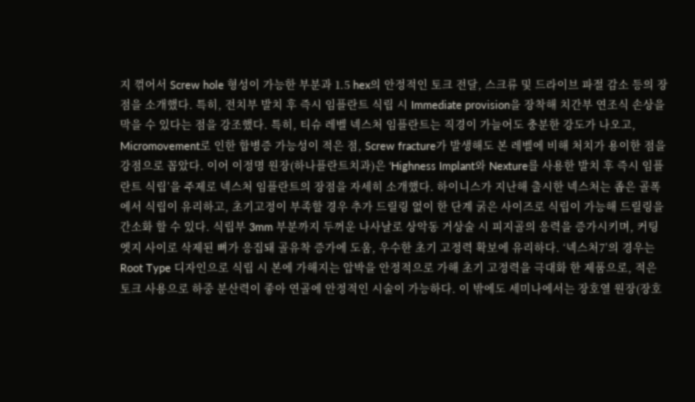지 꺾어서 Screw hole 형성이 가능한 부분과 1.5 hex의 안정적인 토크 전달, 스크류 및 드라이브 파절 감소 등의 장점을 소개했다. 특히, 전치부 발치 후 즉시 임플란트 식립 시 Immediate provision을 장착해 치간부 연조식 손상을 막을 수 있다는 점을 강조했다. 특히, 티슈 레벨 넥스처 임플란트는 직경이 가늘어도 충분한 강도가 나오고, Micromovement로 인한 합병증 가능성이 적은 점, Screw fracture가 발생해도 본 레벨에 비해 처치가 용이한 점을 강점으로 꼽았다. 이어 이정명 원장(하나플란트치과)은 ‘Highness Implant와 Nexture를 사용한 발치 후 즉시 임플란트 식립’을 주제로 넥스처 임플란트의 장점을 자세히 소개했다. 하이니스가 지난해 출시한 넥스처는 좁은 골폭에서 식립이 유리하고, 초기고정이 부족할 경우 추가 드릴링 없이 한 단계 굵은 사이즈로 식립이 가능해 드릴링을 간소화 할 수 있다. 식립부 3mm 부분까지 두꺼운 나사날로 상악동 거상술 시 피지골의 응력을 증가시키며, 커팅엣지 사이로 삭제된 뼈가 응집돼 골유착 증가에 도움, 우수한 초기 고정력 확보에 유리하다. ‘넥스처7’의 경우는 Root Type 디자인으로 식립 시 본에 가해지는 압박을 안정적으로 가해 초기 고정력을 극대화 한 제품으로, 적은 토크 사용으로 하중 분산력이 좋아 연골에 안정적인 시술이 가능하다. 이 밖에도 세미나에서는 장호열 원장(장호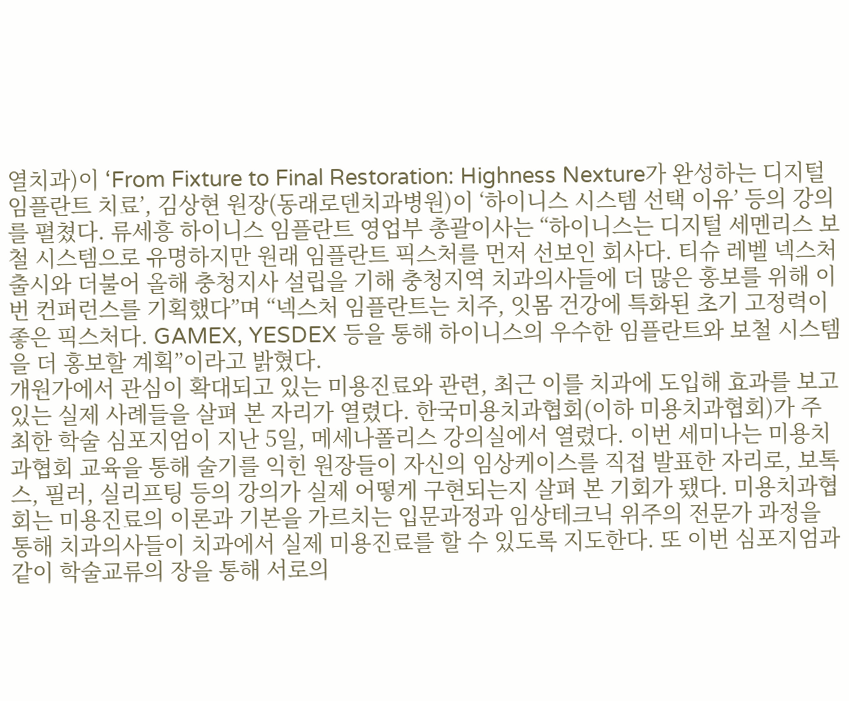열치과)이 ‘From Fixture to Final Restoration: Highness Nexture가 완성하는 디지털 임플란트 치료’, 김상현 원장(동래로덴치과병원)이 ‘하이니스 시스템 선택 이유’ 등의 강의를 펼쳤다. 류세흥 하이니스 임플란트 영업부 총괄이사는 “하이니스는 디지털 세멘리스 보철 시스템으로 유명하지만 원래 임플란트 픽스처를 먼저 선보인 회사다. 티슈 레벨 넥스처 출시와 더불어 올해 충청지사 설립을 기해 충청지역 치과의사들에 더 많은 홍보를 위해 이번 컨퍼런스를 기획했다”며 “넥스처 임플란트는 치주, 잇몸 건강에 특화된 초기 고정력이 좋은 픽스처다. GAMEX, YESDEX 등을 통해 하이니스의 우수한 임플란트와 보철 시스템을 더 홍보할 계획”이라고 밝혔다.
개원가에서 관심이 확대되고 있는 미용진료와 관련, 최근 이를 치과에 도입해 효과를 보고 있는 실제 사례들을 살펴 본 자리가 열렸다. 한국미용치과협회(이하 미용치과협회)가 주최한 학술 심포지엄이 지난 5일, 메세나폴리스 강의실에서 열렸다. 이번 세미나는 미용치과협회 교육을 통해 술기를 익힌 원장들이 자신의 임상케이스를 직접 발표한 자리로, 보톡스, 필러, 실리프팅 등의 강의가 실제 어떻게 구현되는지 살펴 본 기회가 됐다. 미용치과협회는 미용진료의 이론과 기본을 가르치는 입문과정과 임상테크닉 위주의 전문가 과정을 통해 치과의사들이 치과에서 실제 미용진료를 할 수 있도록 지도한다. 또 이번 심포지엄과 같이 학술교류의 장을 통해 서로의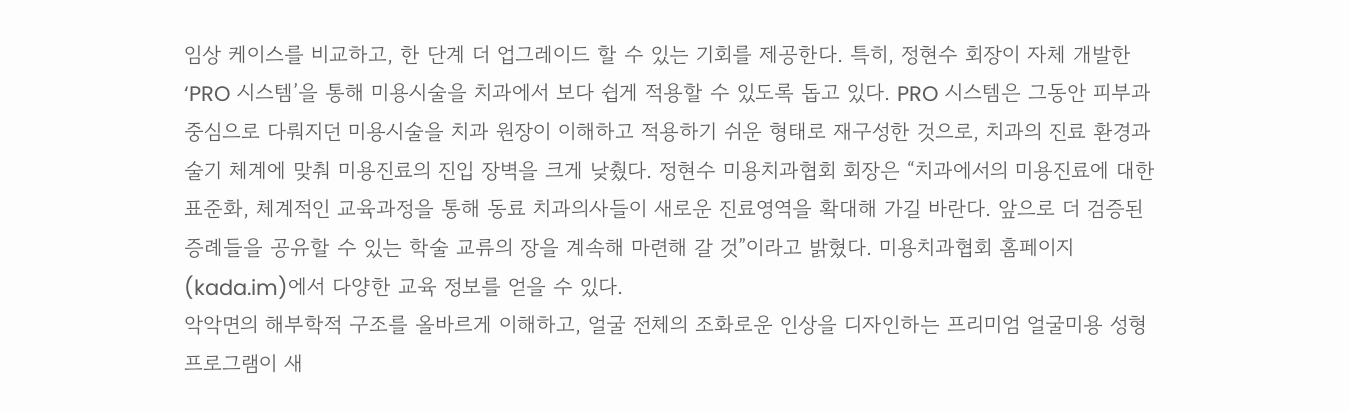임상 케이스를 비교하고, 한 단계 더 업그레이드 할 수 있는 기회를 제공한다. 특히, 정현수 회장이 자체 개발한 ‘PRO 시스템’을 통해 미용시술을 치과에서 보다 쉽게 적용할 수 있도록 돕고 있다. PRO 시스템은 그동안 피부과 중심으로 다뤄지던 미용시술을 치과 원장이 이해하고 적용하기 쉬운 형태로 재구성한 것으로, 치과의 진료 환경과 술기 체계에 맞춰 미용진료의 진입 장벽을 크게 낮췄다. 정현수 미용치과협회 회장은 “치과에서의 미용진료에 대한 표준화, 체계적인 교육과정을 통해 동료 치과의사들이 새로운 진료영역을 확대해 가길 바란다. 앞으로 더 검증된 증례들을 공유할 수 있는 학술 교류의 장을 계속해 마련해 갈 것”이라고 밝혔다. 미용치과협회 홈페이지(kada.im)에서 다양한 교육 정보를 얻을 수 있다.
악악면의 해부학적 구조를 올바르게 이해하고, 얼굴 전체의 조화로운 인상을 디자인하는 프리미엄 얼굴미용 성형 프로그램이 새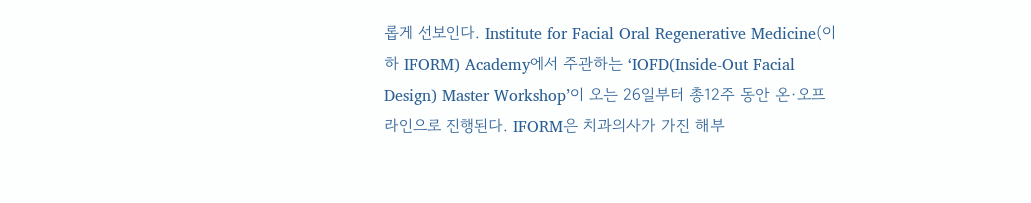롭게 선보인다. Institute for Facial Oral Regenerative Medicine(이하 IFORM) Academy에서 주관하는 ‘IOFD(Inside-Out Facial Design) Master Workshop’이 오는 26일부터 총12주 동안 온·오프라인으로 진행된다. IFORM은 치과의사가 가진 해부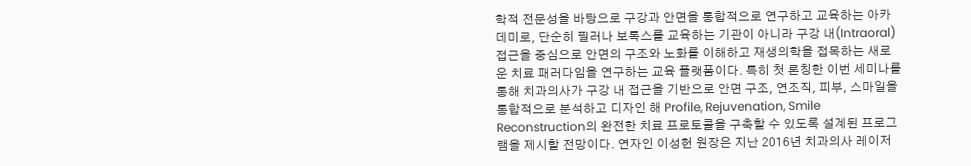학적 전문성을 바탕으로 구강과 안면을 통합적으로 연구하고 교육하는 아카데미로, 단순히 필러나 보톡스를 교육하는 기관이 아니라 구강 내(Intraoral) 접근을 중심으로 안면의 구조와 노화를 이해하고 재생의학을 접목하는 새로운 치료 패러다임을 연구하는 교육 플랫폼이다. 특히 첫 론칭한 이번 세미나를 통해 치과의사가 구강 내 접근을 기반으로 안면 구조, 연조직, 피부, 스마일을 통합적으로 분석하고 디자인 해 Profile, Rejuvenation, Smile Reconstruction의 완전한 치료 프로토콜을 구축할 수 있도록 설계된 프로그램을 제시할 전망이다. 연자인 이성헌 원장은 지난 2016년 치과의사 레이저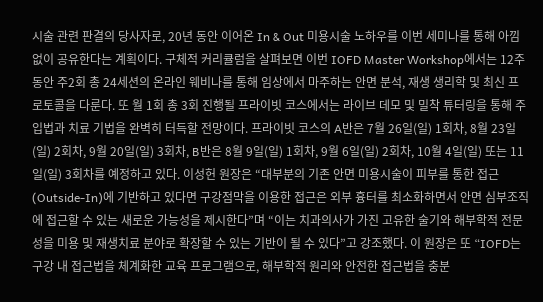시술 관련 판결의 당사자로, 20년 동안 이어온 In & Out 미용시술 노하우를 이번 세미나를 통해 아낌없이 공유한다는 계획이다. 구체적 커리큘럼을 살펴보면 이번 IOFD Master Workshop에서는 12주 동안 주2회 총 24세션의 온라인 웨비나를 통해 임상에서 마주하는 안면 분석, 재생 생리학 및 최신 프로토콜을 다룬다. 또 월 1회 총 3회 진행될 프라이빗 코스에서는 라이브 데모 및 밀착 튜터링을 통해 주입법과 치료 기법을 완벽히 터득할 전망이다. 프라이빗 코스의 A반은 7월 26일(일) 1회차, 8월 23일(일) 2회차, 9월 20일(일) 3회차, B반은 8월 9일(일) 1회차, 9월 6일(일) 2회차, 10월 4일(일) 또는 11일(일) 3회차를 예정하고 있다. 이성헌 원장은 “대부분의 기존 안면 미용시술이 피부를 통한 접근(Outside-In)에 기반하고 있다면 구강점막을 이용한 접근은 외부 흉터를 최소화하면서 안면 심부조직에 접근할 수 있는 새로운 가능성을 제시한다”며 “이는 치과의사가 가진 고유한 술기와 해부학적 전문성을 미용 및 재생치료 분야로 확장할 수 있는 기반이 될 수 있다”고 강조했다. 이 원장은 또 “IOFD는 구강 내 접근법을 체계화한 교육 프로그램으로, 해부학적 원리와 안전한 접근법을 충분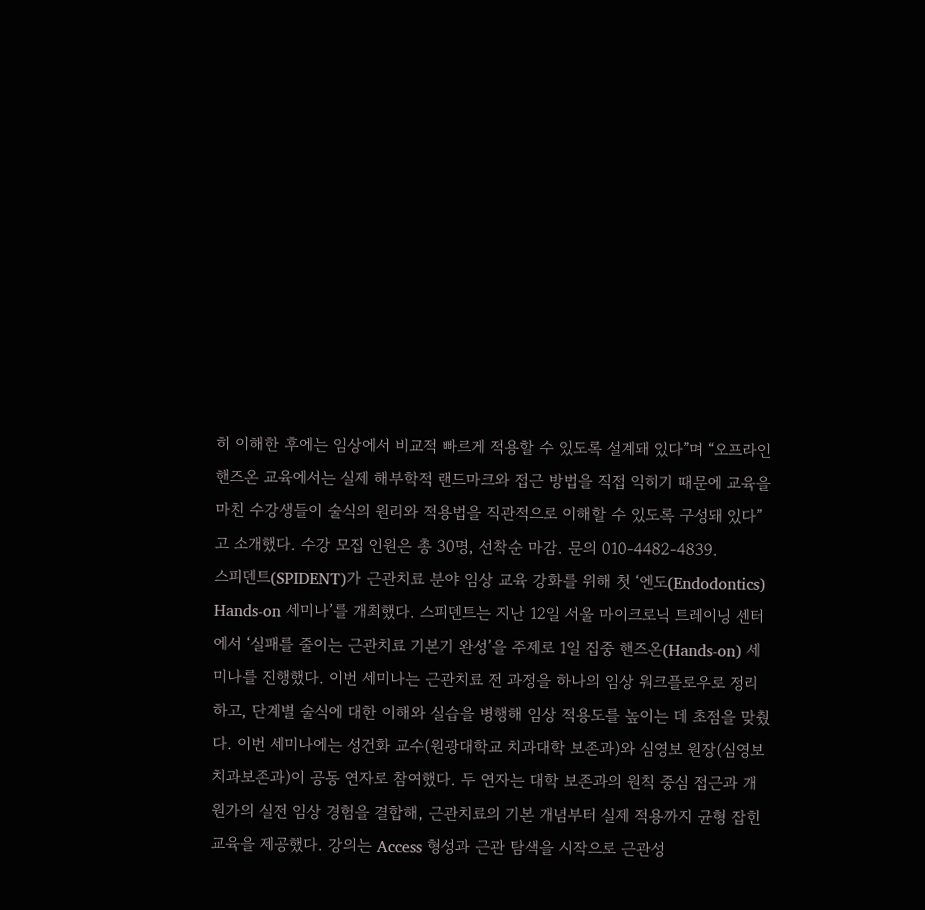히 이해한 후에는 임상에서 비교적 빠르게 적용할 수 있도록 설계돼 있다”며 “오프라인 핸즈온 교육에서는 실제 해부학적 랜드마크와 접근 방법을 직접 익히기 때문에 교육을 마친 수강생들이 술식의 원리와 적용법을 직관적으로 이해할 수 있도록 구성돼 있다”고 소개했다. 수강 모집 인원은 총 30명, 선착순 마감. 문의 010-4482-4839.
스피덴트(SPIDENT)가 근관치료 분야 임상 교육 강화를 위해 첫 ‘엔도(Endodontics) Hands-on 세미나’를 개최했다. 스피덴트는 지난 12일 서울 마이크로닉 트레이닝 센터에서 ‘실패를 줄이는 근관치료 기본기 완성’을 주제로 1일 집중 핸즈온(Hands-on) 세미나를 진행했다. 이번 세미나는 근관치료 전 과정을 하나의 임상 워크플로우로 정리하고, 단계별 술식에 대한 이해와 실습을 병행해 임상 적용도를 높이는 데 초점을 맞췄다. 이번 세미나에는 성건화 교수(원광대학교 치과대학 보존과)와 심영보 원장(심영보치과보존과)이 공동 연자로 참여했다. 두 연자는 대학 보존과의 원칙 중심 접근과 개원가의 실전 임상 경험을 결합해, 근관치료의 기본 개념부터 실제 적용까지 균형 잡힌 교육을 제공했다. 강의는 Access 형성과 근관 탐색을 시작으로 근관성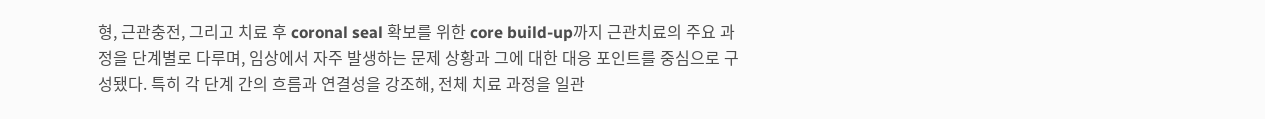형, 근관충전, 그리고 치료 후 coronal seal 확보를 위한 core build-up까지 근관치료의 주요 과정을 단계별로 다루며, 임상에서 자주 발생하는 문제 상황과 그에 대한 대응 포인트를 중심으로 구성됐다. 특히 각 단계 간의 흐름과 연결성을 강조해, 전체 치료 과정을 일관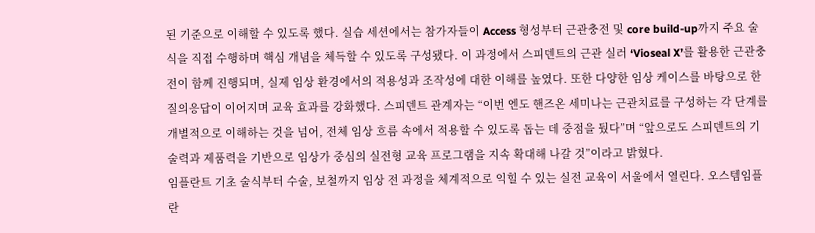된 기준으로 이해할 수 있도록 했다. 실습 세션에서는 참가자들이 Access 형성부터 근관충전 및 core build-up까지 주요 술식을 직접 수행하며 핵심 개념을 체득할 수 있도록 구성됐다. 이 과정에서 스피덴트의 근관 실러 ‘Vioseal X’를 활용한 근관충전이 함께 진행되며, 실제 임상 환경에서의 적용성과 조작성에 대한 이해를 높였다. 또한 다양한 임상 케이스를 바탕으로 한 질의응답이 이어지며 교육 효과를 강화했다. 스피덴트 관계자는 “이번 엔도 핸즈온 세미나는 근관치료를 구성하는 각 단계를 개별적으로 이해하는 것을 넘어, 전체 임상 흐름 속에서 적용할 수 있도록 돕는 데 중점을 뒀다”며 “앞으로도 스피덴트의 기술력과 제품력을 기반으로 임상가 중심의 실전형 교육 프로그램을 지속 확대해 나갈 것”이라고 밝혔다.
임플란트 기초 술식부터 수술, 보철까지 임상 전 과정을 체계적으로 익힐 수 있는 실전 교육이 서울에서 열린다. 오스템임플란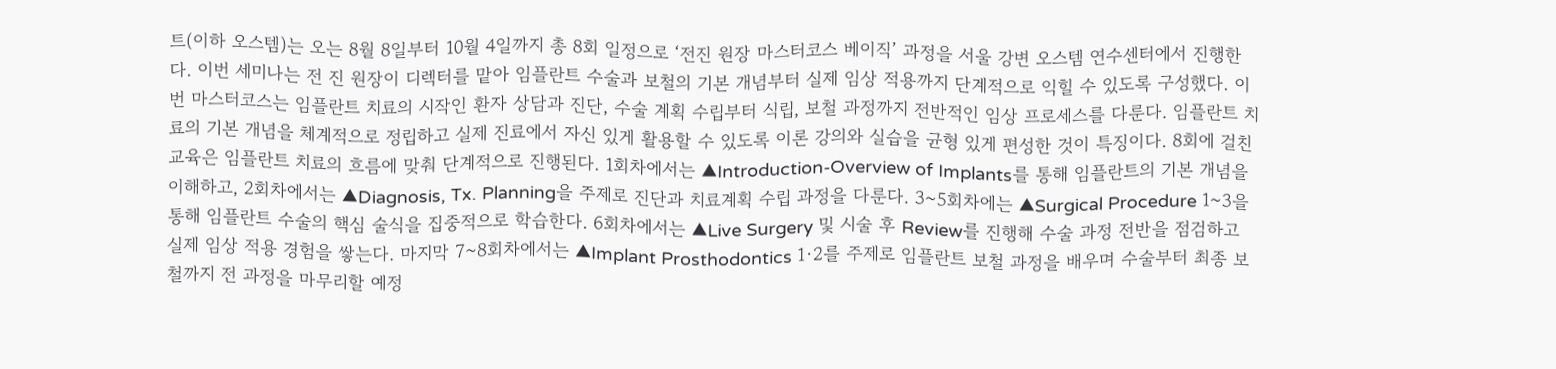트(이하 오스템)는 오는 8월 8일부터 10월 4일까지 총 8회 일정으로 ‘전진 원장 마스터코스 베이직’ 과정을 서울 강변 오스템 연수센터에서 진행한다. 이번 세미나는 전 진 원장이 디렉터를 맡아 임플란트 수술과 보철의 기본 개념부터 실제 임상 적용까지 단계적으로 익힐 수 있도록 구성했다. 이번 마스터코스는 임플란트 치료의 시작인 환자 상담과 진단, 수술 계획 수립부터 식립, 보철 과정까지 전반적인 임상 프로세스를 다룬다. 임플란트 치료의 기본 개념을 체계적으로 정립하고 실제 진료에서 자신 있게 활용할 수 있도록 이론 강의와 실습을 균형 있게 편성한 것이 특징이다. 8회에 걸친 교육은 임플란트 치료의 흐름에 맞춰 단계적으로 진행된다. 1회차에서는 ▲Introduction-Overview of Implants를 통해 임플란트의 기본 개념을 이해하고, 2회차에서는 ▲Diagnosis, Tx. Planning을 주제로 진단과 치료계획 수립 과정을 다룬다. 3~5회차에는 ▲Surgical Procedure 1~3을 통해 임플란트 수술의 핵심 술식을 집중적으로 학습한다. 6회차에서는 ▲Live Surgery 및 시술 후 Review를 진행해 수술 과정 전반을 점검하고 실제 임상 적용 경험을 쌓는다. 마지막 7~8회차에서는 ▲Implant Prosthodontics 1·2를 주제로 임플란트 보철 과정을 배우며 수술부터 최종 보철까지 전 과정을 마무리할 예정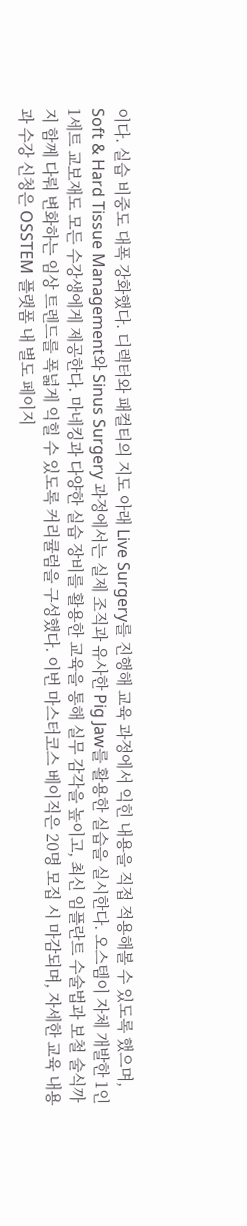이다. 실습 비중도 대폭 강화했다. 디렉터와 패컬티의 지도 아래 Live Surgery를 진행해 교육 과정에서 익힌 내용을 직접 적용해볼 수 있도록 했으며, Soft & Hard Tissue Management와 Sinus Surgery 과정에서는 실제 조직과 유사한 Pig Jaw를 활용한 실습을 실시한다. 오스템이 자체 개발한 1인 1세트 교보재도 모든 수강생에게 제공한다. 마네킹과 다양한 실습 장비를 활용한 교육을 통해 실무 감각을 높이고, 최신 임플란트 수술법과 보철 술식까지 함께 다뤄 변화하는 임상 트렌드를 폭넓게 익힐 수 있도록 커리큘럼을 구성했다. 이번 마스터코스 베이직은 20명 모집 시 마감되며, 자세한 교육 내용과 수강 신청은 OSSTEM 플랫폼 내 별도 페이지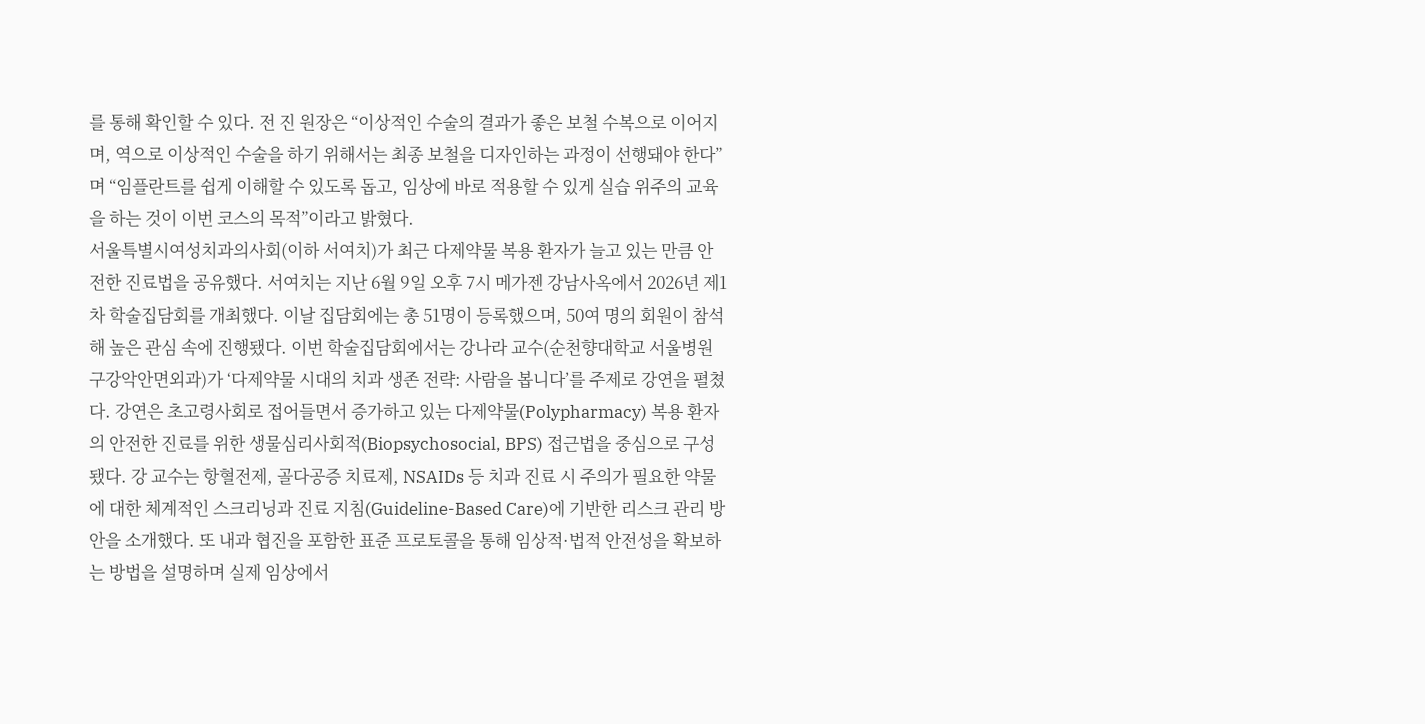를 통해 확인할 수 있다. 전 진 원장은 “이상적인 수술의 결과가 좋은 보철 수복으로 이어지며, 역으로 이상적인 수술을 하기 위해서는 최종 보철을 디자인하는 과정이 선행돼야 한다”며 “임플란트를 쉽게 이해할 수 있도록 돕고, 임상에 바로 적용할 수 있게 실습 위주의 교육을 하는 것이 이번 코스의 목적”이라고 밝혔다.
서울특별시여성치과의사회(이하 서여치)가 최근 다제약물 복용 환자가 늘고 있는 만큼 안전한 진료법을 공유했다. 서여치는 지난 6월 9일 오후 7시 메가젠 강남사옥에서 2026년 제1차 학술집담회를 개최했다. 이날 집담회에는 총 51명이 등록했으며, 50여 명의 회원이 참석해 높은 관심 속에 진행됐다. 이번 학술집담회에서는 강나라 교수(순천향대학교 서울병원 구강악안면외과)가 ‘다제약물 시대의 치과 생존 전략: 사람을 봅니다’를 주제로 강연을 펼쳤다. 강연은 초고령사회로 접어들면서 증가하고 있는 다제약물(Polypharmacy) 복용 환자의 안전한 진료를 위한 생물심리사회적(Biopsychosocial, BPS) 접근법을 중심으로 구성됐다. 강 교수는 항혈전제, 골다공증 치료제, NSAIDs 등 치과 진료 시 주의가 필요한 약물에 대한 체계적인 스크리닝과 진료 지침(Guideline-Based Care)에 기반한 리스크 관리 방안을 소개했다. 또 내과 협진을 포함한 표준 프로토콜을 통해 임상적·법적 안전성을 확보하는 방법을 설명하며 실제 임상에서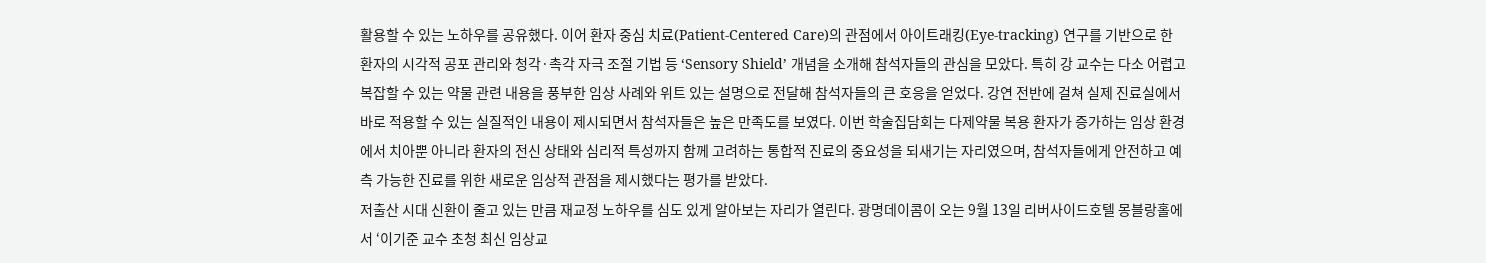활용할 수 있는 노하우를 공유했다. 이어 환자 중심 치료(Patient-Centered Care)의 관점에서 아이트래킹(Eye-tracking) 연구를 기반으로 한 환자의 시각적 공포 관리와 청각·촉각 자극 조절 기법 등 ‘Sensory Shield’ 개념을 소개해 참석자들의 관심을 모았다. 특히 강 교수는 다소 어렵고 복잡할 수 있는 약물 관련 내용을 풍부한 임상 사례와 위트 있는 설명으로 전달해 참석자들의 큰 호응을 얻었다. 강연 전반에 걸쳐 실제 진료실에서 바로 적용할 수 있는 실질적인 내용이 제시되면서 참석자들은 높은 만족도를 보였다. 이번 학술집담회는 다제약물 복용 환자가 증가하는 임상 환경에서 치아뿐 아니라 환자의 전신 상태와 심리적 특성까지 함께 고려하는 통합적 진료의 중요성을 되새기는 자리였으며, 참석자들에게 안전하고 예측 가능한 진료를 위한 새로운 임상적 관점을 제시했다는 평가를 받았다.
저출산 시대 신환이 줄고 있는 만큼 재교정 노하우를 심도 있게 알아보는 자리가 열린다. 광명데이콤이 오는 9월 13일 리버사이드호텔 몽블랑홀에서 ‘이기준 교수 초청 최신 임상교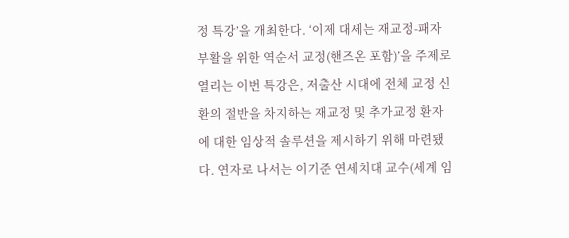정 특강’을 개최한다. ‘이제 대세는 재교정-패자부활을 위한 역순서 교정(핸즈온 포함)’을 주제로 열리는 이번 특강은, 저출산 시대에 전체 교정 신환의 절반을 차지하는 재교정 및 추가교정 환자에 대한 임상적 솔루션을 제시하기 위해 마련됐다. 연자로 나서는 이기준 연세치대 교수(세계 임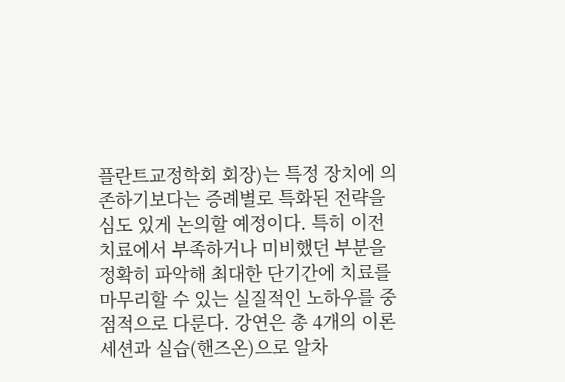플란트교정학회 회장)는 특정 장치에 의존하기보다는 증례별로 특화된 전략을 심도 있게 논의할 예정이다. 특히 이전 치료에서 부족하거나 미비했던 부분을 정확히 파악해 최대한 단기간에 치료를 마무리할 수 있는 실질적인 노하우를 중점적으로 다룬다. 강연은 총 4개의 이론 세션과 실습(핸즈온)으로 알차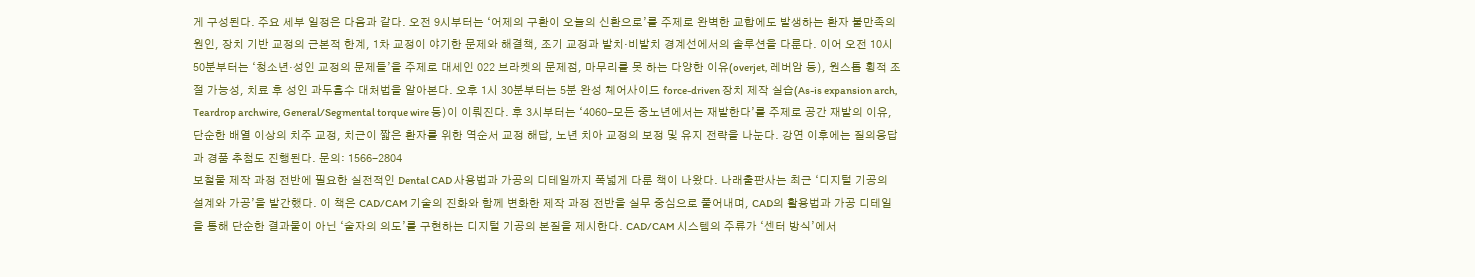게 구성된다. 주요 세부 일정은 다음과 같다. 오전 9시부터는 ‘어제의 구환이 오늘의 신환으로’를 주제로 완벽한 교합에도 발생하는 환자 불만족의 원인, 장치 기반 교정의 근본적 한계, 1차 교정이 야기한 문제와 해결책, 조기 교정과 발치·비발치 경계선에서의 솔루션을 다룬다. 이어 오전 10시 50분부터는 ‘청소년·성인 교정의 문제들’을 주제로 대세인 022 브라켓의 문제점, 마무리를 못 하는 다양한 이유(overjet, 레버암 등), 원스톱 횡적 조절 가능성, 치료 후 성인 과두흡수 대처법을 알아본다. 오후 1시 30분부터는 5분 완성 체어사이드 force-driven 장치 제작 실습(As-is expansion arch, Teardrop archwire, General/Segmental torque wire 등)이 이뤄진다. 후 3시부터는 ‘4060-모든 중노년에서는 재발한다’를 주제로 공간 재발의 이유, 단순한 배열 이상의 치주 교정, 치근이 짧은 환자를 위한 역순서 교정 해답, 노년 치아 교정의 보정 및 유지 전략을 나눈다. 강연 이후에는 질의응답과 경품 추첨도 진행된다. 문의: 1566-2804
보철물 제작 과정 전반에 필요한 실전적인 Dental CAD 사용법과 가공의 디테일까지 폭넓게 다룬 책이 나왔다. 나래출판사는 최근 ‘디지털 기공의 설계와 가공’을 발간했다. 이 책은 CAD/CAM 기술의 진화와 함께 변화한 제작 과정 전반을 실무 중심으로 풀어내며, CAD의 활용법과 가공 디테일을 통해 단순한 결과물이 아닌 ‘술자의 의도’를 구현하는 디지털 기공의 본질을 제시한다. CAD/CAM 시스템의 주류가 ‘센터 방식’에서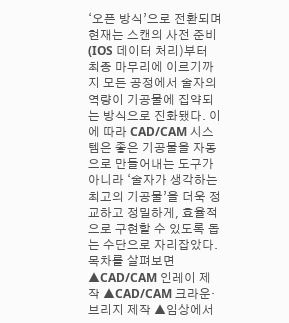‘오픈 방식’으로 전환되며 현재는 스캔의 사전 준비(IOS 데이터 처리)부터 최종 마무리에 이르기까지 모든 공정에서 술자의 역량이 기공물에 집약되는 방식으로 진화됐다. 이에 따라 CAD/CAM 시스템은 좋은 기공물을 자동으로 만들어내는 도구가 아니라 ‘술자가 생각하는 최고의 기공물’을 더욱 정교하고 정밀하게, 효율적으로 구현할 수 있도록 돕는 수단으로 자리잡았다. 목차를 살펴보면 ▲CAD/CAM 인레이 제작 ▲CAD/CAM 크라운·브리지 제작 ▲임상에서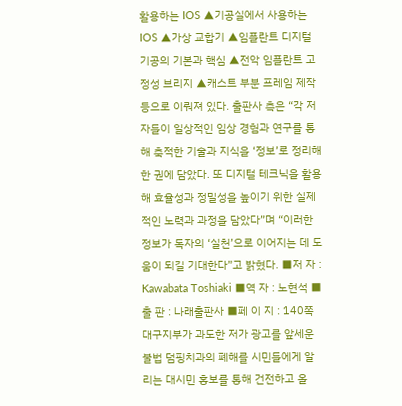활용하는 IOS ▲기공실에서 사용하는 IOS ▲가상 교합기 ▲임플란트 디지털 기공의 기본과 핵심 ▲전악 임플란트 고정성 브리지 ▲캐스트 부분 프레임 제작 등으로 이뤄져 있다. 출판사 측은 “각 저자들이 일상적인 임상 경험과 연구를 통해 축적한 기술과 지식을 ‘정보’로 정리해 한 권에 담았다. 또 디지털 테크닉을 활용해 효율성과 정밀성을 높이기 위한 실제적인 노력과 과정을 담았다”며 “이러한 정보가 독자의 ‘실천’으로 이어지는 데 도움이 되길 기대한다”고 밝혔다. ■저 자 : Kawabata Toshiaki ■역 자 : 노현석 ■출 판 : 나래출판사 ■페 이 지 : 140쪽
대구지부가 과도한 저가 광고를 앞세운 불법 덤핑치과의 폐해를 시민들에게 알리는 대시민 홍보를 통해 건전하고 올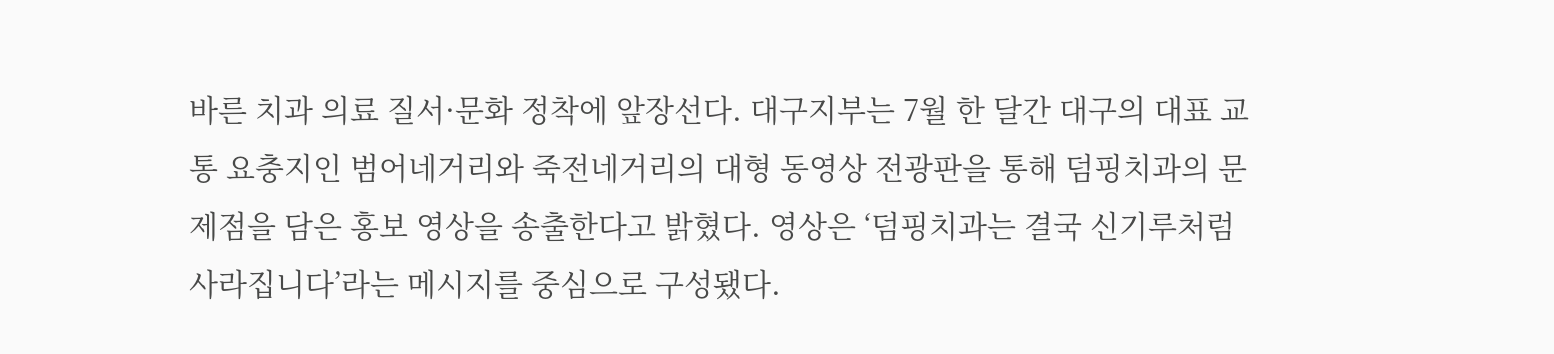바른 치과 의료 질서·문화 정착에 앞장선다. 대구지부는 7월 한 달간 대구의 대표 교통 요충지인 범어네거리와 죽전네거리의 대형 동영상 전광판을 통해 덤핑치과의 문제점을 담은 홍보 영상을 송출한다고 밝혔다. 영상은 ‘덤핑치과는 결국 신기루처럼 사라집니다’라는 메시지를 중심으로 구성됐다.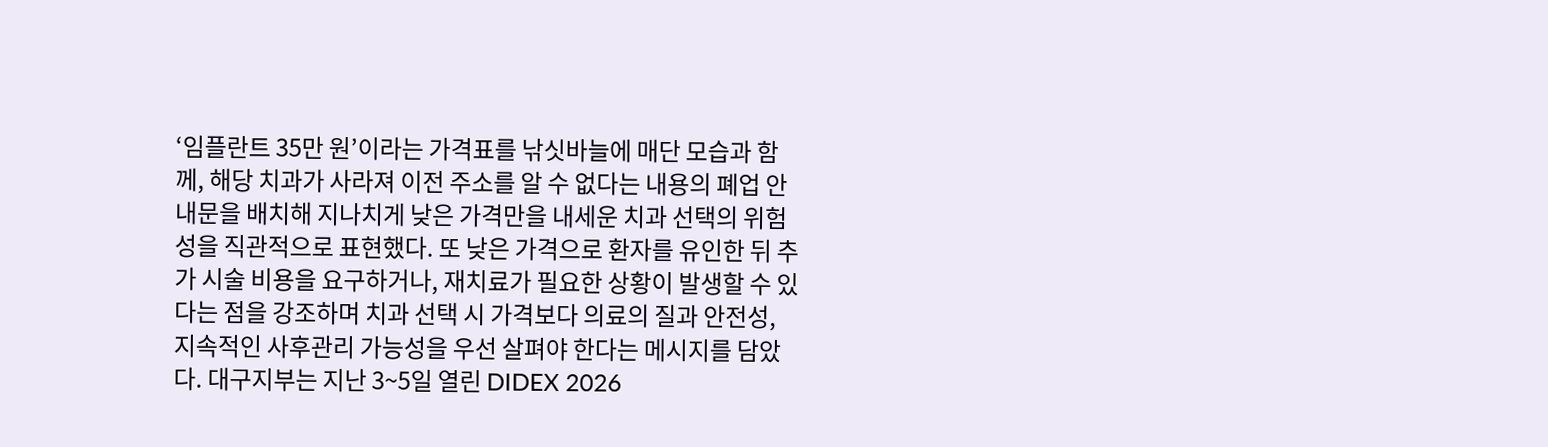‘임플란트 35만 원’이라는 가격표를 낚싯바늘에 매단 모습과 함께, 해당 치과가 사라져 이전 주소를 알 수 없다는 내용의 폐업 안내문을 배치해 지나치게 낮은 가격만을 내세운 치과 선택의 위험성을 직관적으로 표현했다. 또 낮은 가격으로 환자를 유인한 뒤 추가 시술 비용을 요구하거나, 재치료가 필요한 상황이 발생할 수 있다는 점을 강조하며 치과 선택 시 가격보다 의료의 질과 안전성, 지속적인 사후관리 가능성을 우선 살펴야 한다는 메시지를 담았다. 대구지부는 지난 3~5일 열린 DIDEX 2026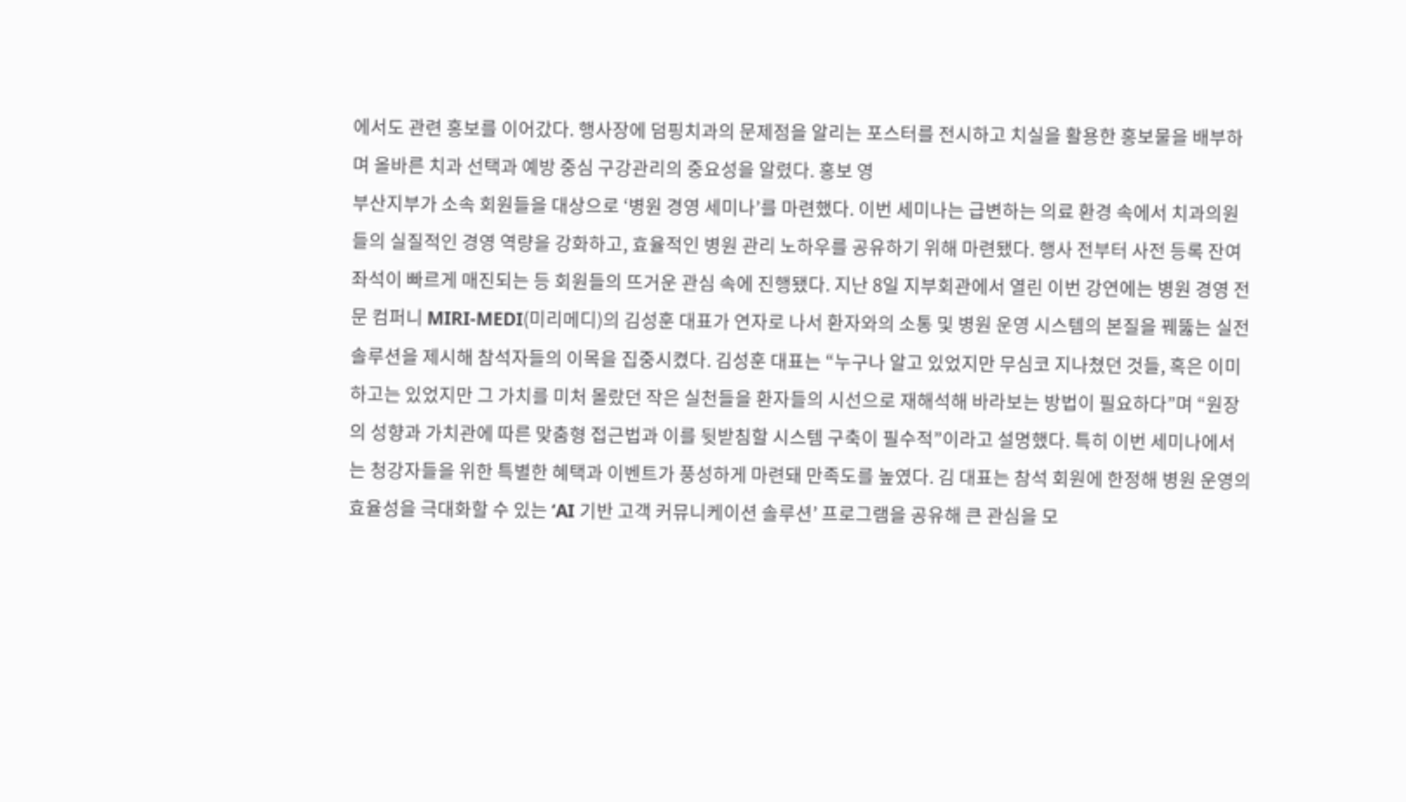에서도 관련 홍보를 이어갔다. 행사장에 덤핑치과의 문제점을 알리는 포스터를 전시하고 치실을 활용한 홍보물을 배부하며 올바른 치과 선택과 예방 중심 구강관리의 중요성을 알렸다. 홍보 영
부산지부가 소속 회원들을 대상으로 ‘병원 경영 세미나’를 마련했다. 이번 세미나는 급변하는 의료 환경 속에서 치과의원들의 실질적인 경영 역량을 강화하고, 효율적인 병원 관리 노하우를 공유하기 위해 마련됐다. 행사 전부터 사전 등록 잔여 좌석이 빠르게 매진되는 등 회원들의 뜨거운 관심 속에 진행됐다. 지난 8일 지부회관에서 열린 이번 강연에는 병원 경영 전문 컴퍼니 MIRI-MEDI(미리메디)의 김성훈 대표가 연자로 나서 환자와의 소통 및 병원 운영 시스템의 본질을 꿰뚫는 실전 솔루션을 제시해 참석자들의 이목을 집중시켰다. 김성훈 대표는 “누구나 알고 있었지만 무심코 지나쳤던 것들, 혹은 이미 하고는 있었지만 그 가치를 미처 몰랐던 작은 실천들을 환자들의 시선으로 재해석해 바라보는 방법이 필요하다”며 “원장의 성향과 가치관에 따른 맞춤형 접근법과 이를 뒷받침할 시스템 구축이 필수적”이라고 설명했다. 특히 이번 세미나에서는 청강자들을 위한 특별한 혜택과 이벤트가 풍성하게 마련돼 만족도를 높였다. 김 대표는 참석 회원에 한정해 병원 운영의 효율성을 극대화할 수 있는 ‘AI 기반 고객 커뮤니케이션 솔루션’ 프로그램을 공유해 큰 관심을 모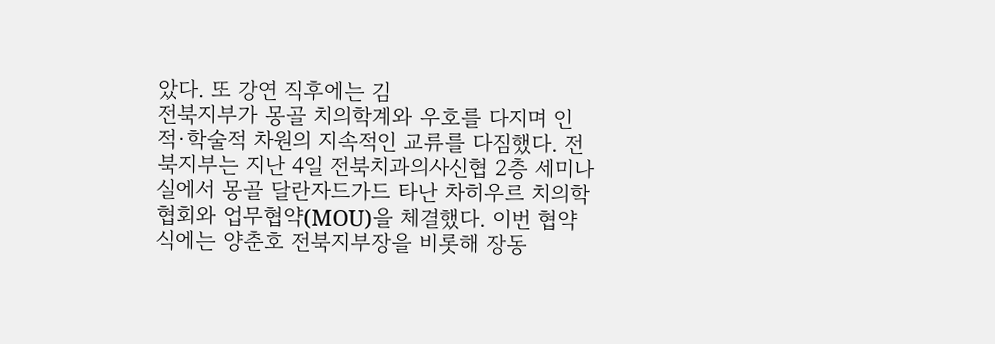았다. 또 강연 직후에는 김
전북지부가 몽골 치의학계와 우호를 다지며 인적·학술적 차원의 지속적인 교류를 다짐했다. 전북지부는 지난 4일 전북치과의사신협 2층 세미나실에서 몽골 달란자드가드 타난 차히우르 치의학협회와 업무협약(MOU)을 체결했다. 이번 협약식에는 양춘호 전북지부장을 비롯해 장동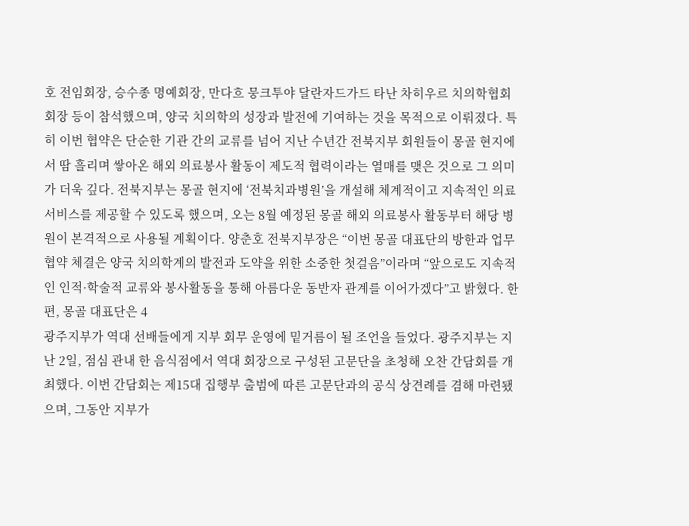호 전임회장, 승수종 명예회장, 만다흐 뭉크투야 달란자드가드 타난 차히우르 치의학협회 회장 등이 참석했으며, 양국 치의학의 성장과 발전에 기여하는 것을 목적으로 이뤄졌다. 특히 이번 협약은 단순한 기관 간의 교류를 넘어 지난 수년간 전북지부 회원들이 몽골 현지에서 땀 흘리며 쌓아온 해외 의료봉사 활동이 제도적 협력이라는 열매를 맺은 것으로 그 의미가 더욱 깊다. 전북지부는 몽골 현지에 ‘전북치과병원’을 개설해 체계적이고 지속적인 의료 서비스를 제공할 수 있도록 했으며, 오는 8월 예정된 몽골 해외 의료봉사 활동부터 해당 병원이 본격적으로 사용될 계획이다. 양춘호 전북지부장은 “이번 몽골 대표단의 방한과 업무협약 체결은 양국 치의학계의 발전과 도약을 위한 소중한 첫걸음”이라며 “앞으로도 지속적인 인적·학술적 교류와 봉사활동을 통해 아름다운 동반자 관계를 이어가겠다”고 밝혔다. 한편, 몽골 대표단은 4
광주지부가 역대 선배들에게 지부 회무 운영에 밑거름이 될 조언을 들었다. 광주지부는 지난 2일, 점심 관내 한 음식점에서 역대 회장으로 구성된 고문단을 초청해 오찬 간담회를 개최했다. 이번 간담회는 제15대 집행부 출범에 따른 고문단과의 공식 상견례를 겸해 마련됐으며, 그동안 지부가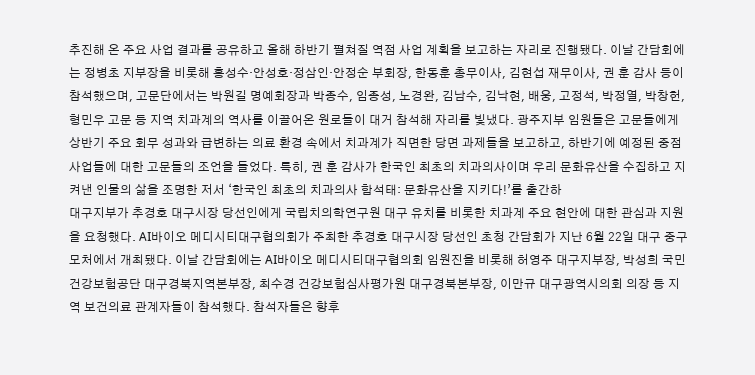추진해 온 주요 사업 결과를 공유하고 올해 하반기 펼쳐질 역점 사업 계획을 보고하는 자리로 진행됐다. 이날 간담회에는 정병초 지부장을 비롯해 홍성수·안성호·정삼인·안정순 부회장, 한동훈 총무이사, 김현섭 재무이사, 권 훈 감사 등이 참석했으며, 고문단에서는 박원길 명예회장과 박종수, 임종성, 노경완, 김남수, 김낙현, 배웅, 고정석, 박정열, 박창헌, 형민우 고문 등 지역 치과계의 역사를 이끌어온 원로들이 대거 참석해 자리를 빛냈다. 광주지부 임원들은 고문들에게 상반기 주요 회무 성과와 급변하는 의료 환경 속에서 치과계가 직면한 당면 과제들을 보고하고, 하반기에 예정된 중점 사업들에 대한 고문들의 조언을 들었다. 특히, 권 훈 감사가 한국인 최초의 치과의사이며 우리 문화유산을 수집하고 지켜낸 인물의 삶을 조명한 저서 ‘한국인 최초의 치과의사 함석태: 문화유산을 지키다!’를 출간하
대구지부가 추경호 대구시장 당선인에게 국립치의학연구원 대구 유치를 비롯한 치과계 주요 현안에 대한 관심과 지원을 요청했다. AI바이오 메디시티대구협의회가 주최한 추경호 대구시장 당선인 초청 간담회가 지난 6월 22일 대구 중구 모처에서 개최됐다. 이날 간담회에는 AI바이오 메디시티대구협의회 임원진을 비롯해 허영주 대구지부장, 박성희 국민건강보험공단 대구경북지역본부장, 최수경 건강보험심사평가원 대구경북본부장, 이만규 대구광역시의회 의장 등 지역 보건의료 관계자들이 참석했다. 참석자들은 향후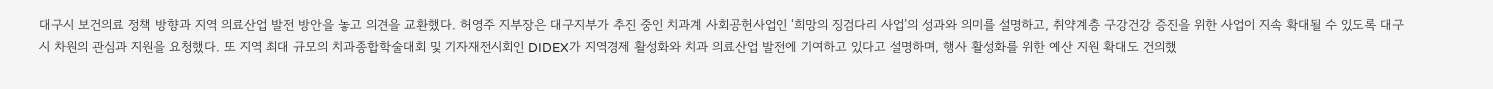대구시 보건의료 정책 방향과 지역 의료산업 발전 방안을 놓고 의견을 교환했다. 허영주 지부장은 대구지부가 추진 중인 치과계 사회공헌사업인 ‘희망의 징검다리 사업’의 성과와 의미를 설명하고, 취약계층 구강건강 증진을 위한 사업이 지속 확대될 수 있도록 대구시 차원의 관심과 지원을 요청했다. 또 지역 최대 규모의 치과종합학술대회 및 기자재전시회인 DIDEX가 지역경제 활성화와 치과 의료산업 발전에 기여하고 있다고 설명하며, 행사 활성화를 위한 예산 지원 확대도 건의했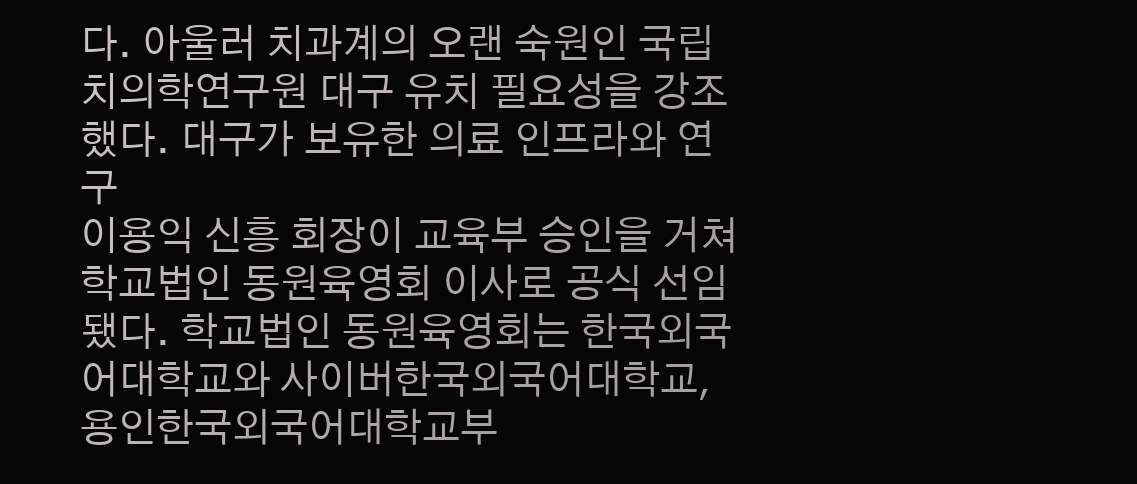다. 아울러 치과계의 오랜 숙원인 국립치의학연구원 대구 유치 필요성을 강조했다. 대구가 보유한 의료 인프라와 연구
이용익 신흥 회장이 교육부 승인을 거쳐 학교법인 동원육영회 이사로 공식 선임됐다. 학교법인 동원육영회는 한국외국어대학교와 사이버한국외국어대학교, 용인한국외국어대학교부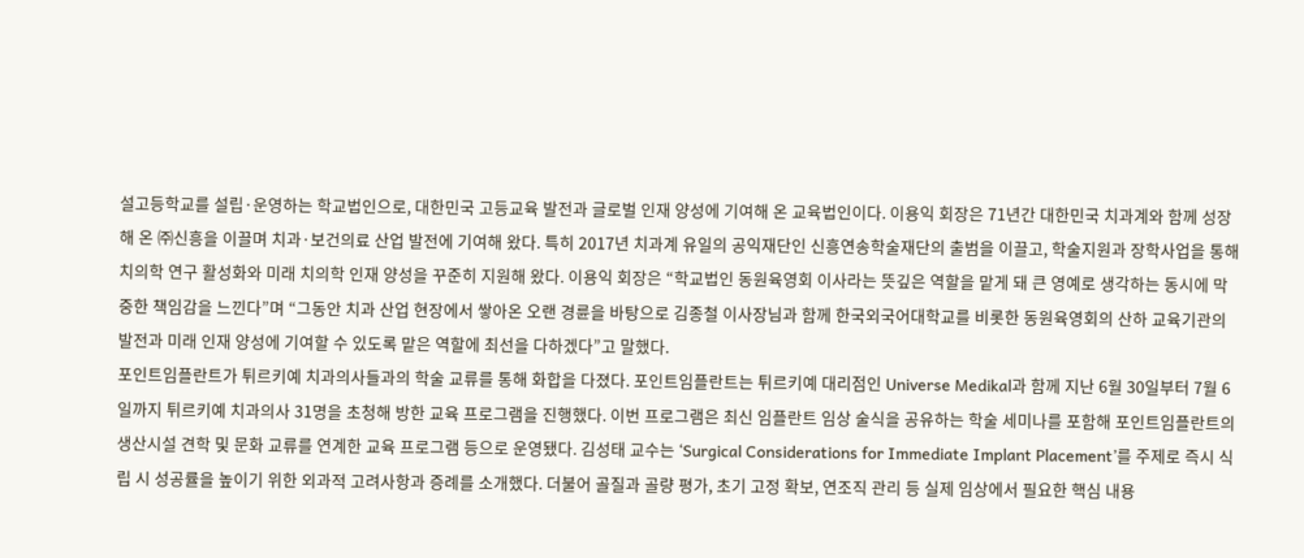설고등학교를 설립·운영하는 학교법인으로, 대한민국 고등교육 발전과 글로벌 인재 양성에 기여해 온 교육법인이다. 이용익 회장은 71년간 대한민국 치과계와 함께 성장해 온 ㈜신흥을 이끌며 치과·보건의료 산업 발전에 기여해 왔다. 특히 2017년 치과계 유일의 공익재단인 신흥연송학술재단의 출범을 이끌고, 학술지원과 장학사업을 통해 치의학 연구 활성화와 미래 치의학 인재 양성을 꾸준히 지원해 왔다. 이용익 회장은 “학교법인 동원육영회 이사라는 뜻깊은 역할을 맡게 돼 큰 영예로 생각하는 동시에 막중한 책임감을 느낀다”며 “그동안 치과 산업 현장에서 쌓아온 오랜 경륜을 바탕으로 김종철 이사장님과 함께 한국외국어대학교를 비롯한 동원육영회의 산하 교육기관의 발전과 미래 인재 양성에 기여할 수 있도록 맡은 역할에 최선을 다하겠다”고 말했다.
포인트임플란트가 튀르키예 치과의사들과의 학술 교류를 통해 화합을 다졌다. 포인트임플란트는 튀르키예 대리점인 Universe Medikal과 함께 지난 6월 30일부터 7월 6일까지 튀르키예 치과의사 31명을 초청해 방한 교육 프로그램을 진행했다. 이번 프로그램은 최신 임플란트 임상 술식을 공유하는 학술 세미나를 포함해 포인트임플란트의 생산시설 견학 및 문화 교류를 연계한 교육 프로그램 등으로 운영됐다. 김성태 교수는 ‘Surgical Considerations for Immediate Implant Placement’를 주제로 즉시 식립 시 성공률을 높이기 위한 외과적 고려사항과 증례를 소개했다. 더불어 골질과 골량 평가, 초기 고정 확보, 연조직 관리 등 실제 임상에서 필요한 핵심 내용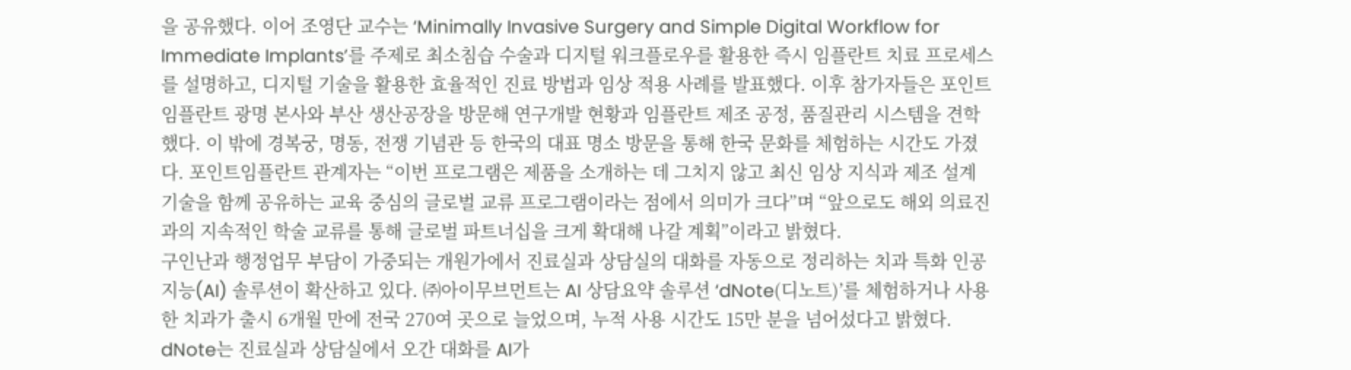을 공유했다. 이어 조영단 교수는 ‘Minimally Invasive Surgery and Simple Digital Workflow for Immediate Implants’를 주제로 최소침습 수술과 디지털 워크플로우를 활용한 즉시 임플란트 치료 프로세스를 설명하고, 디지털 기술을 활용한 효율적인 진료 방법과 임상 적용 사례를 발표했다. 이후 참가자들은 포인트임플란트 광명 본사와 부산 생산공장을 방문해 연구개발 현황과 임플란트 제조 공정, 품질관리 시스템을 견학했다. 이 밖에 경복궁, 명동, 전쟁 기념관 등 한국의 대표 명소 방문을 통해 한국 문화를 체험하는 시간도 가졌다. 포인트임플란트 관계자는 “이번 프로그램은 제품을 소개하는 데 그치지 않고 최신 임상 지식과 제조 설계 기술을 함께 공유하는 교육 중심의 글로벌 교류 프로그램이라는 점에서 의미가 크다”며 “앞으로도 해외 의료진과의 지속적인 학술 교류를 통해 글로벌 파트너십을 크게 확대해 나갈 계획”이라고 밝혔다.
구인난과 행정업무 부담이 가중되는 개원가에서 진료실과 상담실의 대화를 자동으로 정리하는 치과 특화 인공지능(AI) 솔루션이 확산하고 있다. ㈜아이무브먼트는 AI 상담요약 솔루션 ‘dNote(디노트)’를 체험하거나 사용한 치과가 출시 6개월 만에 전국 270여 곳으로 늘었으며, 누적 사용 시간도 15만 분을 넘어섰다고 밝혔다. dNote는 진료실과 상담실에서 오간 대화를 AI가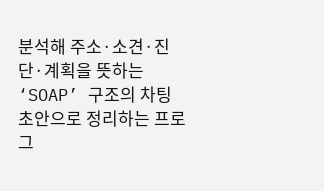분석해 주소·소견·진단·계획을 뜻하는 ‘SOAP’ 구조의 차팅 초안으로 정리하는 프로그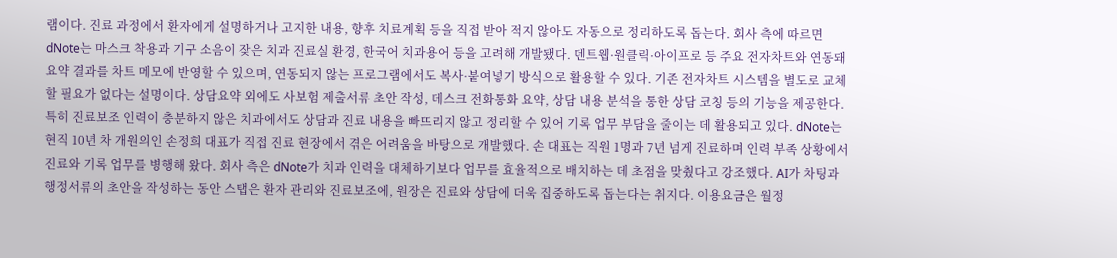램이다. 진료 과정에서 환자에게 설명하거나 고지한 내용, 향후 치료계획 등을 직접 받아 적지 않아도 자동으로 정리하도록 돕는다. 회사 측에 따르면 dNote는 마스크 착용과 기구 소음이 잦은 치과 진료실 환경, 한국어 치과용어 등을 고려해 개발됐다. 덴트웹·원클릭·아이프로 등 주요 전자차트와 연동돼 요약 결과를 차트 메모에 반영할 수 있으며, 연동되지 않는 프로그램에서도 복사·붙여넣기 방식으로 활용할 수 있다. 기존 전자차트 시스템을 별도로 교체할 필요가 없다는 설명이다. 상담요약 외에도 사보험 제출서류 초안 작성, 데스크 전화통화 요약, 상담 내용 분석을 통한 상담 코칭 등의 기능을 제공한다. 특히 진료보조 인력이 충분하지 않은 치과에서도 상담과 진료 내용을 빠뜨리지 않고 정리할 수 있어 기록 업무 부담을 줄이는 데 활용되고 있다. dNote는 현직 10년 차 개원의인 손정희 대표가 직접 진료 현장에서 겪은 어려움을 바탕으로 개발했다. 손 대표는 직원 1명과 7년 넘게 진료하며 인력 부족 상황에서 진료와 기록 업무를 병행해 왔다. 회사 측은 dNote가 치과 인력을 대체하기보다 업무를 효율적으로 배치하는 데 초점을 맞췄다고 강조했다. AI가 차팅과 행정서류의 초안을 작성하는 동안 스탭은 환자 관리와 진료보조에, 원장은 진료와 상담에 더욱 집중하도록 돕는다는 취지다. 이용요금은 월정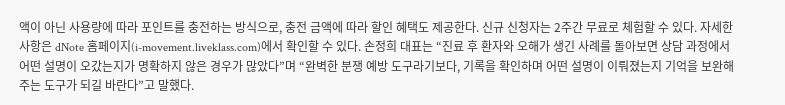액이 아닌 사용량에 따라 포인트를 충전하는 방식으로, 충전 금액에 따라 할인 혜택도 제공한다. 신규 신청자는 2주간 무료로 체험할 수 있다. 자세한 사항은 dNote 홈페이지(i-movement.liveklass.com)에서 확인할 수 있다. 손정희 대표는 “진료 후 환자와 오해가 생긴 사례를 돌아보면 상담 과정에서 어떤 설명이 오갔는지가 명확하지 않은 경우가 많았다”며 “완벽한 분쟁 예방 도구라기보다, 기록을 확인하며 어떤 설명이 이뤄졌는지 기억을 보완해 주는 도구가 되길 바란다”고 말했다.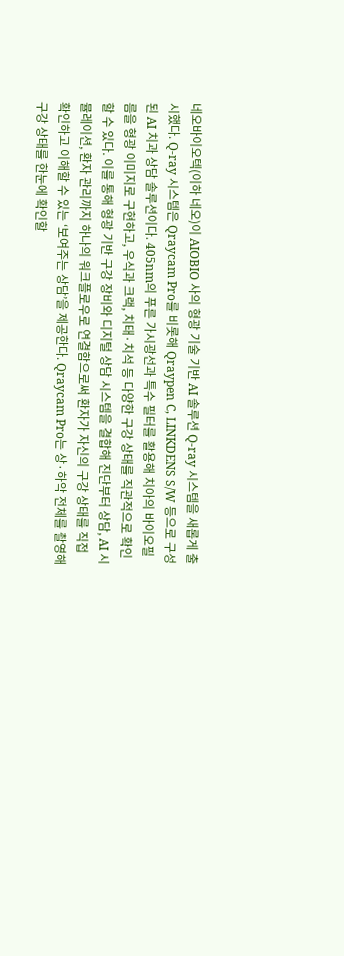네오바이오텍(이하 네오)이 AIOBIO 사의 형광 기술 기반 AI 솔루션 Q-ray 시스템을 새롭게 출시했다. Q-ray 시스템은 Qraycam Pro를 비롯해 Qraypen C, LINKDENS S/W 등으로 구성된 AI 치과 상담 솔루션이다. 405nm의 푸른 가시광선과 특수 필터를 활용해 치아의 바이오필름을 형광 이미지로 구현하고, 우식과 크랙, 치태·치석 등 다양한 구강 상태를 직관적으로 확인할 수 있다. 이를 통해 형광 기반 구강 장비와 디지털 상담 시스템을 결합해 진단부터 상담, AI 시뮬레이션, 환자 관리까지 하나의 워크플로우로 연결함으로써 환자가 자신의 구강 상태를 직접 확인하고 이해할 수 있는 ‘보여주는 상담’을 제공한다. Qraycam Pro는 상·하악 전체를 촬영해 구강 상태를 한눈에 확인할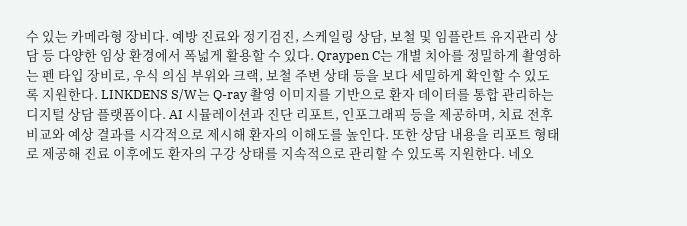수 있는 카메라형 장비다. 예방 진료와 정기검진, 스케일링 상담, 보철 및 임플란트 유지관리 상담 등 다양한 임상 환경에서 폭넓게 활용할 수 있다. Qraypen C는 개별 치아를 정밀하게 촬영하는 펜 타입 장비로, 우식 의심 부위와 크랙, 보철 주변 상태 등을 보다 세밀하게 확인할 수 있도록 지원한다. LINKDENS S/W는 Q-ray 촬영 이미지를 기반으로 환자 데이터를 통합 관리하는 디지털 상담 플랫폼이다. AI 시뮬레이션과 진단 리포트, 인포그래픽 등을 제공하며, 치료 전후 비교와 예상 결과를 시각적으로 제시해 환자의 이해도를 높인다. 또한 상담 내용을 리포트 형태로 제공해 진료 이후에도 환자의 구강 상태를 지속적으로 관리할 수 있도록 지원한다. 네오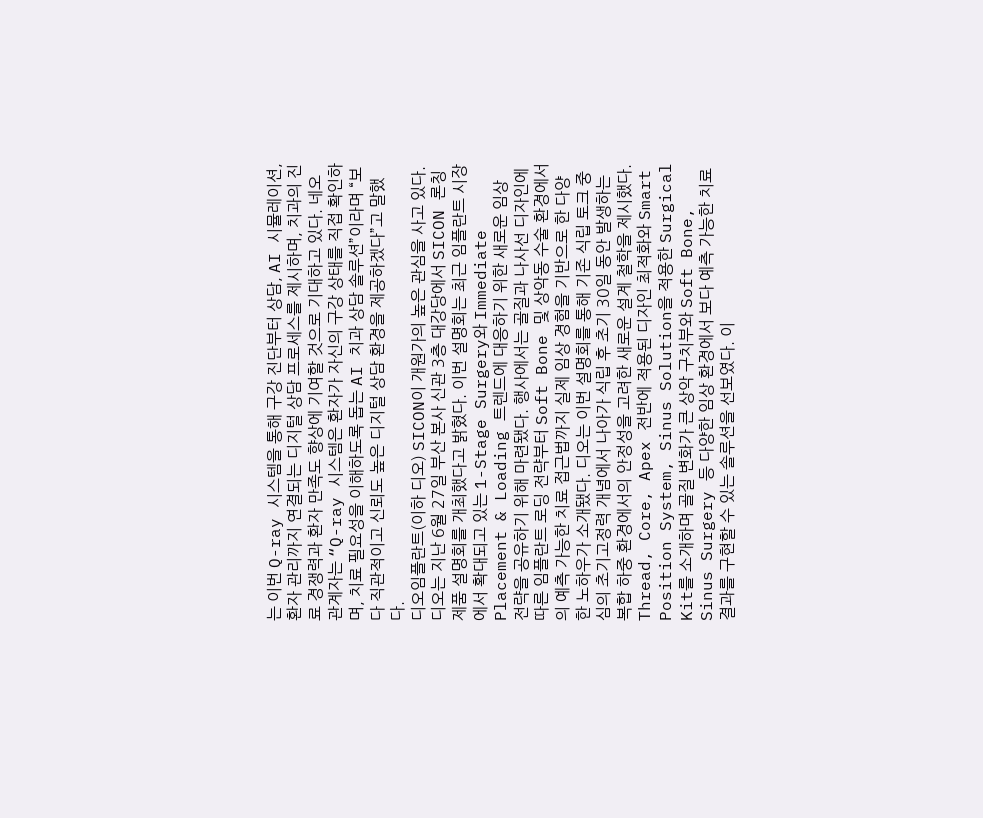는 이번 Q-ray 시스템을 통해 구강 진단부터 상담, AI 시뮬레이션, 환자 관리까지 연결되는 디지털 상담 프로세스를 제시하며, 치과의 진료 경쟁력과 환자 만족도 향상에 기여할 것으로 기대하고 있다. 네오 관계자는 “Q-ray 시스템은 환자가 자신의 구강 상태를 직접 확인하며, 치료 필요성을 이해하도록 돕는 AI 치과 상담 솔루션”이라며 “보다 직관적이고 신뢰도 높은 디지털 상담 환경을 제공하겠다”고 말했다.
디오임플란트(이하 디오) SICON이 개원가의 높은 관심을 사고 있다. 디오는 지난 6월 27일 부산 본사 신관 3층 대강당에서 SICON 론칭 제품 설명회를 개최했다고 밝혔다. 이번 설명회는 최근 임플란트 시장에서 확대되고 있는 1-Stage Surgery와 Immediate Placement & Loading 트렌드에 대응하기 위한 새로운 임상 전략을 공유하기 위해 마련됐다. 행사에서는 골질과 나사선 디자인에 따른 임플란트 로딩 전략부터 Soft Bone 및 상악동 수술 환경에서의 예측 가능한 치료 접근법까지 실제 임상 경험을 기반으로 한 다양한 노하우가 소개됐다. 디오는 이번 설명회를 통해 기존 식립 토크 중심의 초기고정력 개념에서 나아가 식립 후 초기 30일 동안 발생하는 복합 하중 환경에서의 안정성을 고려한 새로운 설계 철학을 제시했다. Thread, Core, Apex 전반에 적용된 디자인 최적화와 Smart Position System, Sinus Solution을 적용한 Surgical Kit를 소개하며 골질 변화가 큰 상악 구치부와 Soft Bone, Sinus Surgery 등 다양한 임상 환경에서 보다 예측 가능한 치료 결과를 구현할 수 있는 솔루션을 선보였다. 이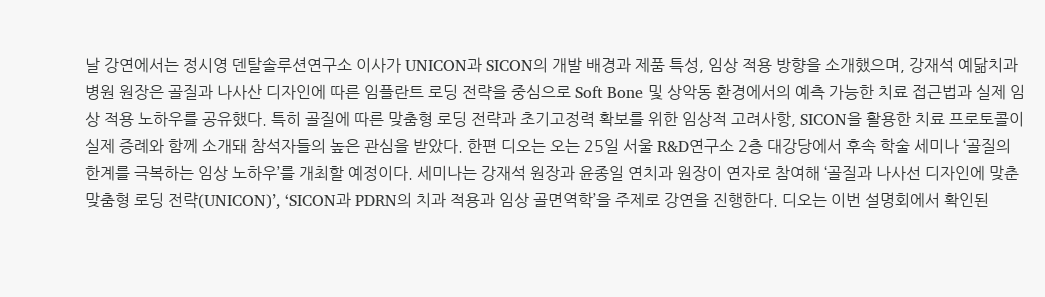날 강연에서는 정시영 덴탈솔루션연구소 이사가 UNICON과 SICON의 개발 배경과 제품 특성, 임상 적용 방향을 소개했으며, 강재석 예닮치과병원 원장은 골질과 나사산 디자인에 따른 임플란트 로딩 전략을 중심으로 Soft Bone 및 상악동 환경에서의 예측 가능한 치료 접근법과 실제 임상 적용 노하우를 공유했다. 특히 골질에 따른 맞춤형 로딩 전략과 초기고정력 확보를 위한 임상적 고려사항, SICON을 활용한 치료 프로토콜이 실제 증례와 함께 소개돼 참석자들의 높은 관심을 받았다. 한편 디오는 오는 25일 서울 R&D연구소 2층 대강당에서 후속 학술 세미나 ‘골질의 한계를 극복하는 임상 노하우’를 개최할 예정이다. 세미나는 강재석 원장과 윤종일 연치과 원장이 연자로 참여해 ‘골질과 나사선 디자인에 맞춘 맞춤형 로딩 전략(UNICON)’, ‘SICON과 PDRN의 치과 적용과 임상 골면역학’을 주제로 강연을 진행한다. 디오는 이번 설명회에서 확인된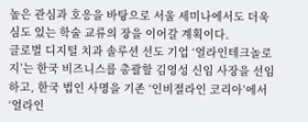높은 관심과 호응을 바탕으로 서울 세미나에서도 더욱 심도 있는 학술 교류의 장을 이어갈 계획이다.
글로벌 디지털 치과 솔루션 선도 기업 ‘얼라인테크놀로지’는 한국 비즈니스를 총괄할 김영성 신임 사장을 선임하고, 한국 법인 사명을 기존 ‘인비절라인 코리아’에서 ‘얼라인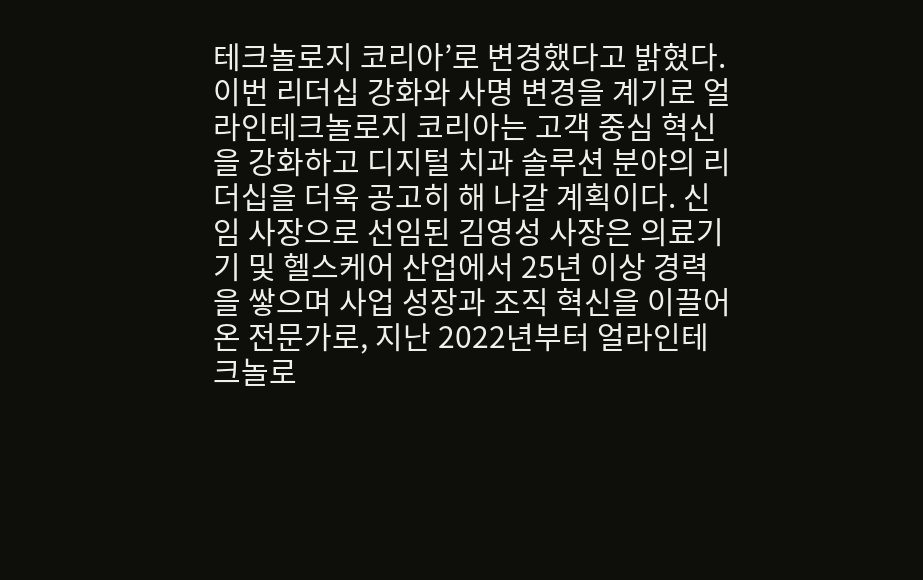테크놀로지 코리아’로 변경했다고 밝혔다. 이번 리더십 강화와 사명 변경을 계기로 얼라인테크놀로지 코리아는 고객 중심 혁신을 강화하고 디지털 치과 솔루션 분야의 리더십을 더욱 공고히 해 나갈 계획이다. 신임 사장으로 선임된 김영성 사장은 의료기기 및 헬스케어 산업에서 25년 이상 경력을 쌓으며 사업 성장과 조직 혁신을 이끌어 온 전문가로, 지난 2022년부터 얼라인테크놀로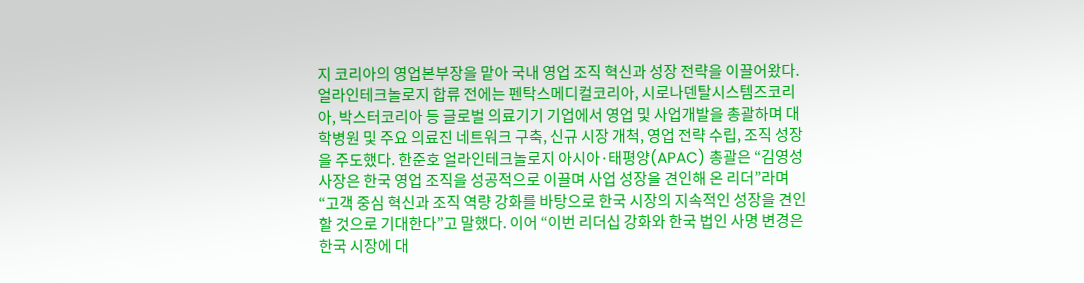지 코리아의 영업본부장을 맡아 국내 영업 조직 혁신과 성장 전략을 이끌어왔다. 얼라인테크놀로지 합류 전에는 펜탁스메디컬코리아, 시로나덴탈시스템즈코리아, 박스터코리아 등 글로벌 의료기기 기업에서 영업 및 사업개발을 총괄하며 대학병원 및 주요 의료진 네트워크 구축, 신규 시장 개척, 영업 전략 수립, 조직 성장을 주도했다. 한준호 얼라인테크놀로지 아시아·태평양(APAC) 총괄은 “김영성 사장은 한국 영업 조직을 성공적으로 이끌며 사업 성장을 견인해 온 리더”라며 “고객 중심 혁신과 조직 역량 강화를 바탕으로 한국 시장의 지속적인 성장을 견인할 것으로 기대한다”고 말했다. 이어 “이번 리더십 강화와 한국 법인 사명 변경은 한국 시장에 대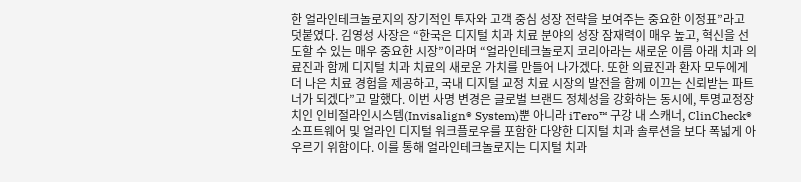한 얼라인테크놀로지의 장기적인 투자와 고객 중심 성장 전략을 보여주는 중요한 이정표”라고 덧붙였다. 김영성 사장은 “한국은 디지털 치과 치료 분야의 성장 잠재력이 매우 높고, 혁신을 선도할 수 있는 매우 중요한 시장”이라며 “얼라인테크놀로지 코리아라는 새로운 이름 아래 치과 의료진과 함께 디지털 치과 치료의 새로운 가치를 만들어 나가겠다. 또한 의료진과 환자 모두에게 더 나은 치료 경험을 제공하고, 국내 디지털 교정 치료 시장의 발전을 함께 이끄는 신뢰받는 파트너가 되겠다”고 말했다. 이번 사명 변경은 글로벌 브랜드 정체성을 강화하는 동시에, 투명교정장치인 인비절라인시스템(Invisalign® System)뿐 아니라 iTero™ 구강 내 스캐너, ClinCheck® 소프트웨어 및 얼라인 디지털 워크플로우를 포함한 다양한 디지털 치과 솔루션을 보다 폭넓게 아우르기 위함이다. 이를 통해 얼라인테크놀로지는 디지털 치과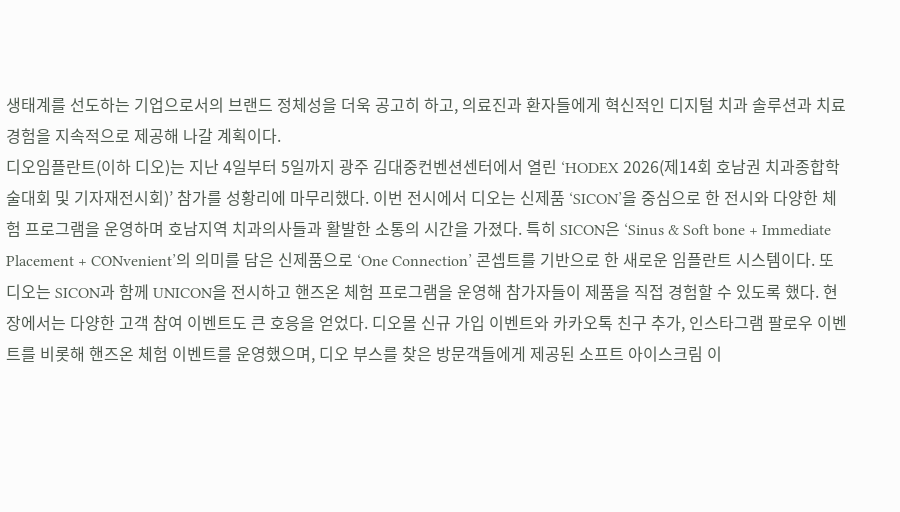생태계를 선도하는 기업으로서의 브랜드 정체성을 더욱 공고히 하고, 의료진과 환자들에게 혁신적인 디지털 치과 솔루션과 치료 경험을 지속적으로 제공해 나갈 계획이다.
디오임플란트(이하 디오)는 지난 4일부터 5일까지 광주 김대중컨벤션센터에서 열린 ‘HODEX 2026(제14회 호남권 치과종합학술대회 및 기자재전시회)’ 참가를 성황리에 마무리했다. 이번 전시에서 디오는 신제품 ‘SICON’을 중심으로 한 전시와 다양한 체험 프로그램을 운영하며 호남지역 치과의사들과 활발한 소통의 시간을 가졌다. 특히 SICON은 ‘Sinus & Soft bone + Immediate Placement + CONvenient’의 의미를 담은 신제품으로 ‘One Connection’ 콘셉트를 기반으로 한 새로운 임플란트 시스템이다. 또 디오는 SICON과 함께 UNICON을 전시하고 핸즈온 체험 프로그램을 운영해 참가자들이 제품을 직접 경험할 수 있도록 했다. 현장에서는 다양한 고객 참여 이벤트도 큰 호응을 얻었다. 디오몰 신규 가입 이벤트와 카카오톡 친구 추가, 인스타그램 팔로우 이벤트를 비롯해 핸즈온 체험 이벤트를 운영했으며, 디오 부스를 찾은 방문객들에게 제공된 소프트 아이스크림 이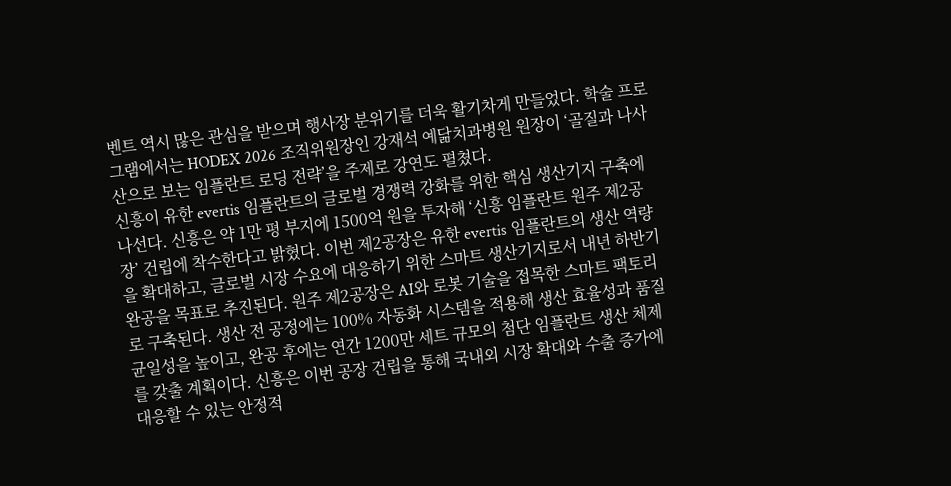벤트 역시 많은 관심을 받으며 행사장 분위기를 더욱 활기차게 만들었다. 학술 프로그램에서는 HODEX 2026 조직위원장인 강재석 예닮치과병원 원장이 ‘골질과 나사산으로 보는 임플란트 로딩 전략’을 주제로 강연도 펼쳤다.
신흥이 유한 evertis 임플란트의 글로벌 경쟁력 강화를 위한 핵심 생산기지 구축에 나선다. 신흥은 약 1만 평 부지에 1500억 원을 투자해 ‘신흥 임플란트 원주 제2공장’ 건립에 착수한다고 밝혔다. 이번 제2공장은 유한 evertis 임플란트의 생산 역량을 확대하고, 글로벌 시장 수요에 대응하기 위한 스마트 생산기지로서 내년 하반기 완공을 목표로 추진된다. 원주 제2공장은 AI와 로봇 기술을 접목한 스마트 팩토리로 구축된다. 생산 전 공정에는 100% 자동화 시스템을 적용해 생산 효율성과 품질 균일성을 높이고, 완공 후에는 연간 1200만 세트 규모의 첨단 임플란트 생산 체제를 갖출 계획이다. 신흥은 이번 공장 건립을 통해 국내외 시장 확대와 수출 증가에 대응할 수 있는 안정적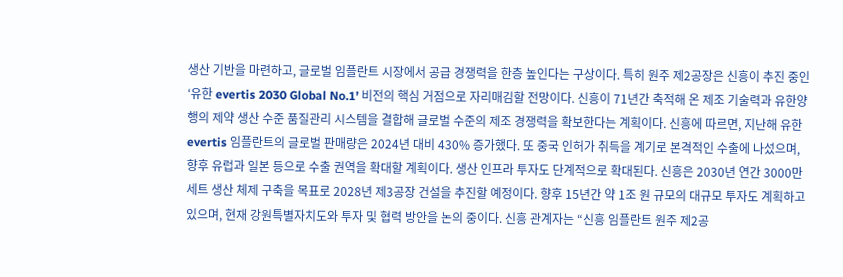생산 기반을 마련하고, 글로벌 임플란트 시장에서 공급 경쟁력을 한층 높인다는 구상이다. 특히 원주 제2공장은 신흥이 추진 중인 ‘유한 evertis 2030 Global No.1’ 비전의 핵심 거점으로 자리매김할 전망이다. 신흥이 71년간 축적해 온 제조 기술력과 유한양행의 제약 생산 수준 품질관리 시스템을 결합해 글로벌 수준의 제조 경쟁력을 확보한다는 계획이다. 신흥에 따르면, 지난해 유한 evertis 임플란트의 글로벌 판매량은 2024년 대비 430% 증가했다. 또 중국 인허가 취득을 계기로 본격적인 수출에 나섰으며, 향후 유럽과 일본 등으로 수출 권역을 확대할 계획이다. 생산 인프라 투자도 단계적으로 확대된다. 신흥은 2030년 연간 3000만 세트 생산 체제 구축을 목표로 2028년 제3공장 건설을 추진할 예정이다. 향후 15년간 약 1조 원 규모의 대규모 투자도 계획하고 있으며, 현재 강원특별자치도와 투자 및 협력 방안을 논의 중이다. 신흥 관계자는 “신흥 임플란트 원주 제2공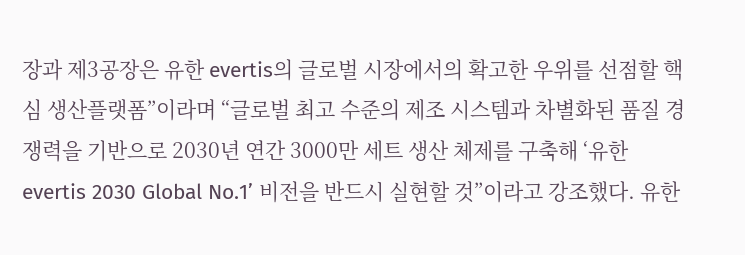장과 제3공장은 유한 evertis의 글로벌 시장에서의 확고한 우위를 선점할 핵심 생산플랫폼”이라며 “글로벌 최고 수준의 제조 시스템과 차별화된 품질 경쟁력을 기반으로 2030년 연간 3000만 세트 생산 체제를 구축해 ‘유한 evertis 2030 Global No.1’ 비전을 반드시 실현할 것”이라고 강조했다. 유한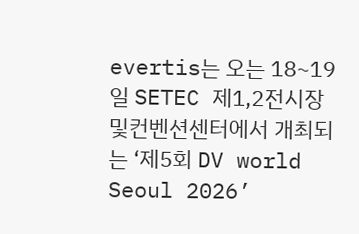evertis는 오는 18~19일 SETEC 제1,2전시장 및컨벤션센터에서 개최되는 ‘제5회 DV world Seoul 2026’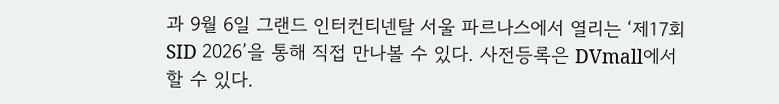과 9월 6일 그랜드 인터컨티넨탈 서울 파르나스에서 열리는 ‘제17회 SID 2026’을 통해 직접 만나볼 수 있다. 사전등록은 DVmall에서 할 수 있다.